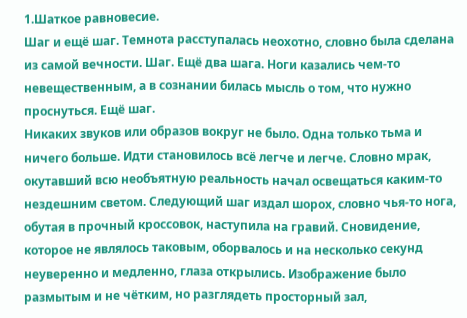1.Шаткое равновесие.
Шаг и ещё шаг. Темнота расступалась неохотно, словно была сделана из самой вечности. Шаг. Ещё два шага. Ноги казались чем-то невещественным, а в сознании билась мысль о том, что нужно проснуться. Ещё шаг.
Никаких звуков или образов вокруг не было. Одна только тьма и ничего больше. Идти становилось всё легче и легче. Словно мрак, окутавший всю необъятную реальность начал освещаться каким-то нездешним светом. Следующий шаг издал шорох, словно чья-то нога, обутая в прочный кроссовок, наступила на гравий. Сновидение, которое не являлось таковым, оборвалось и на несколько секунд неуверенно и медленно, глаза открылись. Изображение было размытым и не чётким, но разглядеть просторный зал,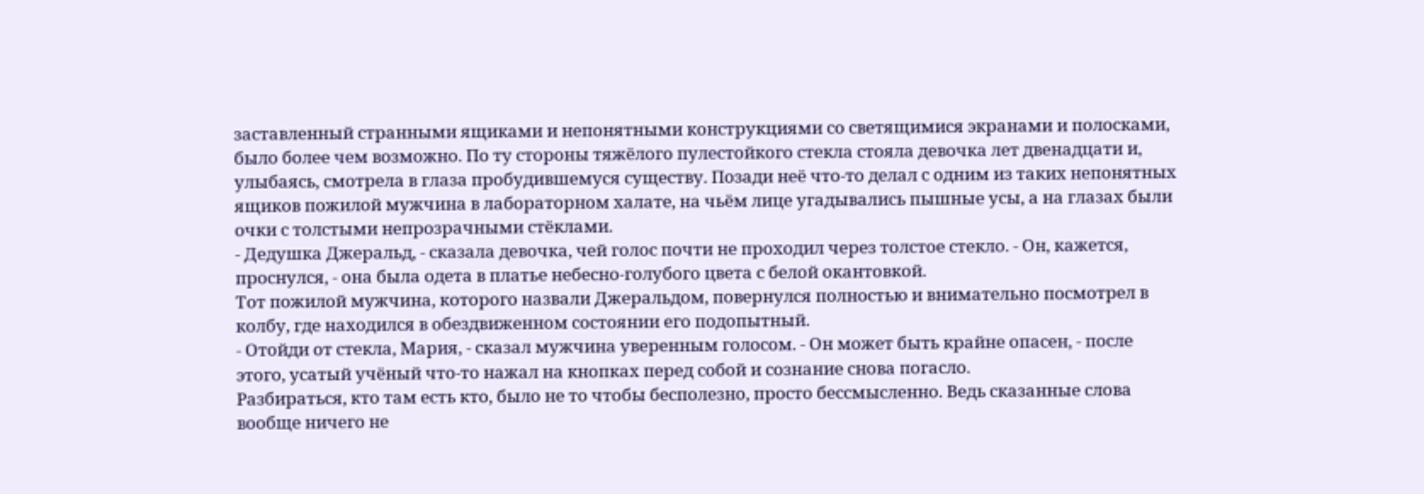заставленный странными ящиками и непонятными конструкциями со светящимися экранами и полосками, было более чем возможно. По ту стороны тяжёлого пулестойкого стекла стояла девочка лет двенадцати и, улыбаясь, смотрела в глаза пробудившемуся существу. Позади неё что-то делал с одним из таких непонятных ящиков пожилой мужчина в лабораторном халате, на чьём лице угадывались пышные усы, а на глазах были очки с толстыми непрозрачными стёклами.
- Дедушка Джеральд, - сказала девочка, чей голос почти не проходил через толстое стекло. - Он, кажется, проснулся, - она была одета в платье небесно-голубого цвета с белой окантовкой.
Тот пожилой мужчина, которого назвали Джеральдом, повернулся полностью и внимательно посмотрел в колбу, где находился в обездвиженном состоянии его подопытный.
- Отойди от стекла, Мария, - сказал мужчина уверенным голосом. - Он может быть крайне опасен, - после этого, усатый учёный что-то нажал на кнопках перед собой и сознание снова погасло.
Разбираться, кто там есть кто, было не то чтобы бесполезно, просто бессмысленно. Ведь сказанные слова вообще ничего не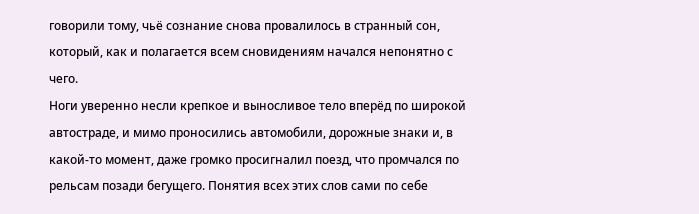говорили тому, чьё сознание снова провалилось в странный сон, который, как и полагается всем сновидениям начался непонятно с чего.
Ноги уверенно несли крепкое и выносливое тело вперёд по широкой автостраде, и мимо проносились автомобили, дорожные знаки и, в какой-то момент, даже громко просигналил поезд, что промчался по рельсам позади бегущего. Понятия всех этих слов сами по себе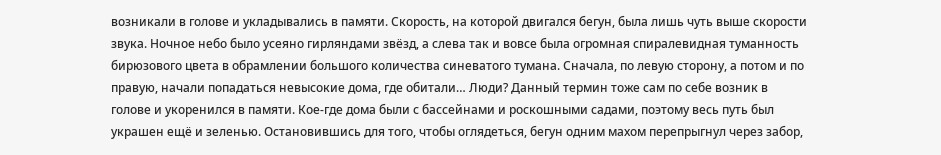возникали в голове и укладывались в памяти. Скорость, на которой двигался бегун, была лишь чуть выше скорости звука. Ночное небо было усеяно гирляндами звёзд, а слева так и вовсе была огромная спиралевидная туманность бирюзового цвета в обрамлении большого количества синеватого тумана. Сначала, по левую сторону, а потом и по правую, начали попадаться невысокие дома, где обитали… Люди? Данный термин тоже сам по себе возник в голове и укоренился в памяти. Кое-где дома были с бассейнами и роскошными садами, поэтому весь путь был украшен ещё и зеленью. Остановившись для того, чтобы оглядеться, бегун одним махом перепрыгнул через забор,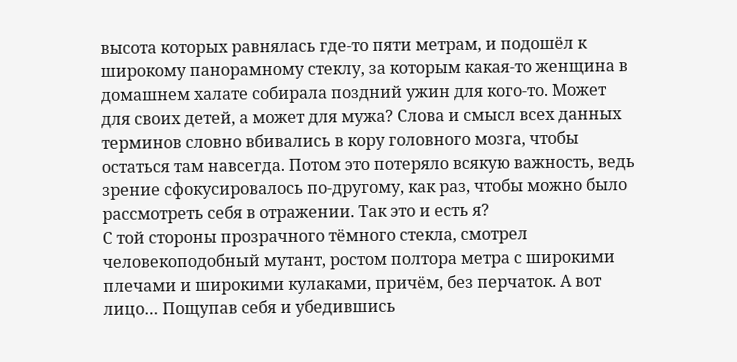высота которых равнялась где-то пяти метрам, и подошёл к широкому панорамному стеклу, за которым какая-то женщина в домашнем халате собирала поздний ужин для кого-то. Может для своих детей, а может для мужа? Слова и смысл всех данных терминов словно вбивались в кору головного мозга, чтобы остаться там навсегда. Потом это потеряло всякую важность, ведь зрение сфокусировалось по-другому, как раз, чтобы можно было рассмотреть себя в отражении. Так это и есть я?
С той стороны прозрачного тёмного стекла, смотрел человекоподобный мутант, ростом полтора метра с широкими плечами и широкими кулаками, причём, без перчаток. А вот лицо… Пощупав себя и убедившись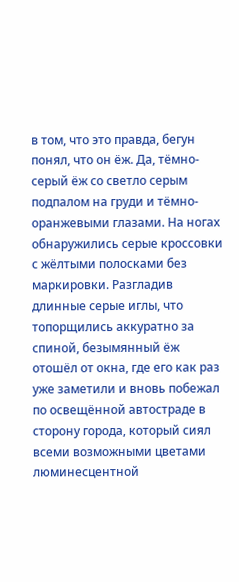в том, что это правда, бегун понял, что он ёж. Да, тёмно-серый ёж со светло серым подпалом на груди и тёмно-оранжевыми глазами. На ногах обнаружились серые кроссовки с жёлтыми полосками без маркировки. Разгладив длинные серые иглы, что топорщились аккуратно за спиной, безымянный ёж отошёл от окна, где его как раз уже заметили и вновь побежал по освещённой автостраде в сторону города, который сиял всеми возможными цветами люминесцентной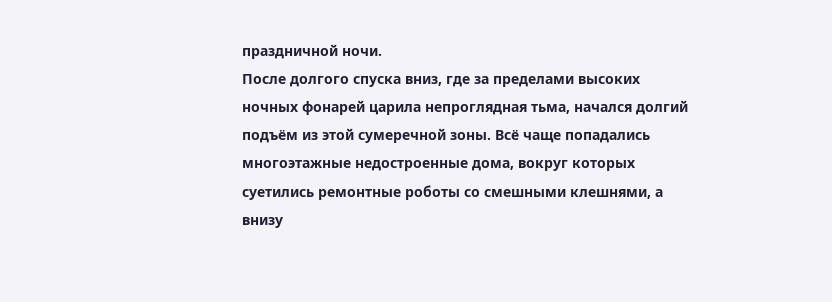праздничной ночи.
После долгого спуска вниз, где за пределами высоких ночных фонарей царила непроглядная тьма, начался долгий подъём из этой сумеречной зоны. Всё чаще попадались многоэтажные недостроенные дома, вокруг которых суетились ремонтные роботы со смешными клешнями, а внизу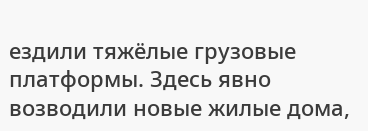ездили тяжёлые грузовые платформы. Здесь явно возводили новые жилые дома,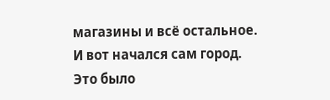магазины и всё остальное. И вот начался сам город.
Это было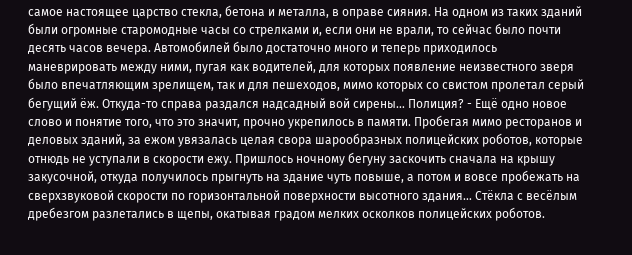самое настоящее царство стекла, бетона и металла, в оправе сияния. На одном из таких зданий были огромные старомодные часы со стрелками и, если они не врали, то сейчас было почти десять часов вечера. Автомобилей было достаточно много и теперь приходилось маневрировать между ними, пугая как водителей, для которых появление неизвестного зверя было впечатляющим зрелищем, так и для пешеходов, мимо которых со свистом пролетал серый бегущий ёж. Откуда-то справа раздался надсадный вой сирены… Полиция? - Ещё одно новое слово и понятие того, что это значит, прочно укрепилось в памяти. Пробегая мимо ресторанов и деловых зданий, за ежом увязалась целая свора шарообразных полицейских роботов, которые отнюдь не уступали в скорости ежу. Пришлось ночному бегуну заскочить сначала на крышу закусочной, откуда получилось прыгнуть на здание чуть повыше, а потом и вовсе пробежать на сверхзвуковой скорости по горизонтальной поверхности высотного здания… Стёкла с весёлым дребезгом разлетались в щепы, окатывая градом мелких осколков полицейских роботов.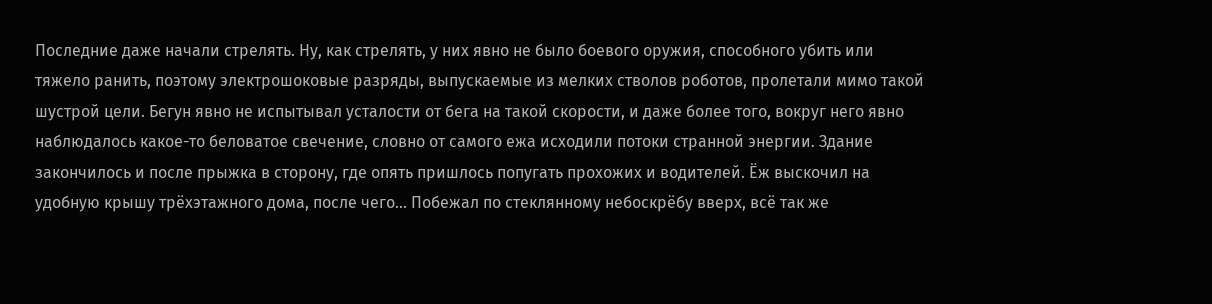Последние даже начали стрелять. Ну, как стрелять, у них явно не было боевого оружия, способного убить или тяжело ранить, поэтому электрошоковые разряды, выпускаемые из мелких стволов роботов, пролетали мимо такой шустрой цели. Бегун явно не испытывал усталости от бега на такой скорости, и даже более того, вокруг него явно наблюдалось какое-то беловатое свечение, словно от самого ежа исходили потоки странной энергии. Здание закончилось и после прыжка в сторону, где опять пришлось попугать прохожих и водителей. Ёж выскочил на удобную крышу трёхэтажного дома, после чего… Побежал по стеклянному небоскрёбу вверх, всё так же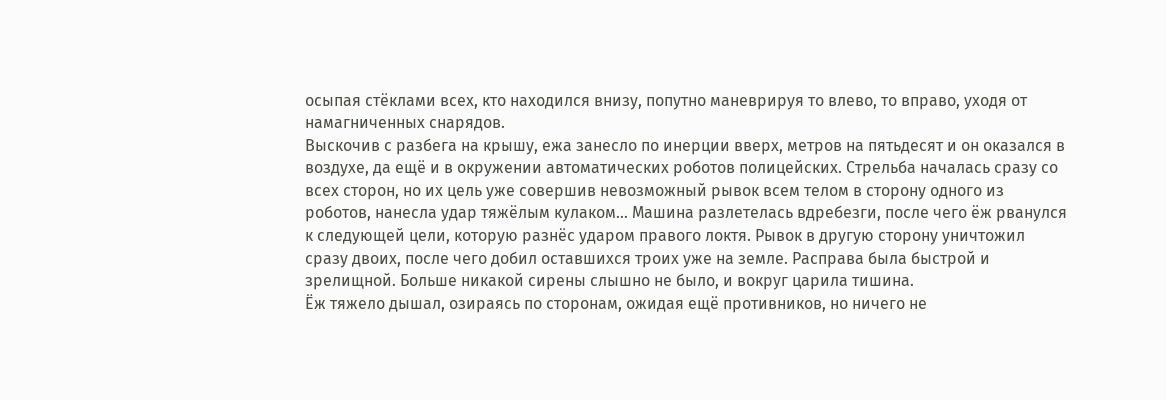осыпая стёклами всех, кто находился внизу, попутно маневрируя то влево, то вправо, уходя от намагниченных снарядов.
Выскочив с разбега на крышу, ежа занесло по инерции вверх, метров на пятьдесят и он оказался в воздухе, да ещё и в окружении автоматических роботов полицейских. Стрельба началась сразу со всех сторон, но их цель уже совершив невозможный рывок всем телом в сторону одного из роботов, нанесла удар тяжёлым кулаком… Машина разлетелась вдребезги, после чего ёж рванулся к следующей цели, которую разнёс ударом правого локтя. Рывок в другую сторону уничтожил сразу двоих, после чего добил оставшихся троих уже на земле. Расправа была быстрой и зрелищной. Больше никакой сирены слышно не было, и вокруг царила тишина.
Ёж тяжело дышал, озираясь по сторонам, ожидая ещё противников, но ничего не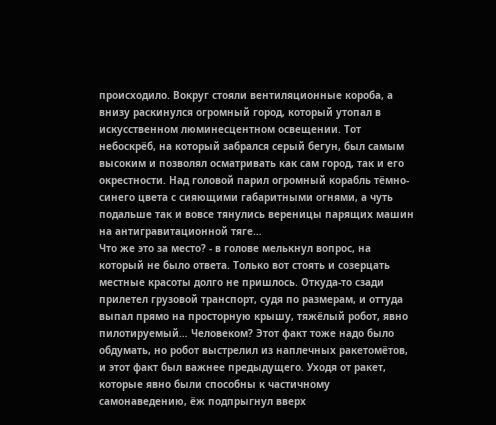происходило. Вокруг стояли вентиляционные короба, а внизу раскинулся огромный город, который утопал в искусственном люминесцентном освещении. Тот небоскрёб, на который забрался серый бегун, был самым высоким и позволял осматривать как сам город, так и его окрестности. Над головой парил огромный корабль тёмно-синего цвета с сияющими габаритными огнями, а чуть подальше так и вовсе тянулись вереницы парящих машин на антигравитационной тяге…
Что же это за место? - в голове мелькнул вопрос, на который не было ответа. Только вот стоять и созерцать местные красоты долго не пришлось. Откуда-то сзади прилетел грузовой транспорт, судя по размерам, и оттуда выпал прямо на просторную крышу, тяжёлый робот, явно пилотируемый… Человеком? Этот факт тоже надо было обдумать, но робот выстрелил из наплечных ракетомётов, и этот факт был важнее предыдущего. Уходя от ракет, которые явно были способны к частичному самонаведению, ёж подпрыгнул вверх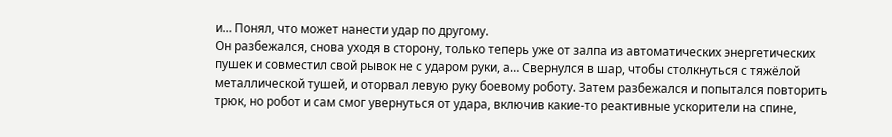и… Понял, что может нанести удар по другому.
Он разбежался, снова уходя в сторону, только теперь уже от залпа из автоматических энергетических пушек и совместил свой рывок не с ударом руки, а… Свернулся в шар, чтобы столкнуться с тяжёлой металлической тушей, и оторвал левую руку боевому роботу. Затем разбежался и попытался повторить трюк, но робот и сам смог увернуться от удара, включив какие-то реактивные ускорители на спине,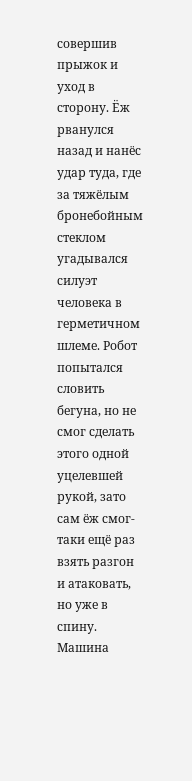совершив прыжок и уход в сторону. Ёж рванулся назад и нанёс удар туда, где за тяжёлым бронебойным стеклом угадывался силуэт человека в герметичном шлеме. Робот попытался словить бегуна, но не смог сделать этого одной уцелевшей рукой, зато сам ёж смог-таки ещё раз взять разгон и атаковать, но уже в спину. Машина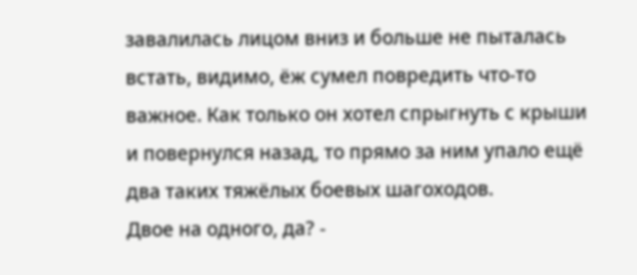завалилась лицом вниз и больше не пыталась встать, видимо, ёж сумел повредить что-то важное. Как только он хотел спрыгнуть с крыши и повернулся назад, то прямо за ним упало ещё два таких тяжёлых боевых шагоходов.
Двое на одного, да? -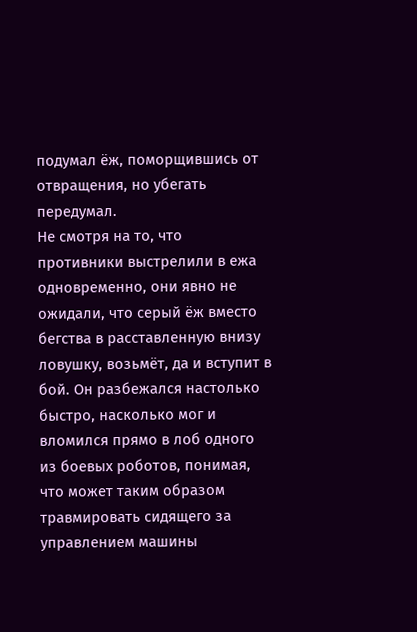подумал ёж, поморщившись от отвращения, но убегать передумал.
Не смотря на то, что противники выстрелили в ежа одновременно, они явно не ожидали, что серый ёж вместо бегства в расставленную внизу ловушку, возьмёт, да и вступит в бой. Он разбежался настолько быстро, насколько мог и вломился прямо в лоб одного из боевых роботов, понимая, что может таким образом травмировать сидящего за управлением машины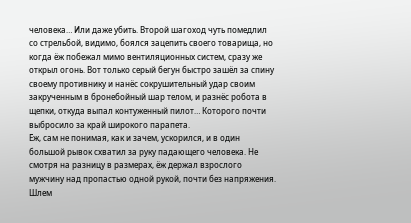человека… Или даже убить. Второй шагоход чуть помедлил со стрельбой, видимо, боялся зацепить своего товарища, но когда ёж побежал мимо вентиляционных систем, сразу же открыл огонь. Вот только серый бегун быстро зашёл за спину своему противнику и нанёс сокрушительный удар своим закрученным в бронебойный шар телом, и разнёс робота в щепки, откуда выпал контуженный пилот… Которого почти выбросило за край широкого парапета.
Ёж, сам не понимая, как и зачем, ускорился, и в один большой рывок схватил за руку падающего человека. Не смотря на разницу в размерах, ёж держал взрослого мужчину над пропастью одной рукой, почти без напряжения. Шлем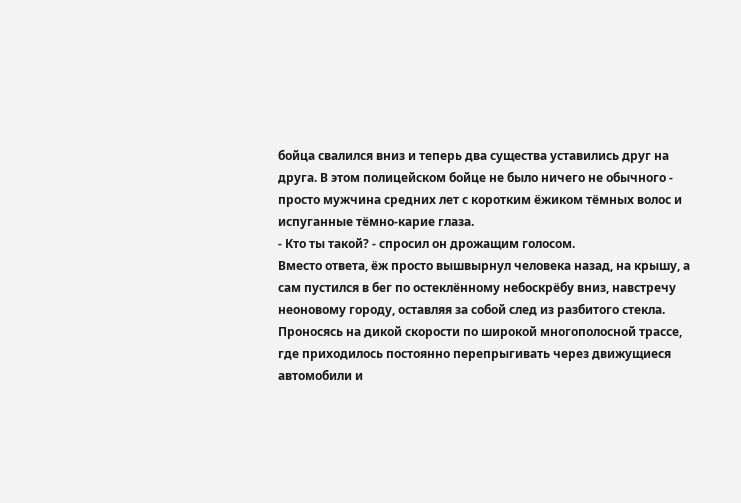бойца свалился вниз и теперь два существа уставились друг на друга. В этом полицейском бойце не было ничего не обычного - просто мужчина средних лет с коротким ёжиком тёмных волос и испуганные тёмно-карие глаза.
- Кто ты такой? - спросил он дрожащим голосом.
Вместо ответа, ёж просто вышвырнул человека назад, на крышу, а сам пустился в бег по остеклённому небоскрёбу вниз, навстречу неоновому городу, оставляя за собой след из разбитого стекла.
Проносясь на дикой скорости по широкой многополосной трассе, где приходилось постоянно перепрыгивать через движущиеся автомобили и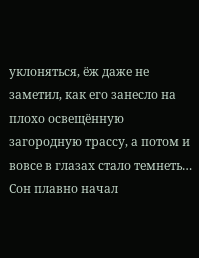уклоняться, ёж даже не заметил, как его занесло на плохо освещённую загородную трассу, а потом и вовсе в глазах стало темнеть…
Сон плавно начал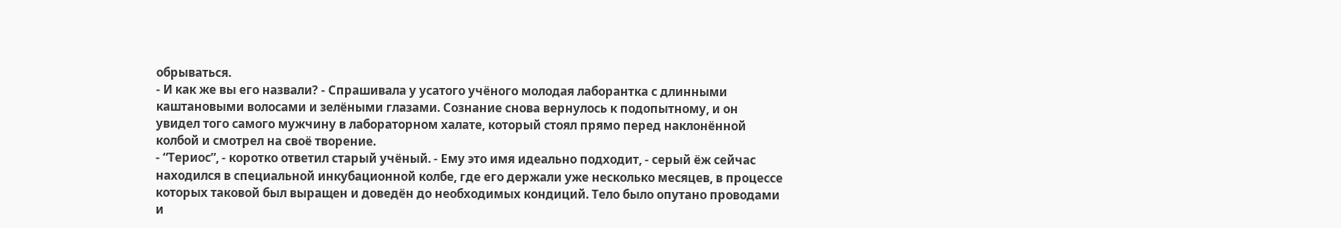обрываться.
- И как же вы его назвали? - Спрашивала у усатого учёного молодая лаборантка с длинными каштановыми волосами и зелёными глазами. Сознание снова вернулось к подопытному, и он увидел того самого мужчину в лабораторном халате, который стоял прямо перед наклонённой колбой и смотрел на своё творение.
- “Териос”, - коротко ответил старый учёный. - Ему это имя идеально подходит, - серый ёж сейчас находился в специальной инкубационной колбе, где его держали уже несколько месяцев, в процессе которых таковой был выращен и доведён до необходимых кондиций. Тело было опутано проводами и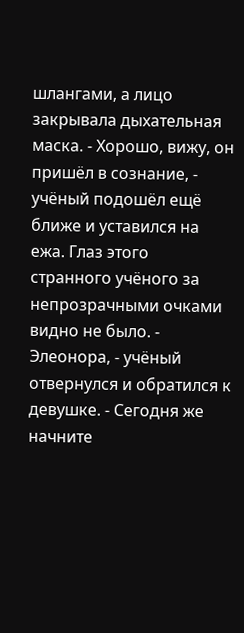шлангами, а лицо закрывала дыхательная маска. - Хорошо, вижу, он пришёл в сознание, - учёный подошёл ещё ближе и уставился на ежа. Глаз этого странного учёного за непрозрачными очками видно не было. - Элеонора, - учёный отвернулся и обратился к девушке. - Сегодня же начните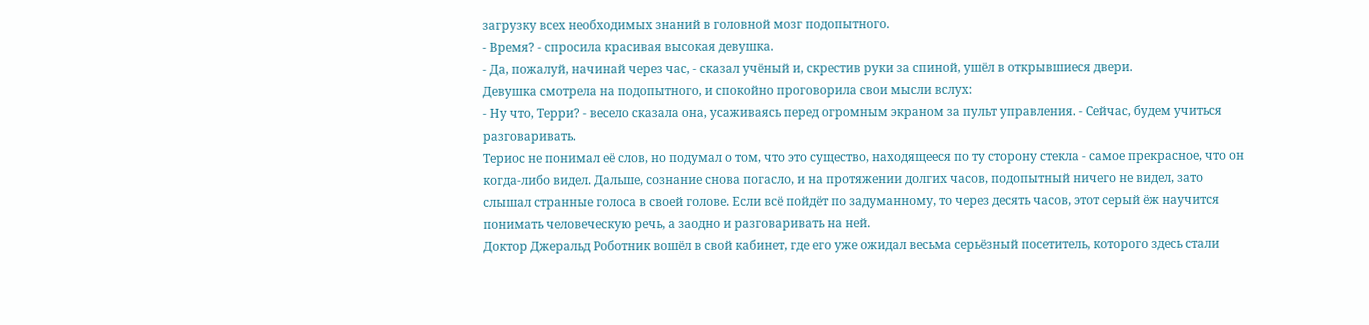загрузку всех необходимых знаний в головной мозг подопытного.
- Время? - спросила красивая высокая девушка.
- Да, пожалуй, начинай через час, - сказал учёный и, скрестив руки за спиной, ушёл в открывшиеся двери.
Девушка смотрела на подопытного, и спокойно проговорила свои мысли вслух:
- Ну что, Терри? - весело сказала она, усаживаясь перед огромным экраном за пульт управления. - Сейчас, будем учиться разговаривать.
Териос не понимал её слов, но подумал о том, что это существо, находящееся по ту сторону стекла - самое прекрасное, что он когда-либо видел. Дальше, сознание снова погасло, и на протяжении долгих часов, подопытный ничего не видел, зато слышал странные голоса в своей голове. Если всё пойдёт по задуманному, то через десять часов, этот серый ёж научится понимать человеческую речь, а заодно и разговаривать на ней.
Доктор Джеральд Роботник вошёл в свой кабинет, где его уже ожидал весьма серьёзный посетитель, которого здесь стали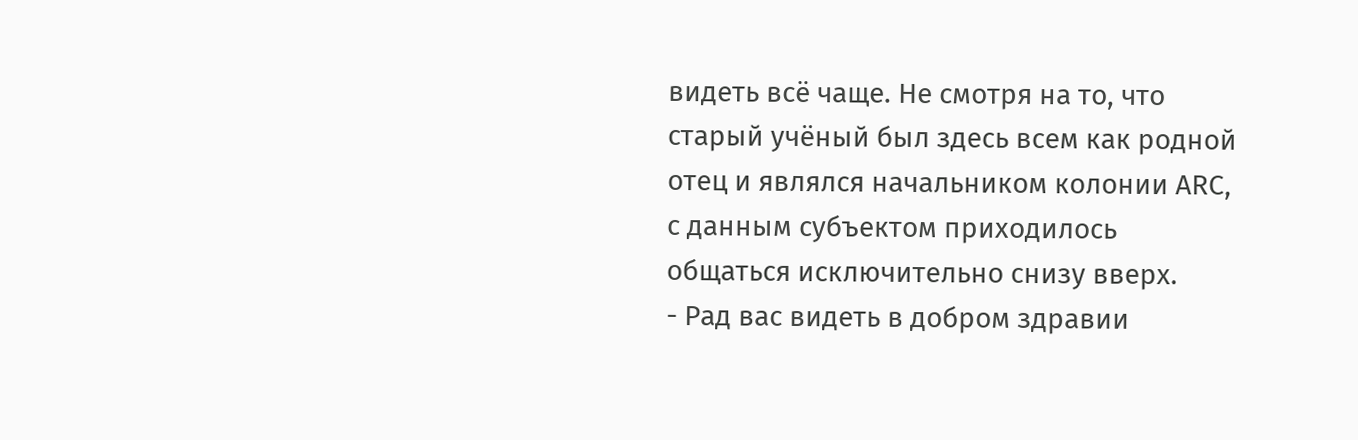видеть всё чаще. Не смотря на то, что старый учёный был здесь всем как родной отец и являлся начальником колонии ARС, с данным субъектом приходилось общаться исключительно снизу вверх.
- Рад вас видеть в добром здравии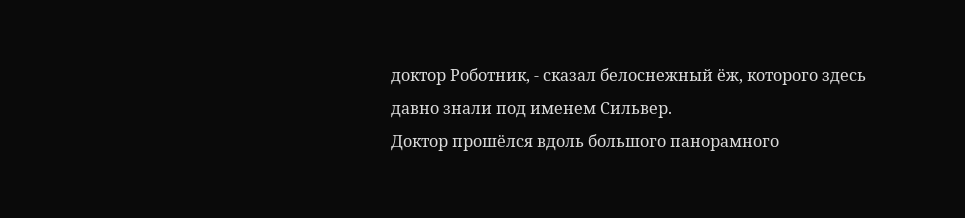доктор Роботник, - сказал белоснежный ёж, которого здесь давно знали под именем Сильвер.
Доктор прошёлся вдоль большого панорамного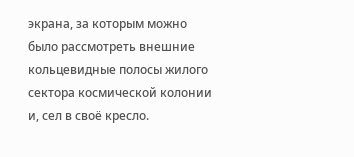экрана, за которым можно было рассмотреть внешние кольцевидные полосы жилого сектора космической колонии и, сел в своё кресло.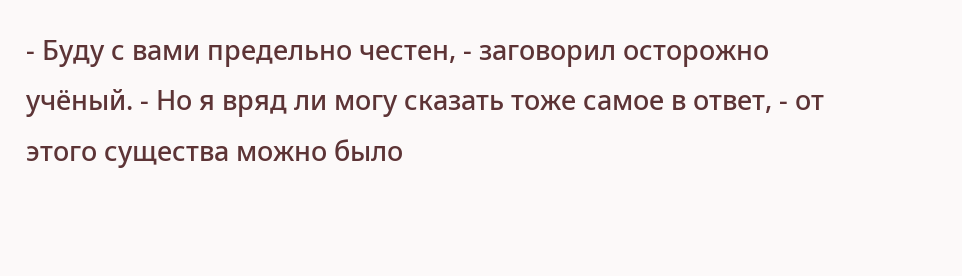- Буду с вами предельно честен, - заговорил осторожно учёный. - Но я вряд ли могу сказать тоже самое в ответ, - от этого существа можно было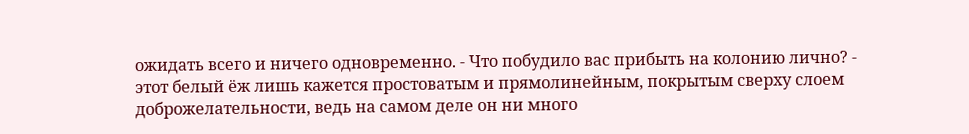ожидать всего и ничего одновременно. - Что побудило вас прибыть на колонию лично? - этот белый ёж лишь кажется простоватым и прямолинейным, покрытым сверху слоем доброжелательности, ведь на самом деле он ни много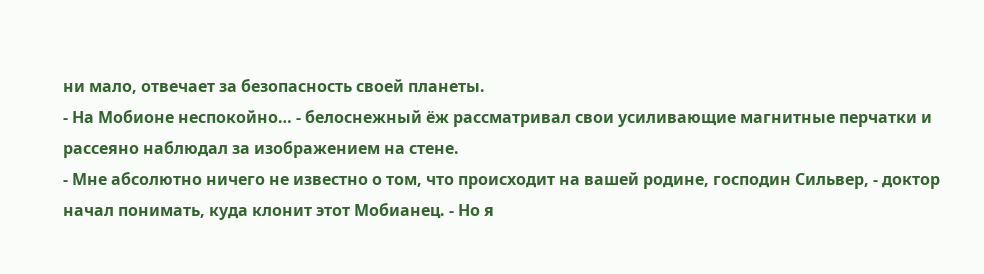ни мало, отвечает за безопасность своей планеты.
- На Мобионе неспокойно… - белоснежный ёж рассматривал свои усиливающие магнитные перчатки и рассеяно наблюдал за изображением на стене.
- Мне абсолютно ничего не известно о том, что происходит на вашей родине, господин Сильвер, - доктор начал понимать, куда клонит этот Мобианец. - Но я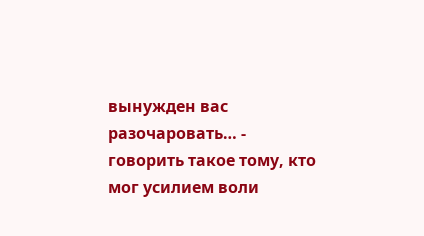вынужден вас разочаровать… - говорить такое тому, кто мог усилием воли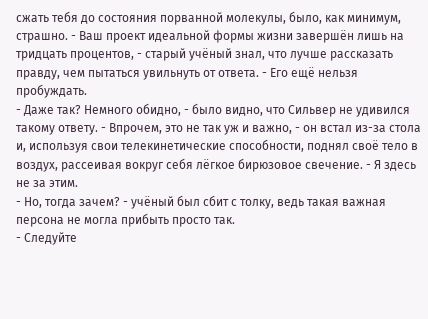сжать тебя до состояния порванной молекулы, было, как минимум, страшно. - Ваш проект идеальной формы жизни завершён лишь на тридцать процентов, - старый учёный знал, что лучше рассказать правду, чем пытаться увильнуть от ответа. - Его ещё нельзя пробуждать.
- Даже так? Немного обидно, - было видно, что Сильвер не удивился такому ответу. - Впрочем, это не так уж и важно, - он встал из-за стола и, используя свои телекинетические способности, поднял своё тело в воздух, рассеивая вокруг себя лёгкое бирюзовое свечение. - Я здесь не за этим.
- Но, тогда зачем? - учёный был сбит с толку, ведь такая важная персона не могла прибыть просто так.
- Следуйте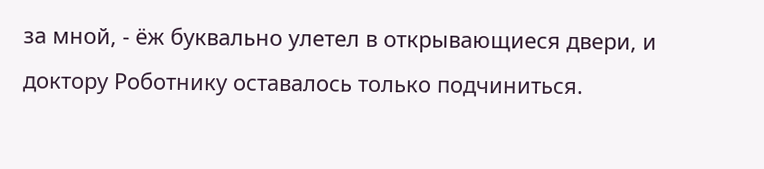за мной, - ёж буквально улетел в открывающиеся двери, и доктору Роботнику оставалось только подчиниться.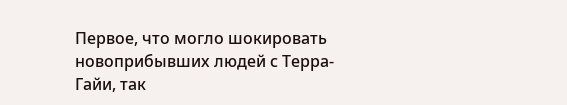Первое, что могло шокировать новоприбывших людей с Терра-Гайи, так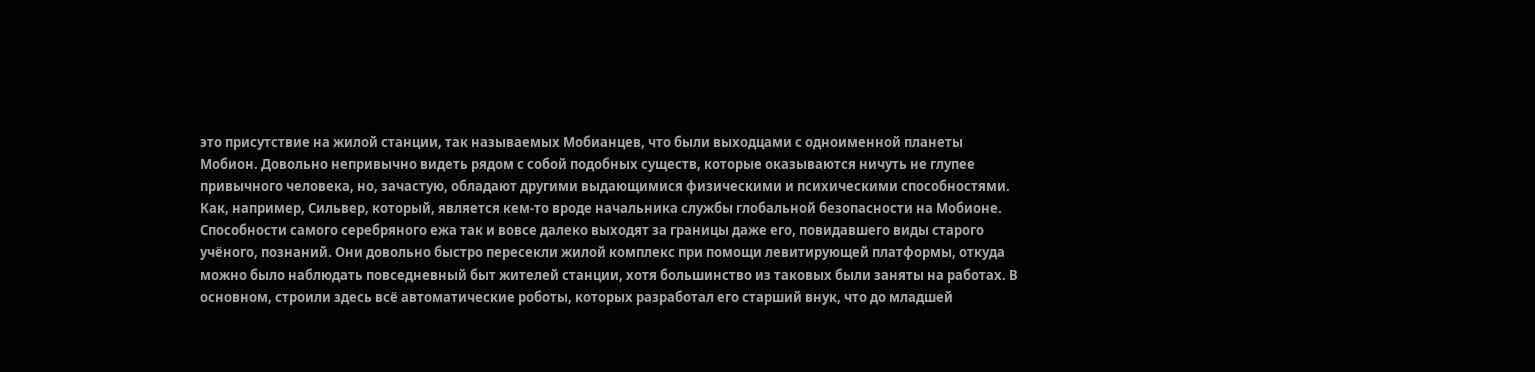это присутствие на жилой станции, так называемых Мобианцев, что были выходцами с одноименной планеты Мобион. Довольно непривычно видеть рядом с собой подобных существ, которые оказываются ничуть не глупее привычного человека, но, зачастую, обладают другими выдающимися физическими и психическими способностями. Как, например, Сильвер, который, является кем-то вроде начальника службы глобальной безопасности на Мобионе. Способности самого серебряного ежа так и вовсе далеко выходят за границы даже его, повидавшего виды старого учёного, познаний. Они довольно быстро пересекли жилой комплекс при помощи левитирующей платформы, откуда можно было наблюдать повседневный быт жителей станции, хотя большинство из таковых были заняты на работах. В основном, строили здесь всё автоматические роботы, которых разработал его старший внук, что до младшей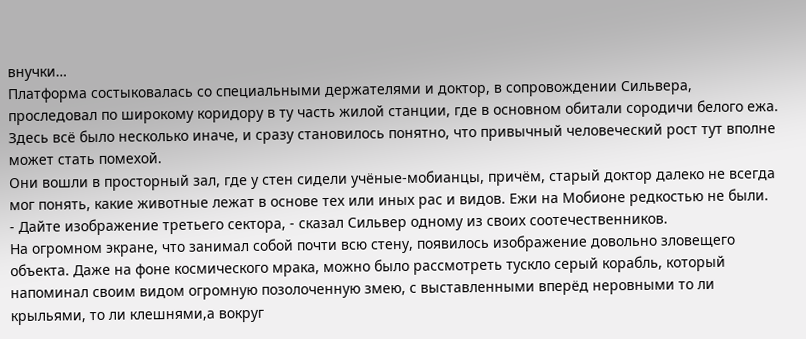внучки…
Платформа состыковалась со специальными держателями и доктор, в сопровождении Сильвера, проследовал по широкому коридору в ту часть жилой станции, где в основном обитали сородичи белого ежа. Здесь всё было несколько иначе, и сразу становилось понятно, что привычный человеческий рост тут вполне может стать помехой.
Они вошли в просторный зал, где у стен сидели учёные-мобианцы, причём, старый доктор далеко не всегда мог понять, какие животные лежат в основе тех или иных рас и видов. Ежи на Мобионе редкостью не были.
- Дайте изображение третьего сектора, - сказал Сильвер одному из своих соотечественников.
На огромном экране, что занимал собой почти всю стену, появилось изображение довольно зловещего объекта. Даже на фоне космического мрака, можно было рассмотреть тускло серый корабль, который напоминал своим видом огромную позолоченную змею, с выставленными вперёд неровными то ли крыльями, то ли клешнями,а вокруг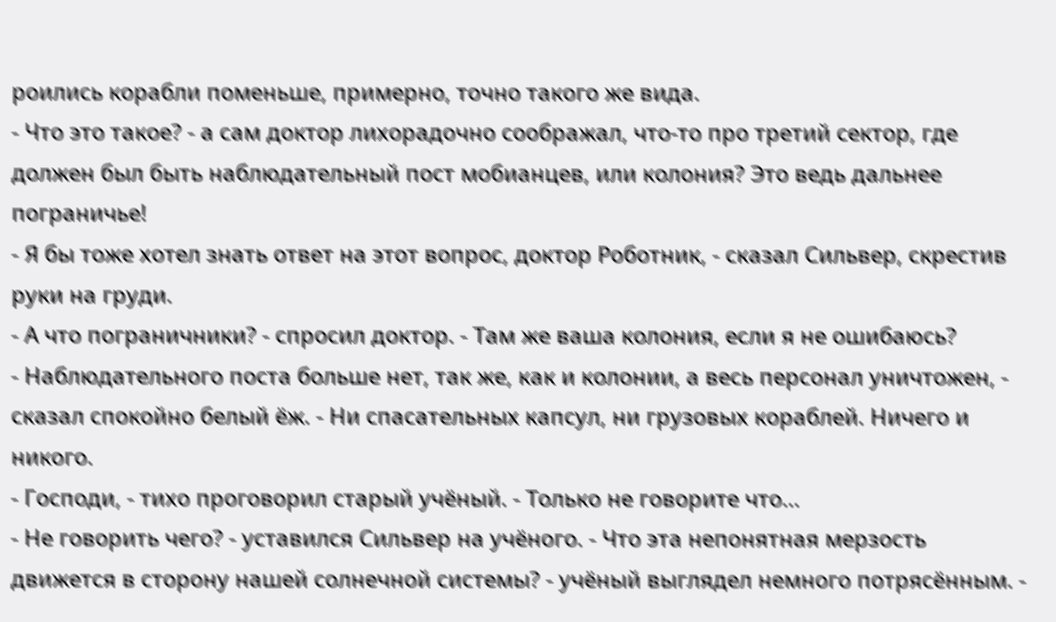роились корабли поменьше, примерно, точно такого же вида.
- Что это такое? - а сам доктор лихорадочно соображал, что-то про третий сектор, где должен был быть наблюдательный пост мобианцев, или колония? Это ведь дальнее пограничье!
- Я бы тоже хотел знать ответ на этот вопрос, доктор Роботник, - сказал Сильвер, скрестив руки на груди.
- А что пограничники? - спросил доктор. - Там же ваша колония, если я не ошибаюсь?
- Наблюдательного поста больше нет, так же, как и колонии, а весь персонал уничтожен, - сказал спокойно белый ёж. - Ни спасательных капсул, ни грузовых кораблей. Ничего и никого.
- Господи, - тихо проговорил старый учёный. - Только не говорите что…
- Не говорить чего? - уставился Сильвер на учёного. - Что эта непонятная мерзость движется в сторону нашей солнечной системы? - учёный выглядел немного потрясённым. -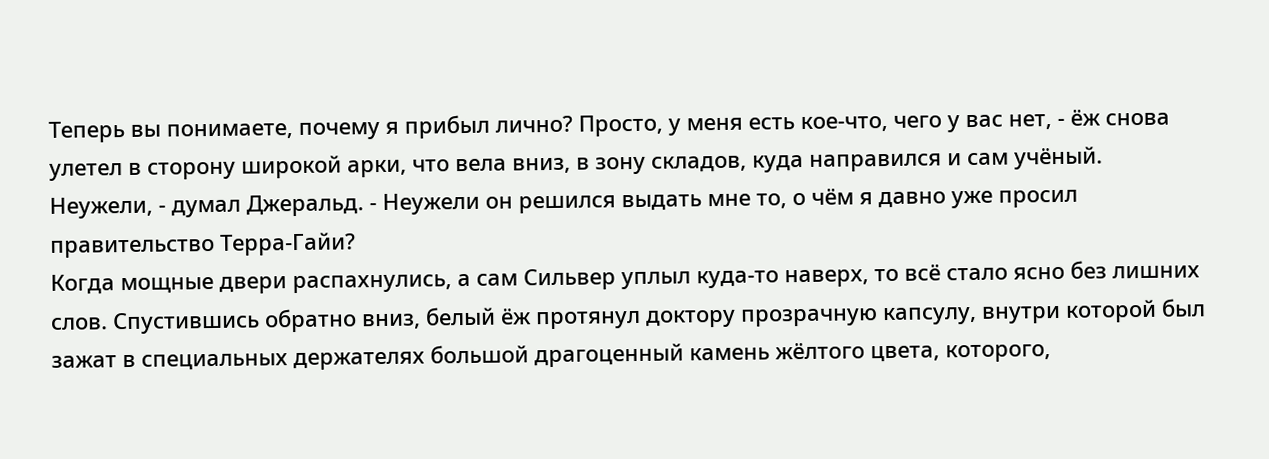Теперь вы понимаете, почему я прибыл лично? Просто, у меня есть кое-что, чего у вас нет, - ёж снова улетел в сторону широкой арки, что вела вниз, в зону складов, куда направился и сам учёный.
Неужели, - думал Джеральд. - Неужели он решился выдать мне то, о чём я давно уже просил правительство Терра-Гайи?
Когда мощные двери распахнулись, а сам Сильвер уплыл куда-то наверх, то всё стало ясно без лишних слов. Спустившись обратно вниз, белый ёж протянул доктору прозрачную капсулу, внутри которой был зажат в специальных держателях большой драгоценный камень жёлтого цвета, которого,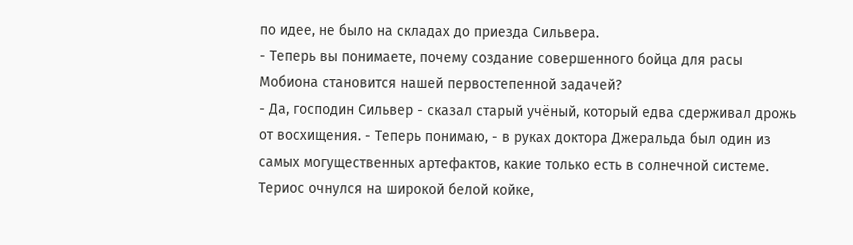по идее, не было на складах до приезда Сильвера.
- Теперь вы понимаете, почему создание совершенного бойца для расы Мобиона становится нашей первостепенной задачей?
- Да, господин Сильвер - сказал старый учёный, который едва сдерживал дрожь от восхищения. - Теперь понимаю, - в руках доктора Джеральда был один из самых могущественных артефактов, какие только есть в солнечной системе.
Териос очнулся на широкой белой койке,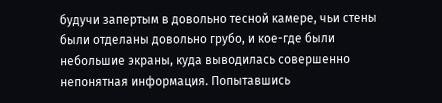будучи запертым в довольно тесной камере, чьи стены были отделаны довольно грубо, и кое-где были небольшие экраны, куда выводилась совершенно непонятная информация. Попытавшись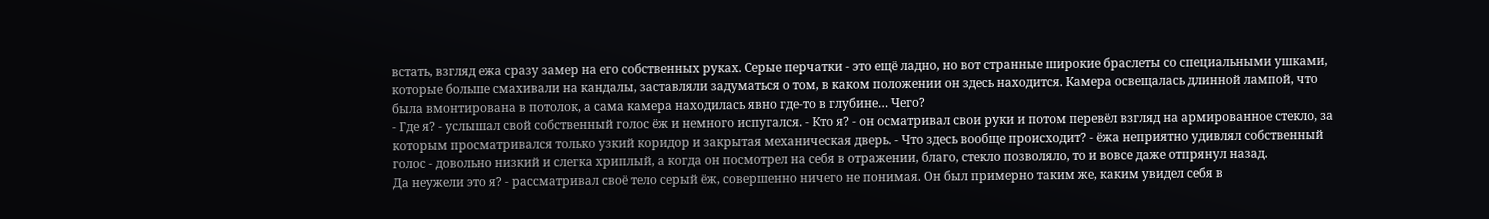встать, взгляд ежа сразу замер на его собственных руках. Серые перчатки - это ещё ладно, но вот странные широкие браслеты со специальными ушками, которые больше смахивали на кандалы, заставляли задуматься о том, в каком положении он здесь находится. Камера освещалась длинной лампой, что была вмонтирована в потолок, а сама камера находилась явно где-то в глубине… Чего?
- Где я? - услышал свой собственный голос ёж и немного испугался. - Кто я? - он осматривал свои руки и потом перевёл взгляд на армированное стекло, за которым просматривался только узкий коридор и закрытая механическая дверь. - Что здесь вообще происходит? - ёжа неприятно удивлял собственный голос - довольно низкий и слегка хриплый, а когда он посмотрел на себя в отражении, благо, стекло позволяло, то и вовсе даже отпрянул назад.
Да неужели это я? - рассматривал своё тело серый ёж, совершенно ничего не понимая. Он был примерно таким же, каким увидел себя в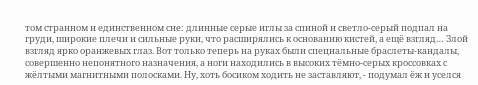том странном и единственном сне: длинные серые иглы за спиной и светло-серый подпал на груди, широкие плечи и сильные руки, что расширялись к основанию кистей, а ещё взгляд… Злой взгляд ярко оранжевых глаз. Вот только теперь на руках были специальные браслеты-кандалы, совершенно непонятного назначения, а ноги находились в высоких тёмно-серых кроссовках с жёлтыми магнитными полосками. Ну, хоть босиком ходить не заставляют, - подумал ёж и уселся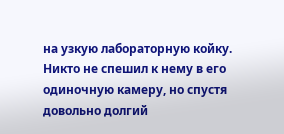на узкую лабораторную койку. Никто не спешил к нему в его одиночную камеру, но спустя довольно долгий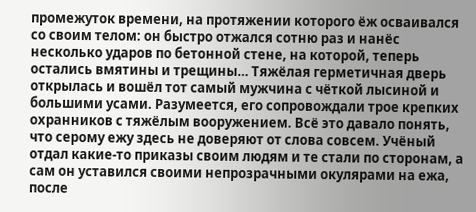промежуток времени, на протяжении которого ёж осваивался со своим телом: он быстро отжался сотню раз и нанёс несколько ударов по бетонной стене, на которой, теперь остались вмятины и трещины… Тяжёлая герметичная дверь открылась и вошёл тот самый мужчина с чёткой лысиной и большими усами. Разумеется, его сопровождали трое крепких охранников с тяжёлым вооружением. Всё это давало понять, что серому ежу здесь не доверяют от слова совсем. Учёный отдал какие-то приказы своим людям и те стали по сторонам, а сам он уставился своими непрозрачными окулярами на ежа, после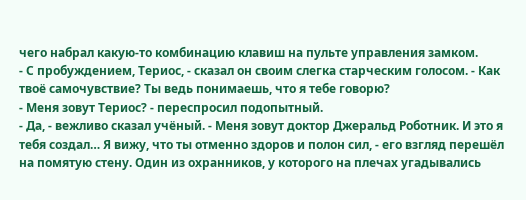чего набрал какую-то комбинацию клавиш на пульте управления замком.
- С пробуждением, Териос, - сказал он своим слегка старческим голосом. - Как твоё самочувствие? Ты ведь понимаешь, что я тебе говорю?
- Меня зовут Териос? - переспросил подопытный.
- Да, - вежливо сказал учёный. - Меня зовут доктор Джеральд Роботник. И это я тебя создал… Я вижу, что ты отменно здоров и полон сил, - его взгляд перешёл на помятую стену. Один из охранников, у которого на плечах угадывались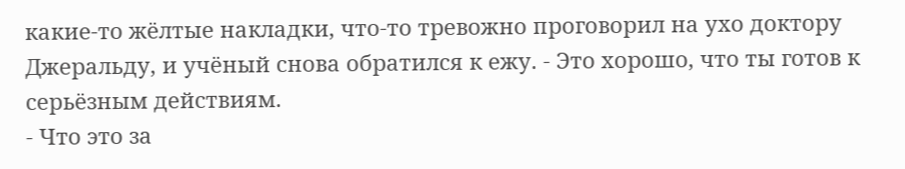какие-то жёлтые накладки, что-то тревожно проговорил на ухо доктору Джеральду, и учёный снова обратился к ежу. - Это хорошо, что ты готов к серьёзным действиям.
- Что это за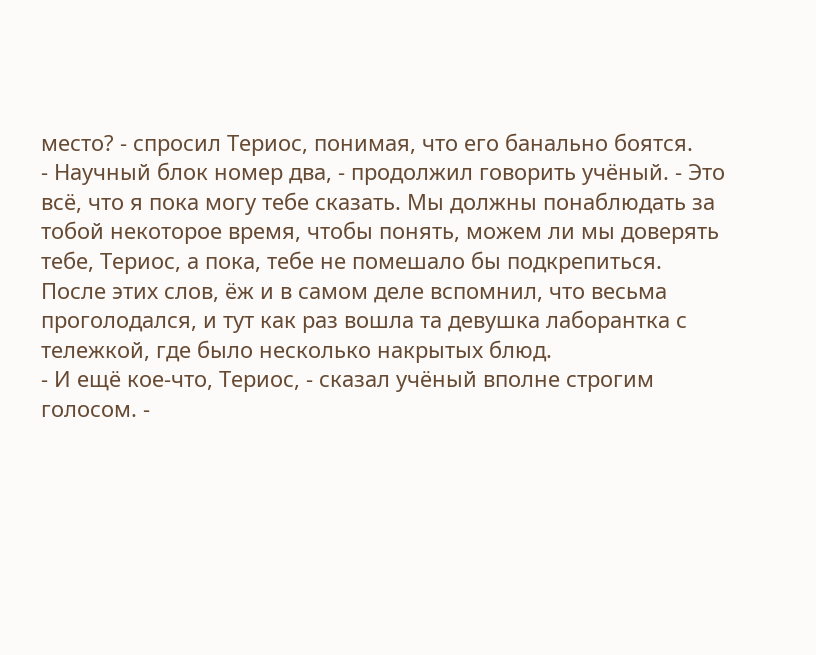место? - спросил Териос, понимая, что его банально боятся.
- Научный блок номер два, - продолжил говорить учёный. - Это всё, что я пока могу тебе сказать. Мы должны понаблюдать за тобой некоторое время, чтобы понять, можем ли мы доверять тебе, Териос, а пока, тебе не помешало бы подкрепиться.
После этих слов, ёж и в самом деле вспомнил, что весьма проголодался, и тут как раз вошла та девушка лаборантка с тележкой, где было несколько накрытых блюд.
- И ещё кое-что, Териос, - сказал учёный вполне строгим голосом. -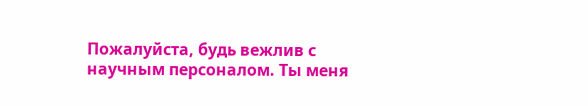Пожалуйста, будь вежлив с научным персоналом. Ты меня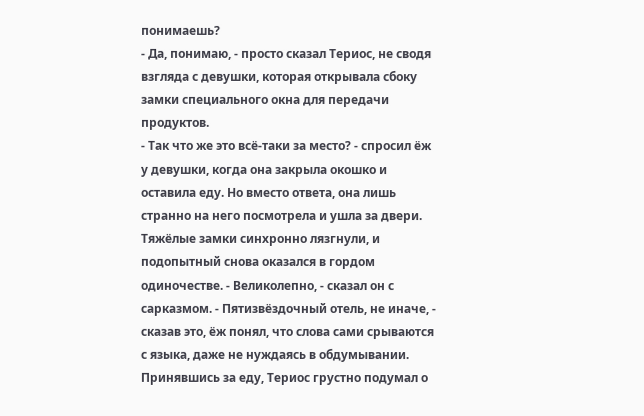понимаешь?
- Да, понимаю, - просто сказал Териос, не сводя взгляда с девушки, которая открывала сбоку замки специального окна для передачи продуктов.
- Так что же это всё-таки за место? - спросил ёж у девушки, когда она закрыла окошко и оставила еду. Но вместо ответа, она лишь странно на него посмотрела и ушла за двери. Тяжёлые замки синхронно лязгнули, и подопытный снова оказался в гордом одиночестве. - Великолепно, - сказал он с сарказмом. - Пятизвёздочный отель, не иначе, - сказав это, ёж понял, что слова сами срываются с языка, даже не нуждаясь в обдумывании. Принявшись за еду, Териос грустно подумал о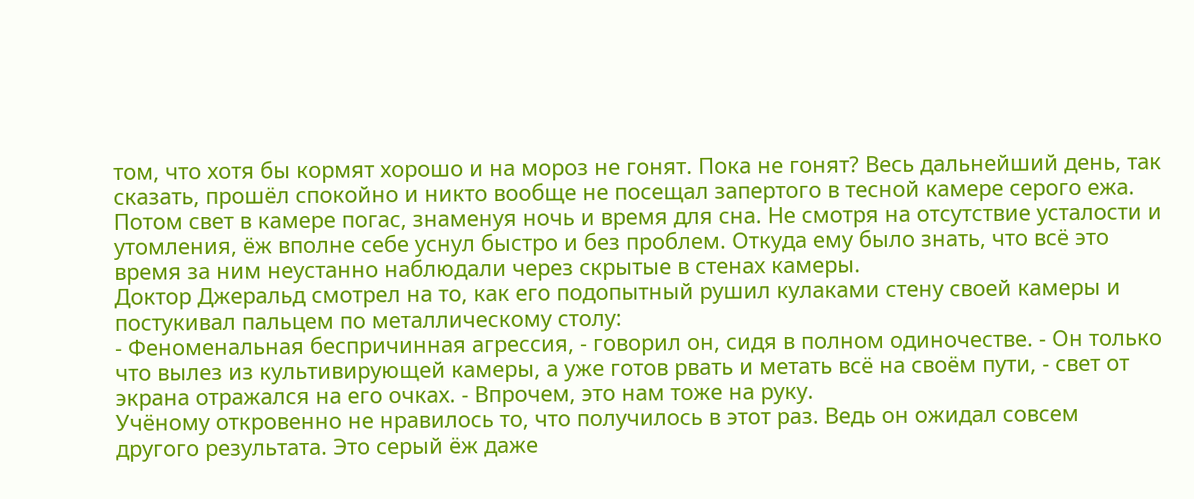том, что хотя бы кормят хорошо и на мороз не гонят. Пока не гонят? Весь дальнейший день, так сказать, прошёл спокойно и никто вообще не посещал запертого в тесной камере серого ежа. Потом свет в камере погас, знаменуя ночь и время для сна. Не смотря на отсутствие усталости и утомления, ёж вполне себе уснул быстро и без проблем. Откуда ему было знать, что всё это время за ним неустанно наблюдали через скрытые в стенах камеры.
Доктор Джеральд смотрел на то, как его подопытный рушил кулаками стену своей камеры и постукивал пальцем по металлическому столу:
- Феноменальная беспричинная агрессия, - говорил он, сидя в полном одиночестве. - Он только что вылез из культивирующей камеры, а уже готов рвать и метать всё на своём пути, - свет от экрана отражался на его очках. - Впрочем, это нам тоже на руку.
Учёному откровенно не нравилось то, что получилось в этот раз. Ведь он ожидал совсем другого результата. Это серый ёж даже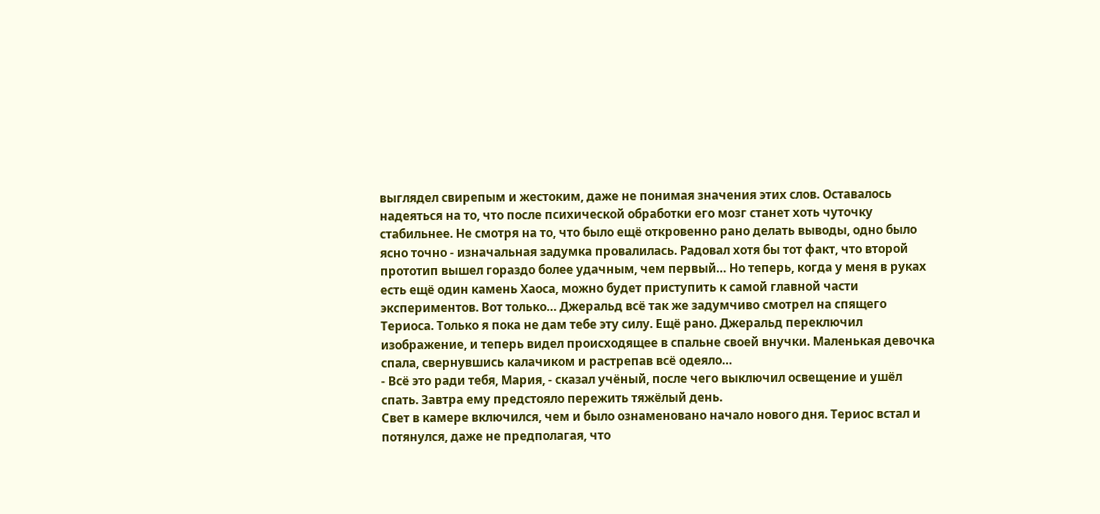выглядел свирепым и жестоким, даже не понимая значения этих слов. Оставалось надеяться на то, что после психической обработки его мозг станет хоть чуточку стабильнее. Не смотря на то, что было ещё откровенно рано делать выводы, одно было ясно точно - изначальная задумка провалилась. Радовал хотя бы тот факт, что второй прототип вышел гораздо более удачным, чем первый… Но теперь, когда у меня в руках есть ещё один камень Хаоса, можно будет приступить к самой главной части экспериментов. Вот только… Джеральд всё так же задумчиво смотрел на спящего Териоса. Только я пока не дам тебе эту силу. Ещё рано. Джеральд переключил изображение, и теперь видел происходящее в спальне своей внучки. Маленькая девочка спала, свернувшись калачиком и растрепав всё одеяло…
- Всё это ради тебя, Мария, - сказал учёный, после чего выключил освещение и ушёл спать. Завтра ему предстояло пережить тяжёлый день.
Свет в камере включился, чем и было ознаменовано начало нового дня. Териос встал и потянулся, даже не предполагая, что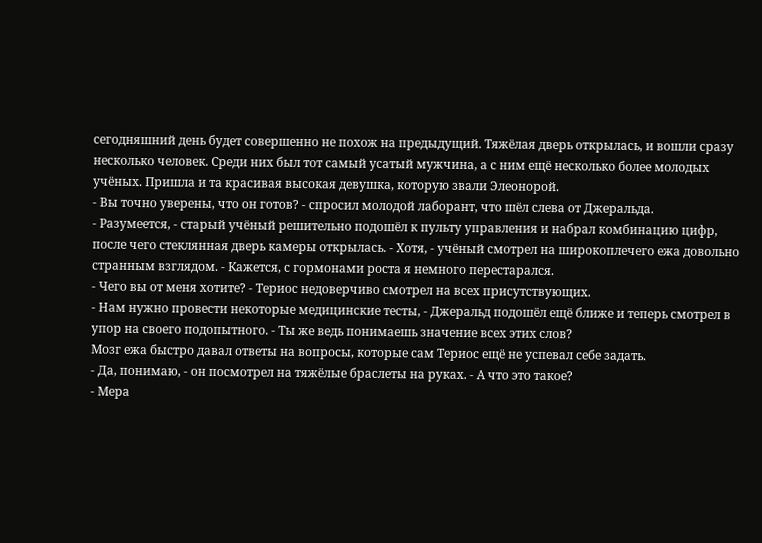сегодняшний день будет совершенно не похож на предыдущий. Тяжёлая дверь открылась, и вошли сразу несколько человек. Среди них был тот самый усатый мужчина, а с ним ещё несколько более молодых учёных. Пришла и та красивая высокая девушка, которую звали Элеонорой.
- Вы точно уверены, что он готов? - спросил молодой лаборант, что шёл слева от Джеральда.
- Разумеется, - старый учёный решительно подошёл к пульту управления и набрал комбинацию цифр, после чего стеклянная дверь камеры открылась. - Хотя, - учёный смотрел на широкоплечего ежа довольно странным взглядом. - Кажется, с гормонами роста я немного перестарался.
- Чего вы от меня хотите? - Териос недоверчиво смотрел на всех присутствующих.
- Нам нужно провести некоторые медицинские тесты, - Джеральд подошёл ещё ближе и теперь смотрел в упор на своего подопытного. - Ты же ведь понимаешь значение всех этих слов?
Мозг ежа быстро давал ответы на вопросы, которые сам Териос ещё не успевал себе задать.
- Да, понимаю, - он посмотрел на тяжёлые браслеты на руках. - А что это такое?
- Мера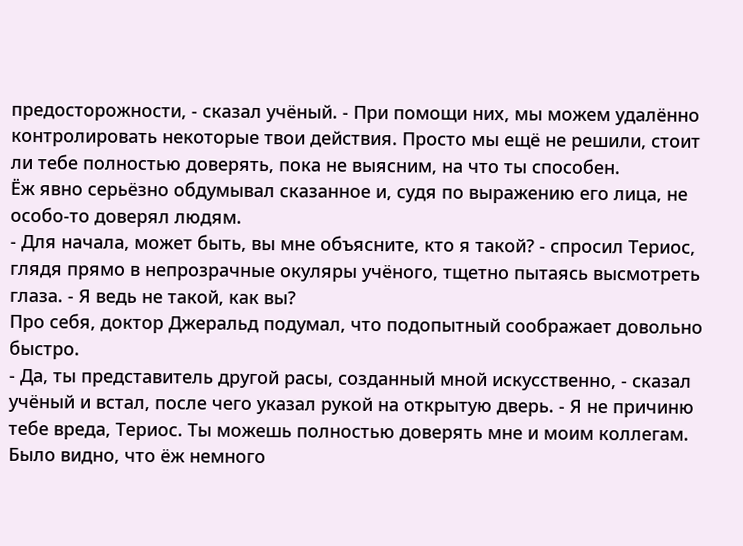предосторожности, - сказал учёный. - При помощи них, мы можем удалённо контролировать некоторые твои действия. Просто мы ещё не решили, стоит ли тебе полностью доверять, пока не выясним, на что ты способен.
Ёж явно серьёзно обдумывал сказанное и, судя по выражению его лица, не особо-то доверял людям.
- Для начала, может быть, вы мне объясните, кто я такой? - спросил Териос, глядя прямо в непрозрачные окуляры учёного, тщетно пытаясь высмотреть глаза. - Я ведь не такой, как вы?
Про себя, доктор Джеральд подумал, что подопытный соображает довольно быстро.
- Да, ты представитель другой расы, созданный мной искусственно, - сказал учёный и встал, после чего указал рукой на открытую дверь. - Я не причиню тебе вреда, Териос. Ты можешь полностью доверять мне и моим коллегам.
Было видно, что ёж немного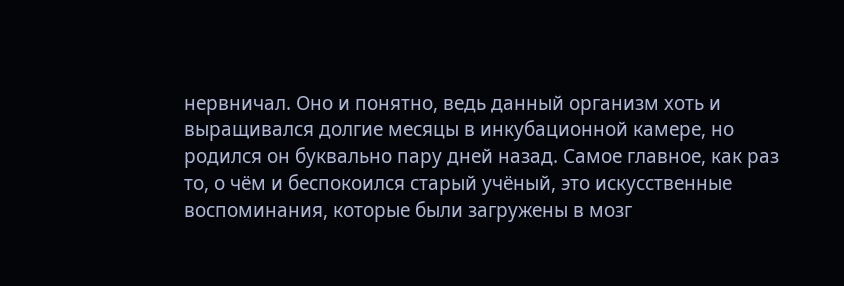нервничал. Оно и понятно, ведь данный организм хоть и выращивался долгие месяцы в инкубационной камере, но родился он буквально пару дней назад. Самое главное, как раз то, о чём и беспокоился старый учёный, это искусственные воспоминания, которые были загружены в мозг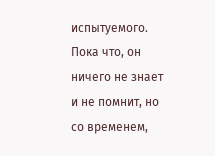испытуемого. Пока что, он ничего не знает и не помнит, но со временем,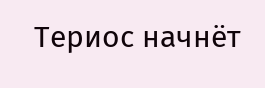Териос начнёт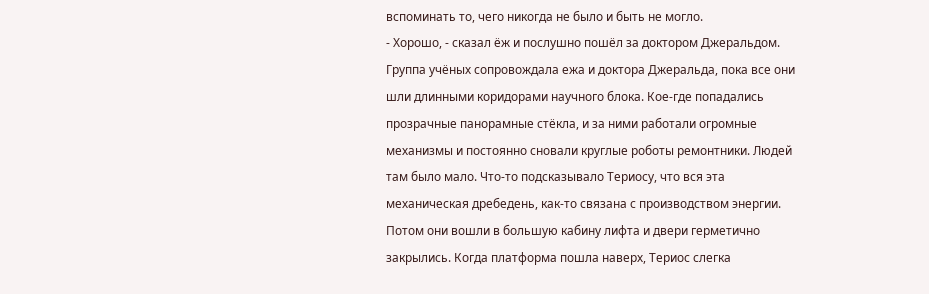вспоминать то, чего никогда не было и быть не могло.
- Хорошо, - сказал ёж и послушно пошёл за доктором Джеральдом.
Группа учёных сопровождала ежа и доктора Джеральда, пока все они шли длинными коридорами научного блока. Кое-где попадались прозрачные панорамные стёкла, и за ними работали огромные механизмы и постоянно сновали круглые роботы ремонтники. Людей там было мало. Что-то подсказывало Териосу, что вся эта механическая дребедень, как-то связана с производством энергии. Потом они вошли в большую кабину лифта и двери герметично закрылись. Когда платформа пошла наверх, Териос слегка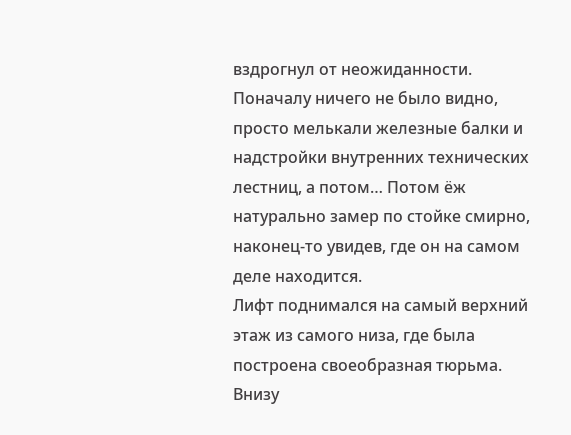вздрогнул от неожиданности. Поначалу ничего не было видно, просто мелькали железные балки и надстройки внутренних технических лестниц, а потом… Потом ёж натурально замер по стойке смирно, наконец-то увидев, где он на самом деле находится.
Лифт поднимался на самый верхний этаж из самого низа, где была построена своеобразная тюрьма. Внизу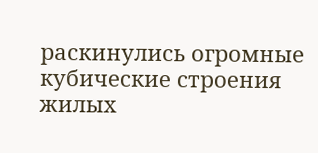раскинулись огромные кубические строения жилых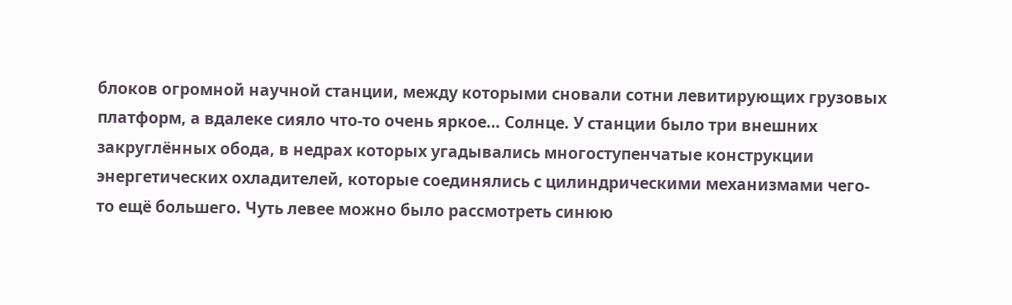блоков огромной научной станции, между которыми сновали сотни левитирующих грузовых платформ, а вдалеке сияло что-то очень яркое… Солнце. У станции было три внешних закруглённых обода, в недрах которых угадывались многоступенчатые конструкции энергетических охладителей, которые соединялись с цилиндрическими механизмами чего-то ещё большего. Чуть левее можно было рассмотреть синюю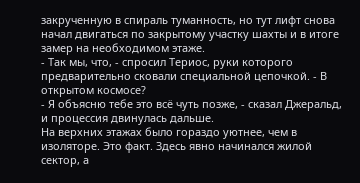закрученную в спираль туманность, но тут лифт снова начал двигаться по закрытому участку шахты и в итоге замер на необходимом этаже.
- Так мы, что, - спросил Териос, руки которого предварительно сковали специальной цепочкой. - В открытом космосе?
- Я объясню тебе это всё чуть позже, - сказал Джеральд, и процессия двинулась дальше.
На верхних этажах было гораздо уютнее, чем в изоляторе. Это факт. Здесь явно начинался жилой сектор, а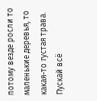потому везде росли то маленькие деревья, то какая-то густая трава. Пускай всё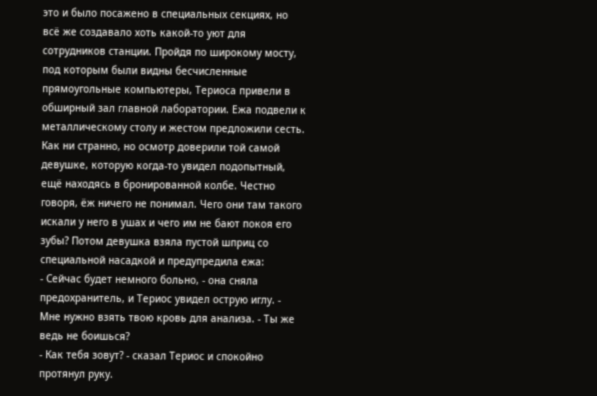это и было посажено в специальных секциях, но всё же создавало хоть какой-то уют для сотрудников станции. Пройдя по широкому мосту, под которым были видны бесчисленные прямоугольные компьютеры, Териоса привели в обширный зал главной лаборатории. Ежа подвели к металлическому столу и жестом предложили сесть. Как ни странно, но осмотр доверили той самой девушке, которую когда-то увидел подопытный, ещё находясь в бронированной колбе. Честно говоря, ёж ничего не понимал. Чего они там такого искали у него в ушах и чего им не бают покоя его зубы? Потом девушка взяла пустой шприц со специальной насадкой и предупредила ежа:
- Сейчас будет немного больно, - она сняла предохранитель, и Териос увидел острую иглу. - Мне нужно взять твою кровь для анализа. - Ты же ведь не боишься?
- Как тебя зовут? - сказал Териос и спокойно протянул руку.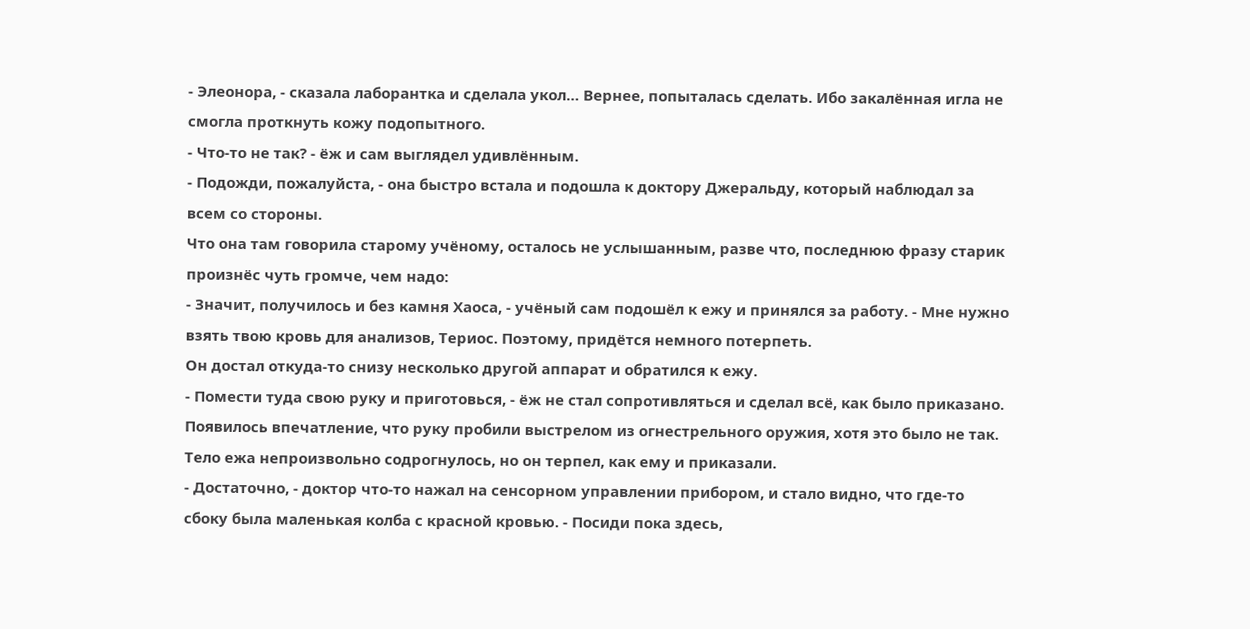- Элеонора, - сказала лаборантка и сделала укол… Вернее, попыталась сделать. Ибо закалённая игла не смогла проткнуть кожу подопытного.
- Что-то не так? - ёж и сам выглядел удивлённым.
- Подожди, пожалуйста, - она быстро встала и подошла к доктору Джеральду, который наблюдал за всем со стороны.
Что она там говорила старому учёному, осталось не услышанным, разве что, последнюю фразу старик произнёс чуть громче, чем надо:
- Значит, получилось и без камня Хаоса, - учёный сам подошёл к ежу и принялся за работу. - Мне нужно взять твою кровь для анализов, Териос. Поэтому, придётся немного потерпеть.
Он достал откуда-то снизу несколько другой аппарат и обратился к ежу.
- Помести туда свою руку и приготовься, - ёж не стал сопротивляться и сделал всё, как было приказано.
Появилось впечатление, что руку пробили выстрелом из огнестрельного оружия, хотя это было не так. Тело ежа непроизвольно содрогнулось, но он терпел, как ему и приказали.
- Достаточно, - доктор что-то нажал на сенсорном управлении прибором, и стало видно, что где-то сбоку была маленькая колба с красной кровью. - Посиди пока здесь,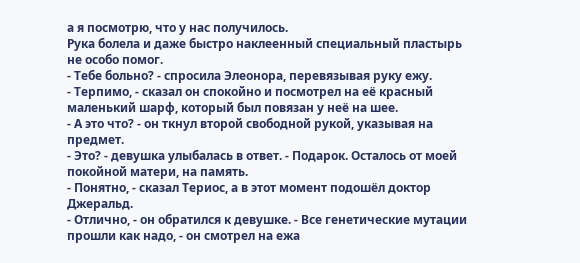а я посмотрю, что у нас получилось.
Рука болела и даже быстро наклеенный специальный пластырь не особо помог.
- Тебе больно? - спросила Элеонора, перевязывая руку ежу.
- Терпимо, - сказал он спокойно и посмотрел на её красный маленький шарф, который был повязан у неё на шее.
- А это что? - он ткнул второй свободной рукой, указывая на предмет.
- Это? - девушка улыбалась в ответ. - Подарок. Осталось от моей покойной матери, на память.
- Понятно, - сказал Териос, а в этот момент подошёл доктор Джеральд.
- Отлично, - он обратился к девушке. - Все генетические мутации прошли как надо, - он смотрел на ежа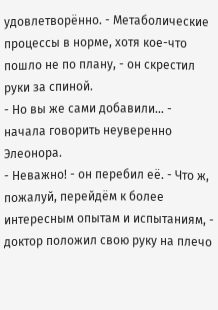удовлетворённо. - Метаболические процессы в норме, хотя кое-что пошло не по плану, - он скрестил руки за спиной.
- Но вы же сами добавили… - начала говорить неуверенно Элеонора.
- Неважно! - он перебил её. - Что ж, пожалуй, перейдём к более интересным опытам и испытаниям, - доктор положил свою руку на плечо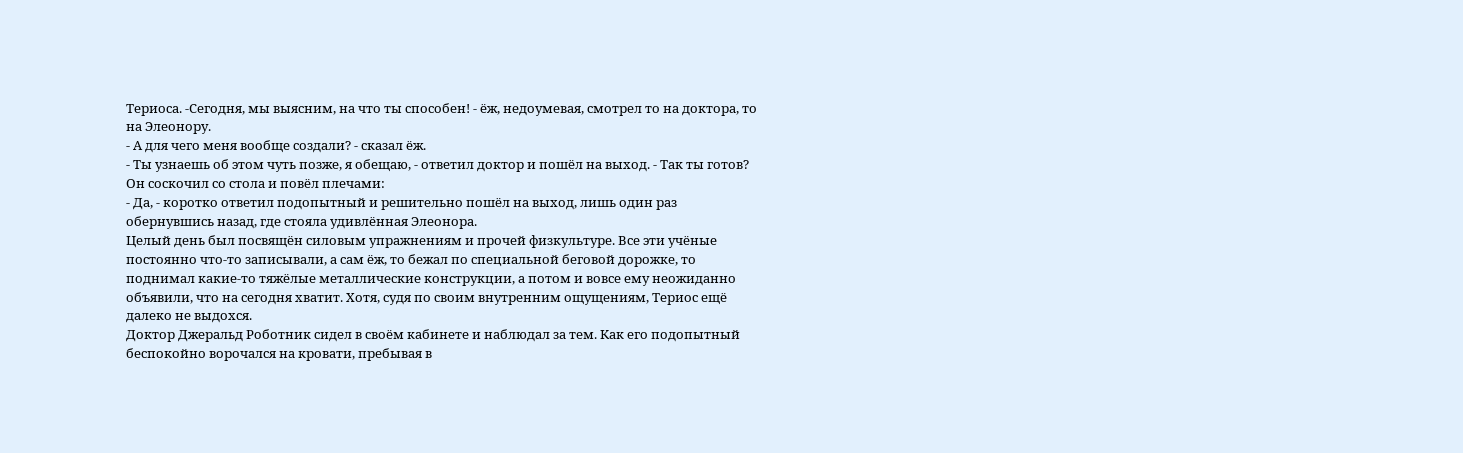Териоса. -Сегодня, мы выясним, на что ты способен! - ёж, недоумевая, смотрел то на доктора, то на Элеонору.
- А для чего меня вообще создали? - сказал ёж.
- Ты узнаешь об этом чуть позже, я обещаю, - ответил доктор и пошёл на выход. - Так ты готов?
Он соскочил со стола и повёл плечами:
- Да, - коротко ответил подопытный и решительно пошёл на выход, лишь один раз обернувшись назад, где стояла удивлённая Элеонора.
Целый день был посвящён силовым упражнениям и прочей физкультуре. Все эти учёные постоянно что-то записывали, а сам ёж, то бежал по специальной беговой дорожке, то поднимал какие-то тяжёлые металлические конструкции, а потом и вовсе ему неожиданно объявили, что на сегодня хватит. Хотя, судя по своим внутренним ощущениям, Териос ещё далеко не выдохся.
Доктор Джеральд Роботник сидел в своём кабинете и наблюдал за тем. Как его подопытный беспокойно ворочался на кровати, пребывая в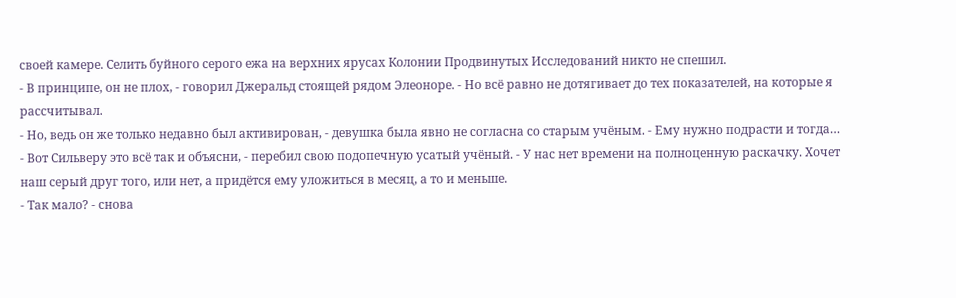своей камере. Селить буйного серого ежа на верхних ярусах Колонии Продвинутых Исследований никто не спешил.
- В принципе, он не плох, - говорил Джеральд стоящей рядом Элеоноре. - Но всё равно не дотягивает до тех показателей, на которые я рассчитывал.
- Но, ведь он же только недавно был активирован, - девушка была явно не согласна со старым учёным. - Ему нужно подрасти и тогда…
- Вот Сильверу это всё так и объясни, - перебил свою подопечную усатый учёный. - У нас нет времени на полноценную раскачку. Хочет наш серый друг того, или нет, а придётся ему уложиться в месяц, а то и меньше.
- Так мало? - снова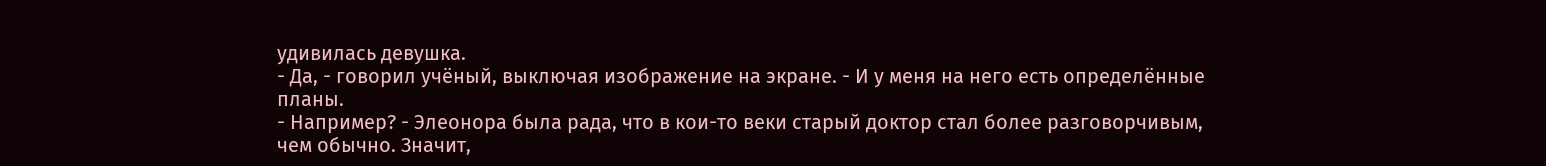удивилась девушка.
- Да, - говорил учёный, выключая изображение на экране. - И у меня на него есть определённые планы.
- Например? - Элеонора была рада, что в кои-то веки старый доктор стал более разговорчивым, чем обычно. Значит,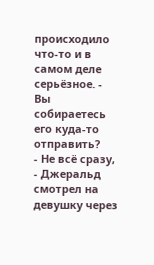происходило что-то и в самом деле серьёзное. - Вы собираетесь его куда-то отправить?
- Не всё сразу, - Джеральд смотрел на девушку через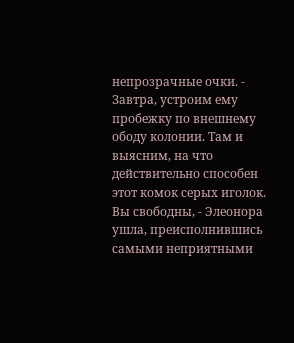непрозрачные очки. - Завтра, устроим ему пробежку по внешнему ободу колонии. Там и выясним, на что действительно способен этот комок серых иголок. Вы свободны, - Элеонора ушла, преисполнившись самыми неприятными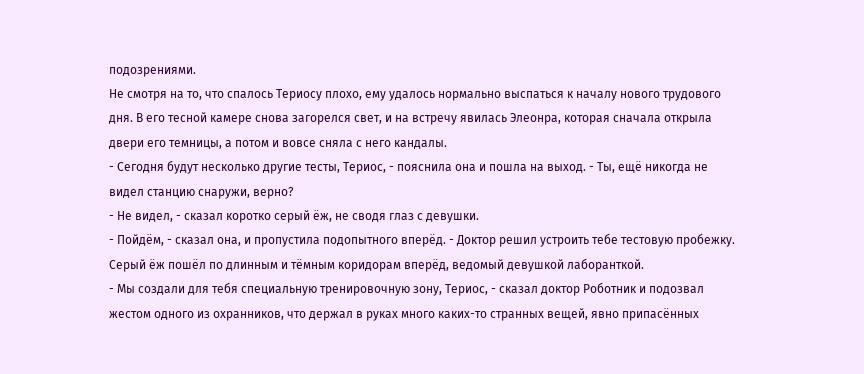подозрениями.
Не смотря на то, что спалось Териосу плохо, ему удалось нормально выспаться к началу нового трудового дня. В его тесной камере снова загорелся свет, и на встречу явилась Элеонра, которая сначала открыла двери его темницы, а потом и вовсе сняла с него кандалы.
- Сегодня будут несколько другие тесты, Териос, - пояснила она и пошла на выход. - Ты, ещё никогда не видел станцию снаружи, верно?
- Не видел, - сказал коротко серый ёж, не сводя глаз с девушки.
- Пойдём, - сказал она, и пропустила подопытного вперёд. - Доктор решил устроить тебе тестовую пробежку.
Серый ёж пошёл по длинным и тёмным коридорам вперёд, ведомый девушкой лаборанткой.
- Мы создали для тебя специальную тренировочную зону, Териос, - сказал доктор Роботник и подозвал жестом одного из охранников, что держал в руках много каких-то странных вещей, явно припасённых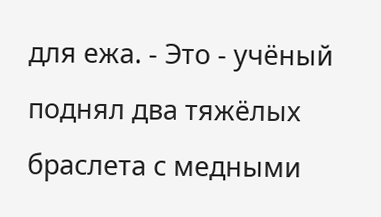для ежа. - Это - учёный поднял два тяжёлых браслета с медными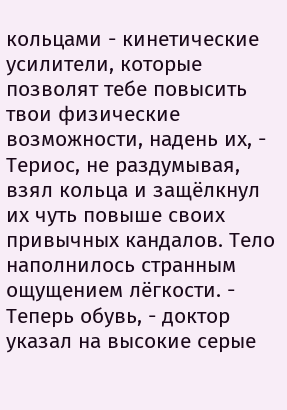кольцами - кинетические усилители, которые позволят тебе повысить твои физические возможности, надень их, - Териос, не раздумывая, взял кольца и защёлкнул их чуть повыше своих привычных кандалов. Тело наполнилось странным ощущением лёгкости. - Теперь обувь, - доктор указал на высокие серые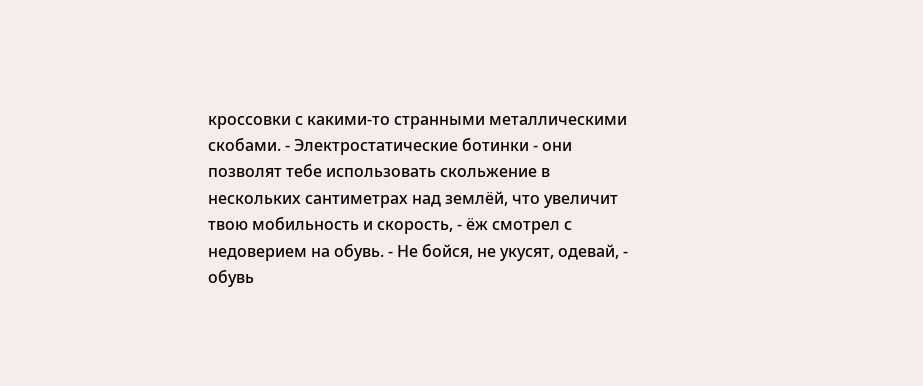кроссовки с какими-то странными металлическими скобами. - Электростатические ботинки - они позволят тебе использовать скольжение в нескольких сантиметрах над землёй, что увеличит твою мобильность и скорость, - ёж смотрел с недоверием на обувь. - Не бойся, не укусят, одевай, - обувь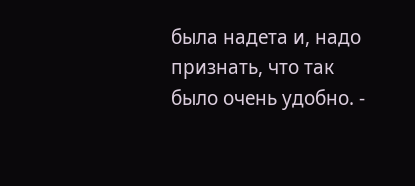была надета и, надо признать, что так было очень удобно. -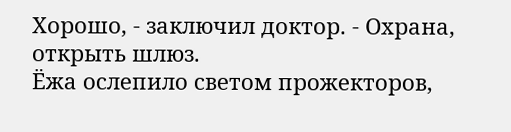Хорошо, - заключил доктор. - Охрана, открыть шлюз.
Ёжа ослепило светом прожекторов,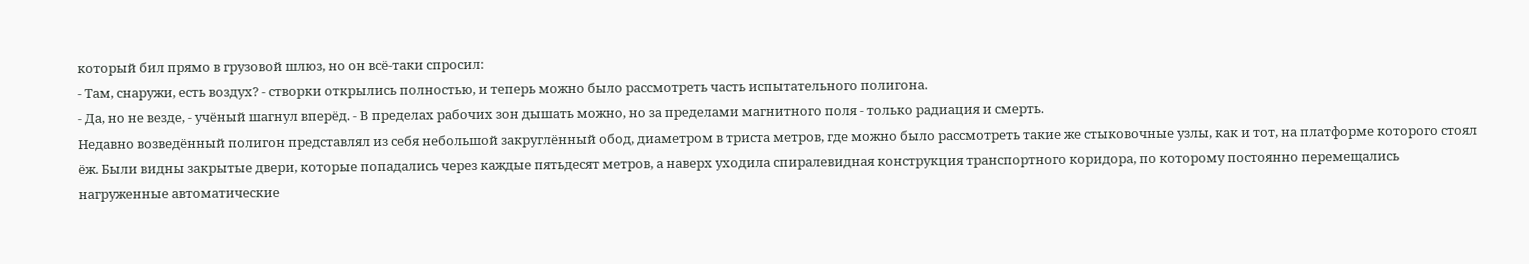который бил прямо в грузовой шлюз, но он всё-таки спросил:
- Там, снаружи, есть воздух? - створки открылись полностью, и теперь можно было рассмотреть часть испытательного полигона.
- Да, но не везде, - учёный шагнул вперёд. - В пределах рабочих зон дышать можно, но за пределами магнитного поля - только радиация и смерть.
Недавно возведённый полигон представлял из себя небольшой закруглённый обод, диаметром в триста метров, где можно было рассмотреть такие же стыковочные узлы, как и тот, на платформе которого стоял ёж. Были видны закрытые двери, которые попадались через каждые пятьдесят метров, а наверх уходила спиралевидная конструкция транспортного коридора, по которому постоянно перемещались нагруженные автоматические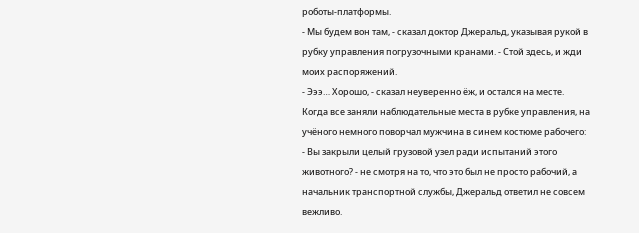роботы-платформы.
- Мы будем вон там, - сказал доктор Джеральд, указывая рукой в рубку управления погрузочными кранами. - Стой здесь, и жди моих распоряжений.
- Эээ… Хорошо, - сказал неуверенно ёж, и остался на месте.
Когда все заняли наблюдательные места в рубке управления, на учёного немного поворчал мужчина в синем костюме рабочего:
- Вы закрыли целый грузовой узел ради испытаний этого животного? - не смотря на то, что это был не просто рабочий, а начальник транспортной службы, Джеральд ответил не совсем вежливо.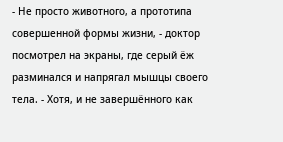- Не просто животного, а прототипа совершенной формы жизни, - доктор посмотрел на экраны, где серый ёж разминался и напрягал мышцы своего тела. - Хотя, и не завершённого как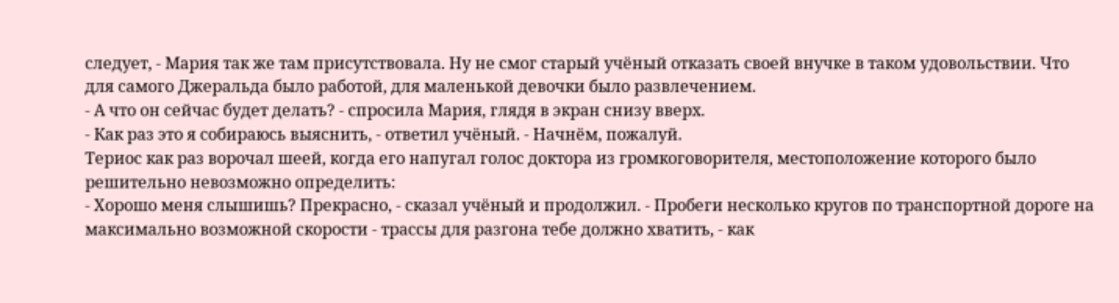следует, - Мария так же там присутствовала. Ну не смог старый учёный отказать своей внучке в таком удовольствии. Что для самого Джеральда было работой, для маленькой девочки было развлечением.
- А что он сейчас будет делать? - спросила Мария, глядя в экран снизу вверх.
- Как раз это я собираюсь выяснить, - ответил учёный. - Начнём, пожалуй.
Териос как раз ворочал шеей, когда его напугал голос доктора из громкоговорителя, местоположение которого было решительно невозможно определить:
- Хорошо меня слышишь? Прекрасно, - сказал учёный и продолжил. - Пробеги несколько кругов по транспортной дороге на максимально возможной скорости - трассы для разгона тебе должно хватить, - как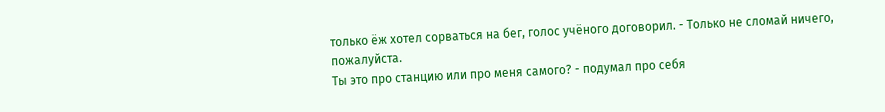только ёж хотел сорваться на бег, голос учёного договорил. - Только не сломай ничего, пожалуйста.
Ты это про станцию или про меня самого? - подумал про себя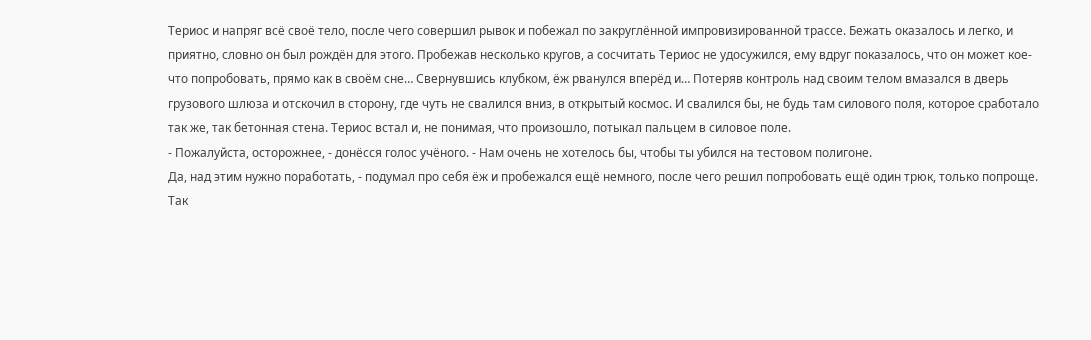Териос и напряг всё своё тело, после чего совершил рывок и побежал по закруглённой импровизированной трассе. Бежать оказалось и легко, и приятно, словно он был рождён для этого. Пробежав несколько кругов, а сосчитать Териос не удосужился, ему вдруг показалось, что он может кое-что попробовать, прямо как в своём сне… Свернувшись клубком, ёж рванулся вперёд и… Потеряв контроль над своим телом вмазался в дверь грузового шлюза и отскочил в сторону, где чуть не свалился вниз, в открытый космос. И свалился бы, не будь там силового поля, которое сработало так же, так бетонная стена. Териос встал и, не понимая, что произошло, потыкал пальцем в силовое поле.
- Пожалуйста, осторожнее, - донёсся голос учёного. - Нам очень не хотелось бы, чтобы ты убился на тестовом полигоне.
Да, над этим нужно поработать, - подумал про себя ёж и пробежался ещё немного, после чего решил попробовать ещё один трюк, только попроще. Так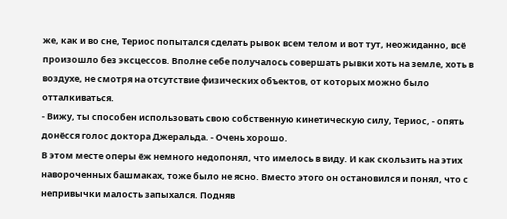же, как и во сне, Териос попытался сделать рывок всем телом и вот тут, неожиданно, всё произошло без эксцессов. Вполне себе получалось совершать рывки хоть на земле, хоть в воздухе, не смотря на отсутствие физических объектов, от которых можно было отталкиваться.
- Вижу, ты способен использовать свою собственную кинетическую силу, Териос, - опять донёсся голос доктора Джеральда. - Очень хорошо.
В этом месте оперы ёж немного недопонял, что имелось в виду. И как скользить на этих навороченных башмаках, тоже было не ясно. Вместо этого он остановился и понял, что с непривычки малость запыхался. Подняв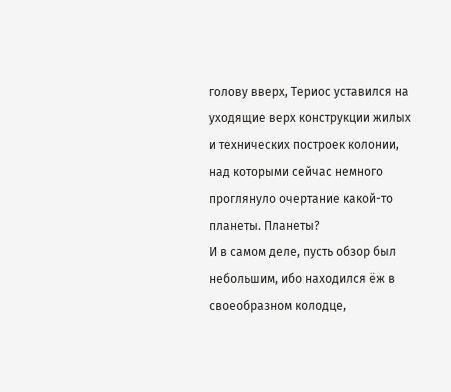голову вверх, Териос уставился на уходящие верх конструкции жилых и технических построек колонии, над которыми сейчас немного проглянуло очертание какой-то планеты. Планеты?
И в самом деле, пусть обзор был небольшим, ибо находился ёж в своеобразном колодце,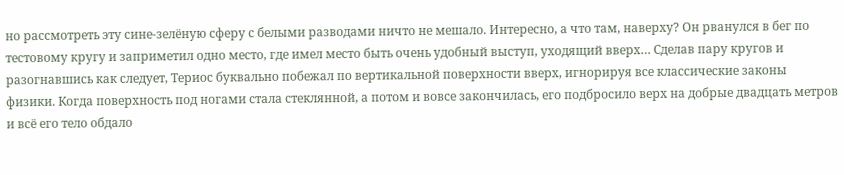но рассмотреть эту сине-зелёную сферу с белыми разводами ничто не мешало. Интересно, а что там, наверху? Он рванулся в бег по тестовому кругу и заприметил одно место, где имел место быть очень удобный выступ, уходящий вверх… Сделав пару кругов и разогнавшись как следует, Териос буквально побежал по вертикальной поверхности вверх, игнорируя все классические законы физики. Когда поверхность под ногами стала стеклянной, а потом и вовсе закончилась, его подбросило верх на добрые двадцать метров и всё его тело обдало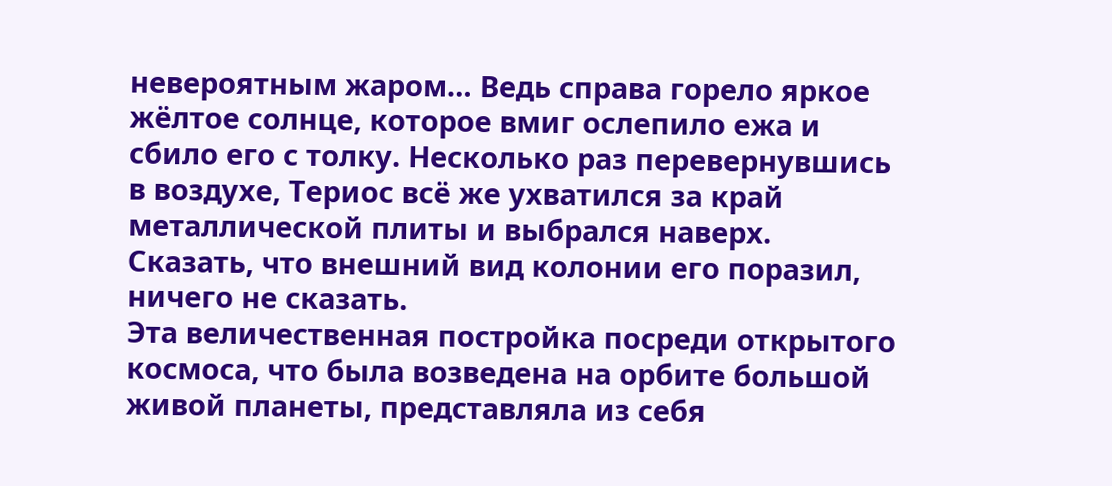невероятным жаром… Ведь справа горело яркое жёлтое солнце, которое вмиг ослепило ежа и сбило его с толку. Несколько раз перевернувшись в воздухе, Териос всё же ухватился за край металлической плиты и выбрался наверх. Сказать, что внешний вид колонии его поразил, ничего не сказать.
Эта величественная постройка посреди открытого космоса, что была возведена на орбите большой живой планеты, представляла из себя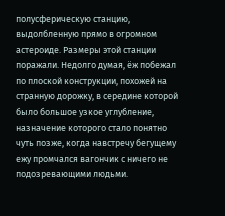полусферическую станцию, выдолбленную прямо в огромном астероиде. Размеры этой станции поражали. Недолго думая, ёж побежал по плоской конструкции, похожей на странную дорожку, в середине которой было большое узкое углубление, назначение которого стало понятно чуть позже, когда навстречу бегущему ежу промчался вагончик с ничего не подозревающими людьми.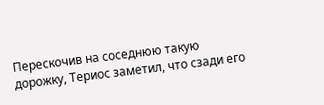Перескочив на соседнюю такую дорожку, Териос заметил, что сзади его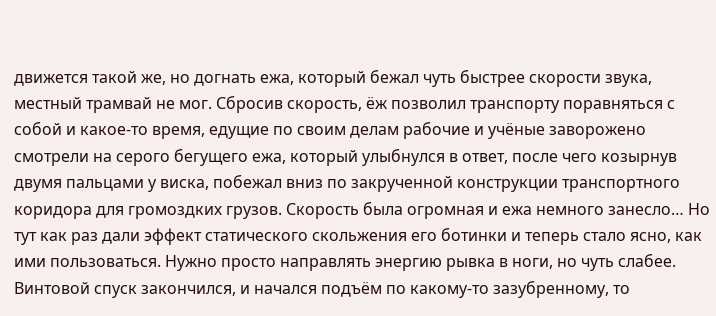движется такой же, но догнать ежа, который бежал чуть быстрее скорости звука, местный трамвай не мог. Сбросив скорость, ёж позволил транспорту поравняться с собой и какое-то время, едущие по своим делам рабочие и учёные заворожено смотрели на серого бегущего ежа, который улыбнулся в ответ, после чего козырнув двумя пальцами у виска, побежал вниз по закрученной конструкции транспортного коридора для громоздких грузов. Скорость была огромная и ежа немного занесло… Но тут как раз дали эффект статического скольжения его ботинки и теперь стало ясно, как ими пользоваться. Нужно просто направлять энергию рывка в ноги, но чуть слабее. Винтовой спуск закончился, и начался подъём по какому-то зазубренному, то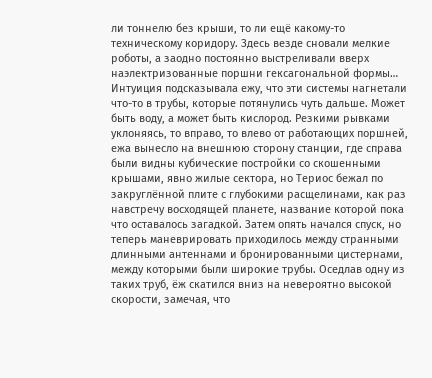ли тоннелю без крыши, то ли ещё какому-то техническому коридору. Здесь везде сновали мелкие роботы, а заодно постоянно выстреливали вверх наэлектризованные поршни гексагональной формы… Интуиция подсказывала ежу, что эти системы нагнетали что-то в трубы, которые потянулись чуть дальше. Может быть воду, а может быть кислород. Резкими рывками уклоняясь, то вправо, то влево от работающих поршней, ежа вынесло на внешнюю сторону станции, где справа были видны кубические постройки со скошенными крышами, явно жилые сектора, но Териос бежал по закруглённой плите с глубокими расщелинами, как раз навстречу восходящей планете, название которой пока что оставалось загадкой. Затем опять начался спуск, но теперь маневрировать приходилось между странными длинными антеннами и бронированными цистернами, между которыми были широкие трубы. Оседлав одну из таких труб, ёж скатился вниз на невероятно высокой скорости, замечая, что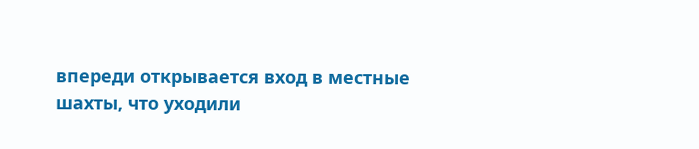впереди открывается вход в местные шахты, что уходили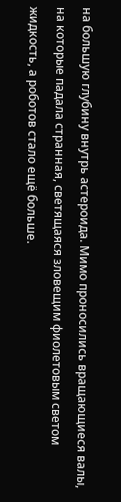на большую глубину внутрь астероида. Мимо проносились вращающиеся валы, на которые падала странная, светящаяся зловещим фиолетовым светом жидкость, а роботов стало ещё больше.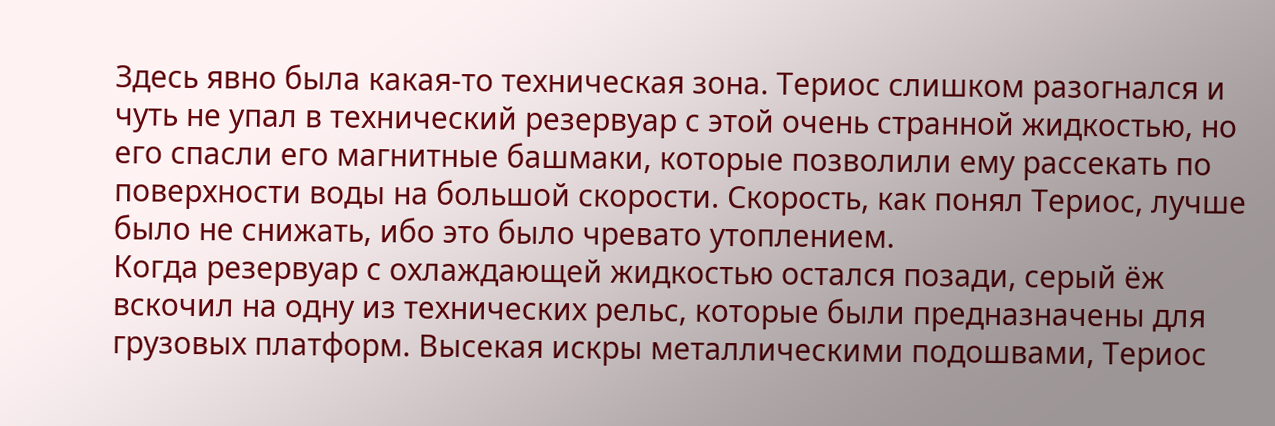Здесь явно была какая-то техническая зона. Териос слишком разогнался и чуть не упал в технический резервуар с этой очень странной жидкостью, но его спасли его магнитные башмаки, которые позволили ему рассекать по поверхности воды на большой скорости. Скорость, как понял Териос, лучше было не снижать, ибо это было чревато утоплением.
Когда резервуар с охлаждающей жидкостью остался позади, серый ёж вскочил на одну из технических рельс, которые были предназначены для грузовых платформ. Высекая искры металлическими подошвами, Териос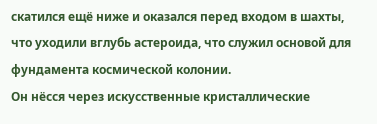скатился ещё ниже и оказался перед входом в шахты, что уходили вглубь астероида, что служил основой для фундамента космической колонии.
Он нёсся через искусственные кристаллические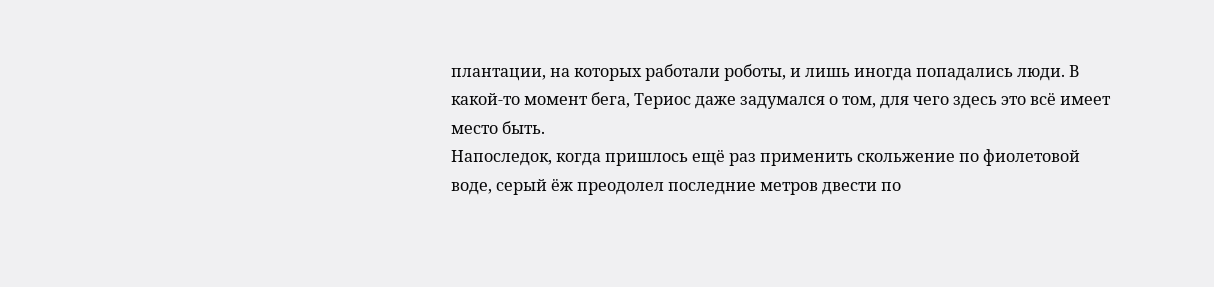плантации, на которых работали роботы, и лишь иногда попадались люди. В какой-то момент бега, Териос даже задумался о том, для чего здесь это всё имеет место быть.
Напоследок, когда пришлось ещё раз применить скольжение по фиолетовой воде, серый ёж преодолел последние метров двести по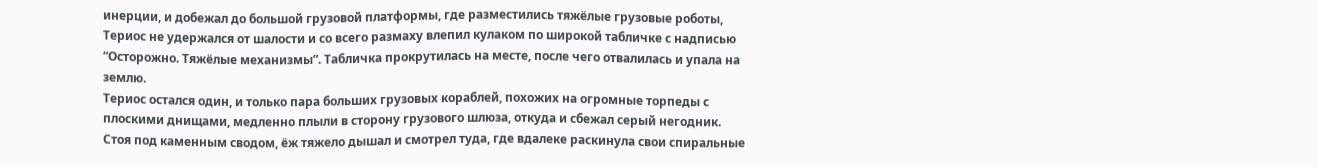инерции, и добежал до большой грузовой платформы, где разместились тяжёлые грузовые роботы, Териос не удержался от шалости и со всего размаху влепил кулаком по широкой табличке с надписью “Осторожно. Тяжёлые механизмы”. Табличка прокрутилась на месте, после чего отвалилась и упала на землю.
Териос остался один, и только пара больших грузовых кораблей, похожих на огромные торпеды с плоскими днищами, медленно плыли в сторону грузового шлюза, откуда и сбежал серый негодник. Стоя под каменным сводом, ёж тяжело дышал и смотрел туда, где вдалеке раскинула свои спиральные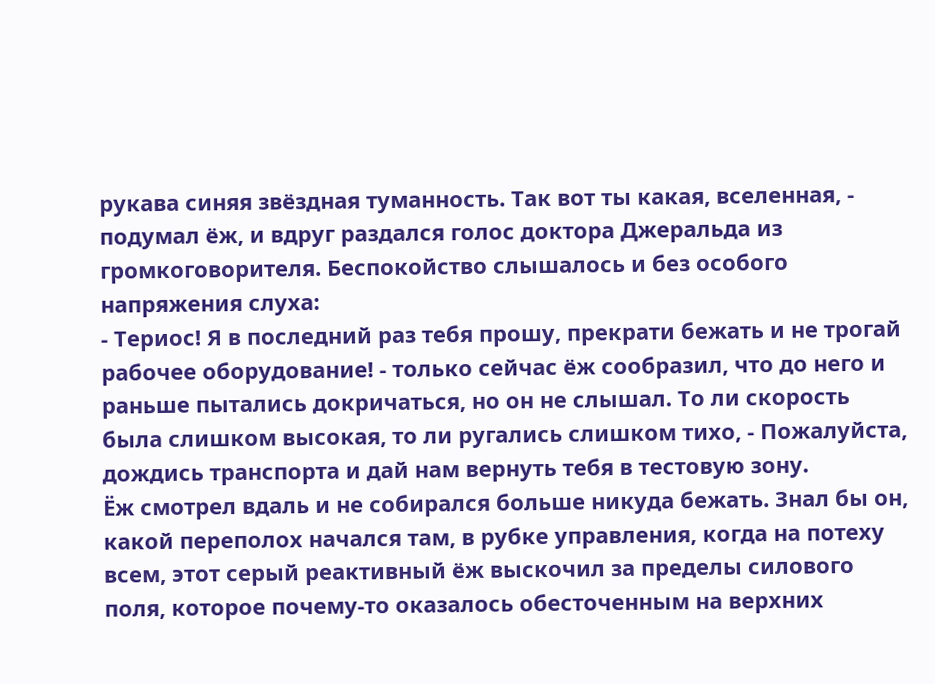рукава синяя звёздная туманность. Так вот ты какая, вселенная, - подумал ёж, и вдруг раздался голос доктора Джеральда из громкоговорителя. Беспокойство слышалось и без особого напряжения слуха:
- Териос! Я в последний раз тебя прошу, прекрати бежать и не трогай рабочее оборудование! - только сейчас ёж сообразил, что до него и раньше пытались докричаться, но он не слышал. То ли скорость была слишком высокая, то ли ругались слишком тихо, - Пожалуйста, дождись транспорта и дай нам вернуть тебя в тестовую зону.
Ёж смотрел вдаль и не собирался больше никуда бежать. Знал бы он, какой переполох начался там, в рубке управления, когда на потеху всем, этот серый реактивный ёж выскочил за пределы силового поля, которое почему-то оказалось обесточенным на верхних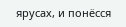ярусах, и понёсся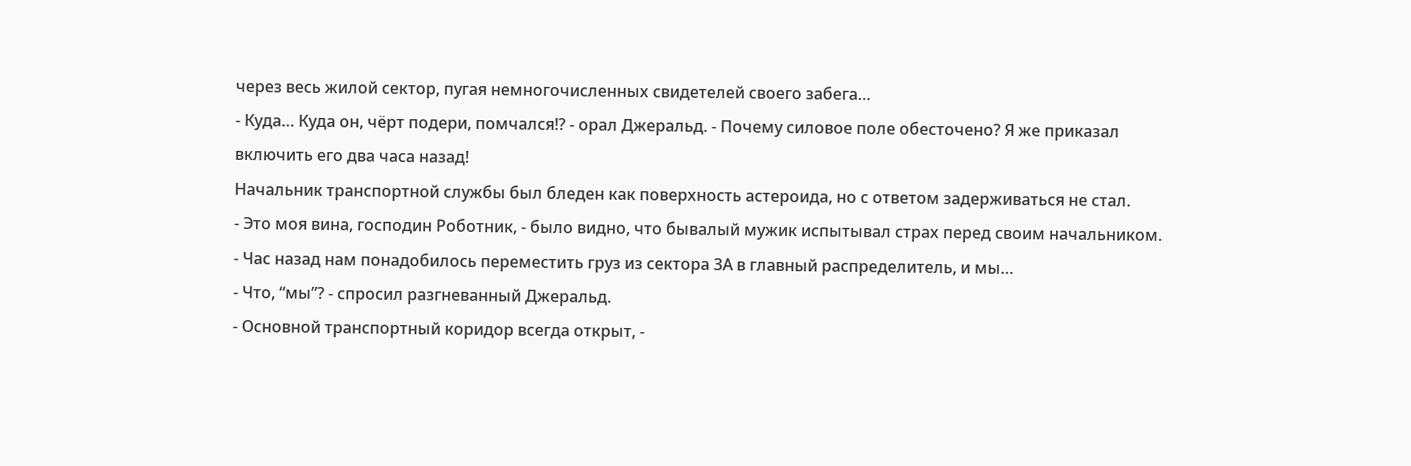через весь жилой сектор, пугая немногочисленных свидетелей своего забега…
- Куда… Куда он, чёрт подери, помчался!? - орал Джеральд. - Почему силовое поле обесточено? Я же приказал включить его два часа назад!
Начальник транспортной службы был бледен как поверхность астероида, но с ответом задерживаться не стал.
- Это моя вина, господин Роботник, - было видно, что бывалый мужик испытывал страх перед своим начальником. - Час назад нам понадобилось переместить груз из сектора 3А в главный распределитель, и мы…
- Что, “мы”? - спросил разгневанный Джеральд.
- Основной транспортный коридор всегда открыт, -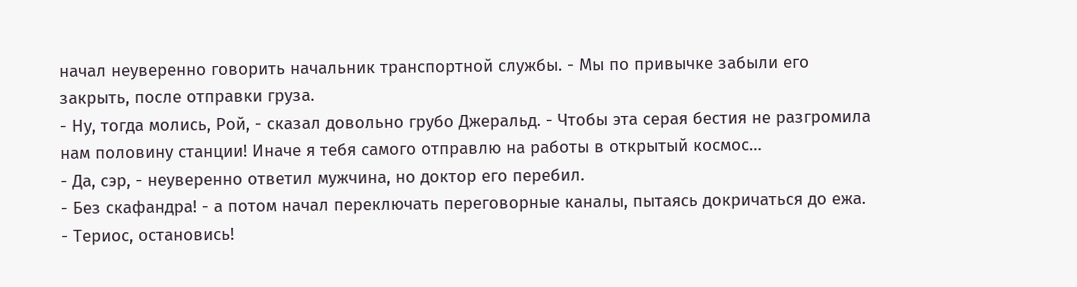начал неуверенно говорить начальник транспортной службы. - Мы по привычке забыли его закрыть, после отправки груза.
- Ну, тогда молись, Рой, - сказал довольно грубо Джеральд. - Чтобы эта серая бестия не разгромила нам половину станции! Иначе я тебя самого отправлю на работы в открытый космос…
- Да, сэр, - неуверенно ответил мужчина, но доктор его перебил.
- Без скафандра! - а потом начал переключать переговорные каналы, пытаясь докричаться до ежа. - Териос, остановись!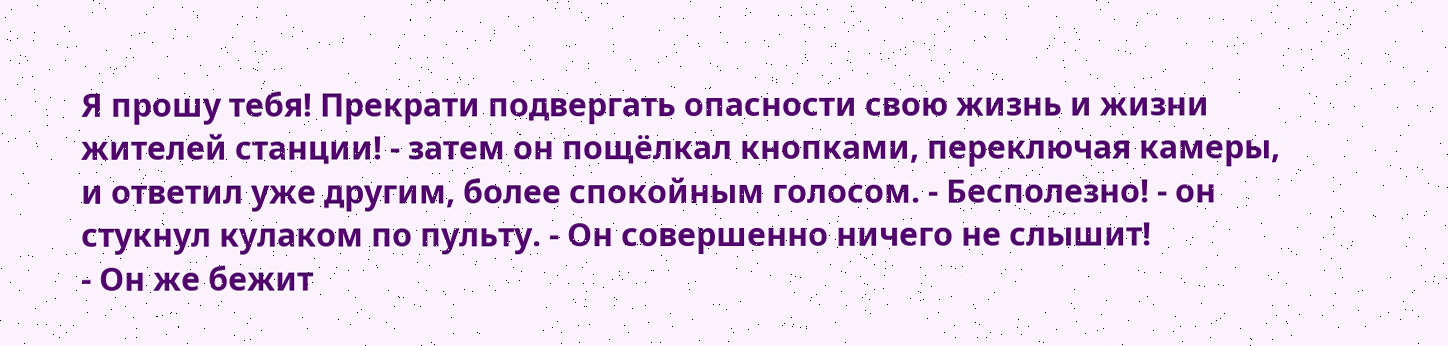Я прошу тебя! Прекрати подвергать опасности свою жизнь и жизни жителей станции! - затем он пощёлкал кнопками, переключая камеры, и ответил уже другим, более спокойным голосом. - Бесполезно! - он стукнул кулаком по пульту. - Он совершенно ничего не слышит!
- Он же бежит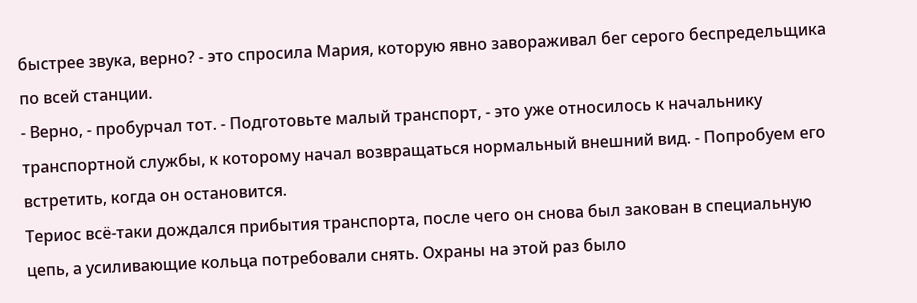быстрее звука, верно? - это спросила Мария, которую явно завораживал бег серого беспредельщика по всей станции.
- Верно, - пробурчал тот. - Подготовьте малый транспорт, - это уже относилось к начальнику транспортной службы, к которому начал возвращаться нормальный внешний вид. - Попробуем его встретить, когда он остановится.
Териос всё-таки дождался прибытия транспорта, после чего он снова был закован в специальную цепь, а усиливающие кольца потребовали снять. Охраны на этой раз было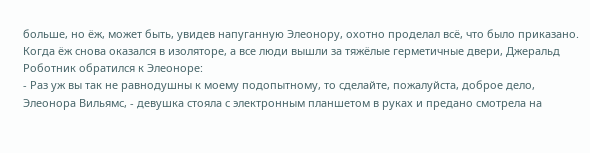больше, но ёж, может быть, увидев напуганную Элеонору, охотно проделал всё, что было приказано. Когда ёж снова оказался в изоляторе, а все люди вышли за тяжёлые герметичные двери, Джеральд Роботник обратился к Элеоноре:
- Раз уж вы так не равнодушны к моему подопытному, то сделайте, пожалуйста, доброе дело, Элеонора Вильямс, - девушка стояла с электронным планшетом в руках и предано смотрела на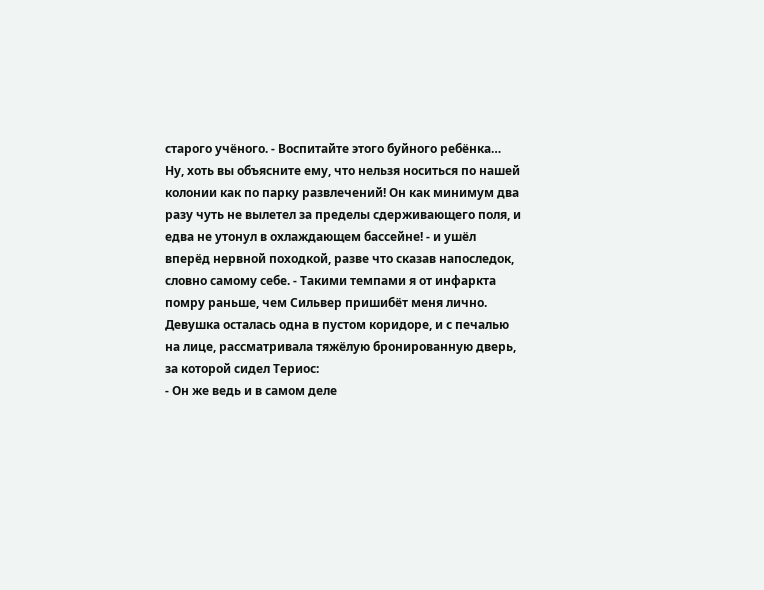старого учёного. - Воспитайте этого буйного ребёнка… Ну, хоть вы объясните ему, что нельзя носиться по нашей колонии как по парку развлечений! Он как минимум два разу чуть не вылетел за пределы сдерживающего поля, и едва не утонул в охлаждающем бассейне! - и ушёл вперёд нервной походкой, разве что сказав напоследок, словно самому себе. - Такими темпами я от инфаркта помру раньше, чем Сильвер пришибёт меня лично.
Девушка осталась одна в пустом коридоре, и с печалью на лице, рассматривала тяжёлую бронированную дверь, за которой сидел Териос:
- Он же ведь и в самом деле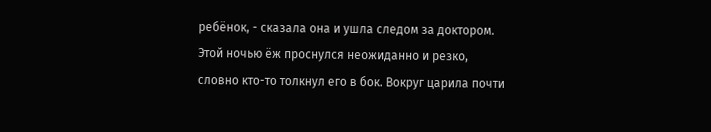ребёнок, - сказала она и ушла следом за доктором.
Этой ночью ёж проснулся неожиданно и резко, словно кто-то толкнул его в бок. Вокруг царила почти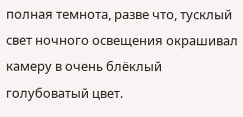полная темнота, разве что, тусклый свет ночного освещения окрашивал камеру в очень блёклый голубоватый цвет.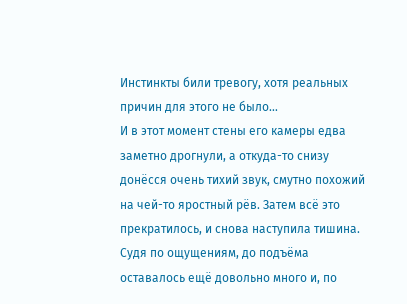Инстинкты били тревогу, хотя реальных причин для этого не было…
И в этот момент стены его камеры едва заметно дрогнули, а откуда-то снизу донёсся очень тихий звук, смутно похожий на чей-то яростный рёв. Затем всё это прекратилось, и снова наступила тишина. Судя по ощущениям, до подъёма оставалось ещё довольно много и, по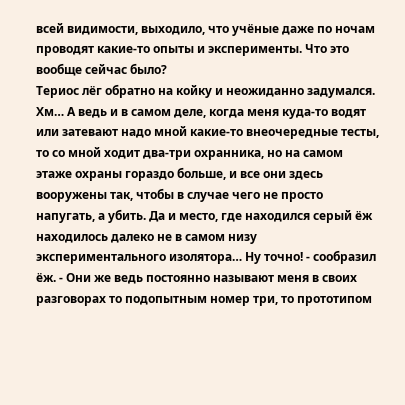всей видимости, выходило, что учёные даже по ночам проводят какие-то опыты и эксперименты. Что это вообще сейчас было?
Териос лёг обратно на койку и неожиданно задумался. Хм… А ведь и в самом деле, когда меня куда-то водят или затевают надо мной какие-то внеочередные тесты, то со мной ходит два-три охранника, но на самом этаже охраны гораздо больше, и все они здесь вооружены так, чтобы в случае чего не просто напугать, а убить. Да и место, где находился серый ёж находилось далеко не в самом низу экспериментального изолятора… Ну точно! - сообразил ёж. - Они же ведь постоянно называют меня в своих разговорах то подопытным номер три, то прототипом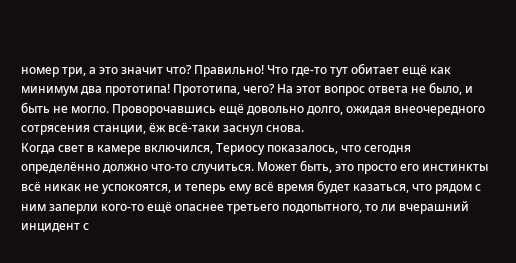номер три, а это значит что? Правильно! Что где-то тут обитает ещё как минимум два прототипа! Прототипа, чего? На этот вопрос ответа не было, и быть не могло. Проворочавшись ещё довольно долго, ожидая внеочередного сотрясения станции, ёж всё-таки заснул снова.
Когда свет в камере включился, Териосу показалось, что сегодня определённо должно что-то случиться. Может быть, это просто его инстинкты всё никак не успокоятся, и теперь ему всё время будет казаться, что рядом с ним заперли кого-то ещё опаснее третьего подопытного, то ли вчерашний инцидент с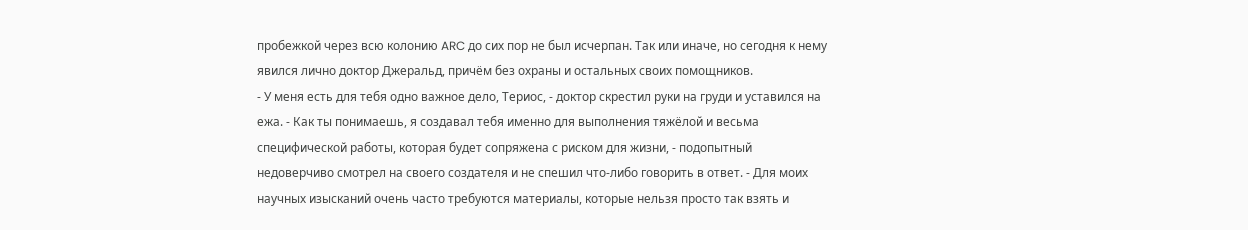пробежкой через всю колонию ARC до сих пор не был исчерпан. Так или иначе, но сегодня к нему явился лично доктор Джеральд, причём без охраны и остальных своих помощников.
- У меня есть для тебя одно важное дело, Териос, - доктор скрестил руки на груди и уставился на ежа. - Как ты понимаешь, я создавал тебя именно для выполнения тяжёлой и весьма специфической работы, которая будет сопряжена с риском для жизни, - подопытный недоверчиво смотрел на своего создателя и не спешил что-либо говорить в ответ. - Для моих научных изысканий очень часто требуются материалы, которые нельзя просто так взять и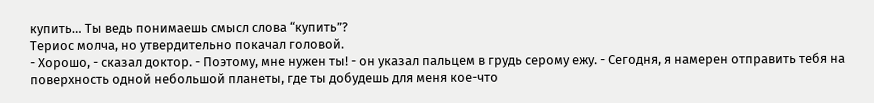купить… Ты ведь понимаешь смысл слова “купить”?
Териос молча, но утвердительно покачал головой.
- Хорошо, - сказал доктор. - Поэтому, мне нужен ты! - он указал пальцем в грудь серому ежу. - Сегодня, я намерен отправить тебя на поверхность одной небольшой планеты, где ты добудешь для меня кое-что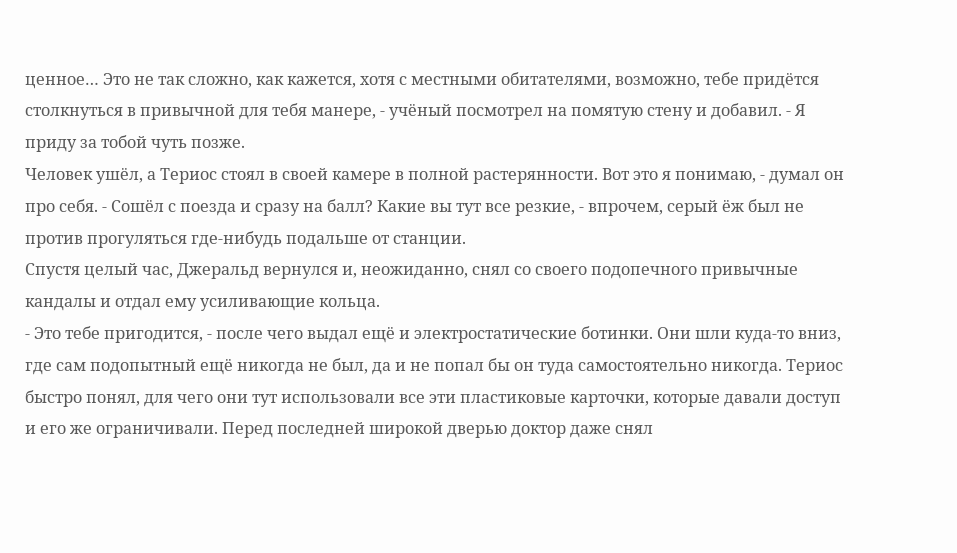ценное… Это не так сложно, как кажется, хотя с местными обитателями, возможно, тебе придётся столкнуться в привычной для тебя манере, - учёный посмотрел на помятую стену и добавил. - Я приду за тобой чуть позже.
Человек ушёл, а Териос стоял в своей камере в полной растерянности. Вот это я понимаю, - думал он про себя. - Сошёл с поезда и сразу на балл? Какие вы тут все резкие, - впрочем, серый ёж был не против прогуляться где-нибудь подальше от станции.
Спустя целый час, Джеральд вернулся и, неожиданно, снял со своего подопечного привычные кандалы и отдал ему усиливающие кольца.
- Это тебе пригодится, - после чего выдал ещё и электростатические ботинки. Они шли куда-то вниз, где сам подопытный ещё никогда не был, да и не попал бы он туда самостоятельно никогда. Териос быстро понял, для чего они тут использовали все эти пластиковые карточки, которые давали доступ и его же ограничивали. Перед последней широкой дверью доктор даже снял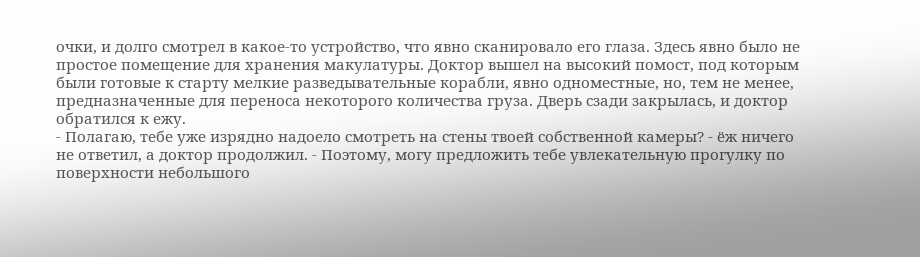очки, и долго смотрел в какое-то устройство, что явно сканировало его глаза. Здесь явно было не простое помещение для хранения макулатуры. Доктор вышел на высокий помост, под которым были готовые к старту мелкие разведывательные корабли, явно одноместные, но, тем не менее, предназначенные для переноса некоторого количества груза. Дверь сзади закрылась, и доктор обратился к ежу.
- Полагаю, тебе уже изрядно надоело смотреть на стены твоей собственной камеры? - ёж ничего не ответил, а доктор продолжил. - Поэтому, могу предложить тебе увлекательную прогулку по поверхности небольшого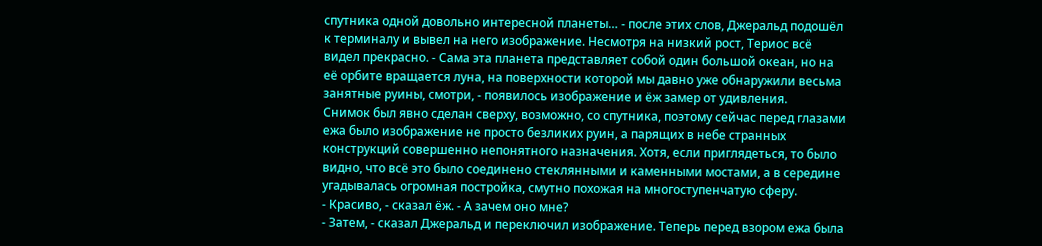спутника одной довольно интересной планеты… - после этих слов, Джеральд подошёл к терминалу и вывел на него изображение. Несмотря на низкий рост, Териос всё видел прекрасно. - Сама эта планета представляет собой один большой океан, но на её орбите вращается луна, на поверхности которой мы давно уже обнаружили весьма занятные руины, смотри, - появилось изображение и ёж замер от удивления.
Снимок был явно сделан сверху, возможно, со спутника, поэтому сейчас перед глазами ежа было изображение не просто безликих руин, а парящих в небе странных конструкций совершенно непонятного назначения. Хотя, если приглядеться, то было видно, что всё это было соединено стеклянными и каменными мостами, а в середине угадывалась огромная постройка, смутно похожая на многоступенчатую сферу.
- Красиво, - сказал ёж. - А зачем оно мне?
- Затем, - сказал Джеральд и переключил изображение. Теперь перед взором ежа была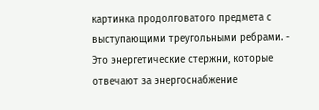картинка продолговатого предмета с выступающими треугольными ребрами. - Это энергетические стержни, которые отвечают за энергоснабжение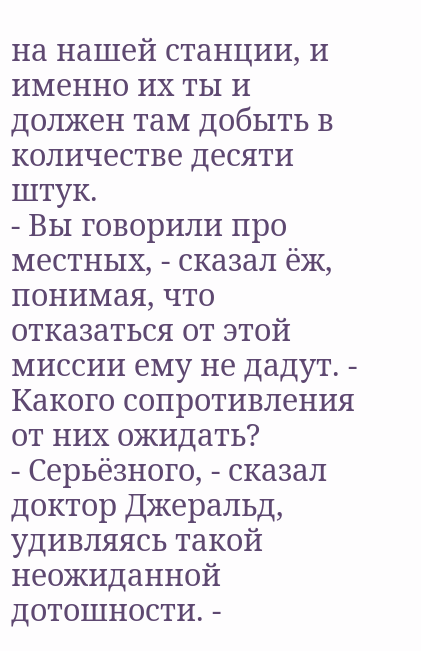на нашей станции, и именно их ты и должен там добыть в количестве десяти штук.
- Вы говорили про местных, - сказал ёж, понимая, что отказаться от этой миссии ему не дадут. - Какого сопротивления от них ожидать?
- Серьёзного, - сказал доктор Джеральд, удивляясь такой неожиданной дотошности. -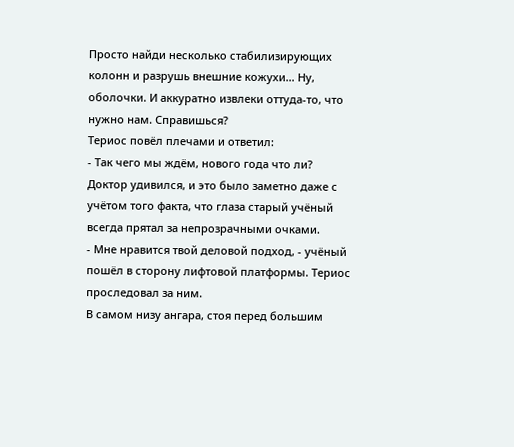Просто найди несколько стабилизирующих колонн и разрушь внешние кожухи… Ну, оболочки. И аккуратно извлеки оттуда-то, что нужно нам. Справишься?
Териос повёл плечами и ответил:
- Так чего мы ждём, нового года что ли?
Доктор удивился, и это было заметно даже с учётом того факта, что глаза старый учёный всегда прятал за непрозрачными очками.
- Мне нравится твой деловой подход, - учёный пошёл в сторону лифтовой платформы. Териос проследовал за ним.
В самом низу ангара, стоя перед большим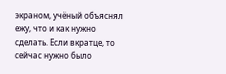экраном, учёный объяснял ежу, что и как нужно сделать. Если вкратце, то сейчас нужно было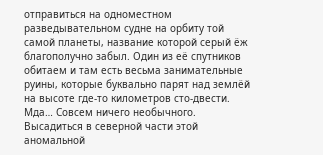отправиться на одноместном разведывательном судне на орбиту той самой планеты, название которой серый ёж благополучно забыл. Один из её спутников обитаем и там есть весьма занимательные руины, которые буквально парят над землёй на высоте где-то километров сто-двести. Мда… Совсем ничего необычного. Высадиться в северной части этой аномальной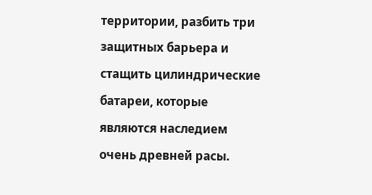территории, разбить три защитных барьера и стащить цилиндрические батареи, которые являются наследием очень древней расы.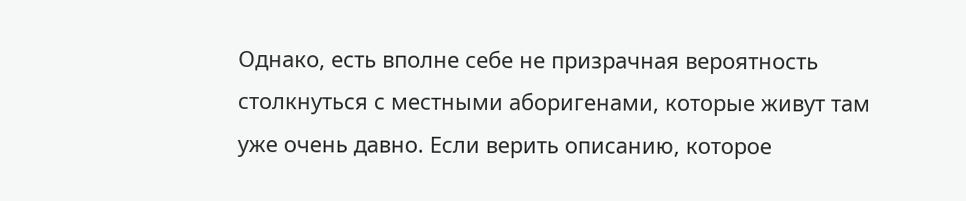Однако, есть вполне себе не призрачная вероятность столкнуться с местными аборигенами, которые живут там уже очень давно. Если верить описанию, которое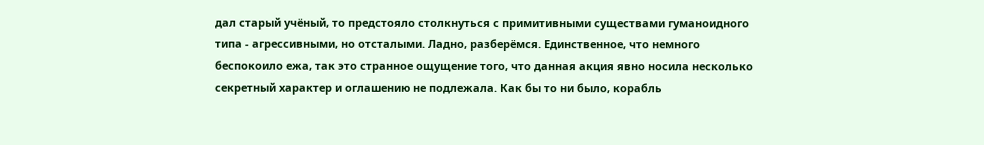дал старый учёный, то предстояло столкнуться с примитивными существами гуманоидного типа - агрессивными, но отсталыми. Ладно, разберёмся. Единственное, что немного беспокоило ежа, так это странное ощущение того, что данная акция явно носила несколько секретный характер и оглашению не подлежала. Как бы то ни было, корабль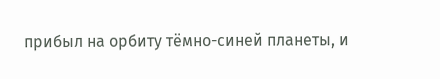прибыл на орбиту тёмно-синей планеты, и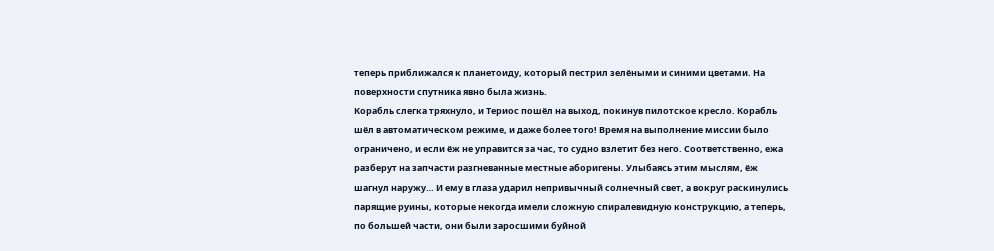теперь приближался к планетоиду, который пестрил зелёными и синими цветами. На поверхности спутника явно была жизнь.
Корабль слегка тряхнуло, и Териос пошёл на выход, покинув пилотское кресло. Корабль шёл в автоматическом режиме, и даже более того! Время на выполнение миссии было ограничено, и если ёж не управится за час, то судно взлетит без него. Соответственно, ежа разберут на запчасти разгневанные местные аборигены. Улыбаясь этим мыслям, ёж шагнул наружу… И ему в глаза ударил непривычный солнечный свет, а вокруг раскинулись парящие руины, которые некогда имели сложную спиралевидную конструкцию, а теперь, по большей части, они были заросшими буйной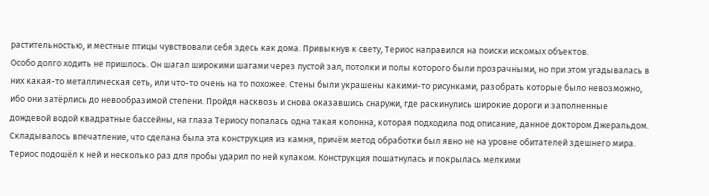растительностью, и местные птицы чувствовали себя здесь как дома. Привыкнув к свету, Териос направился на поиски искомых объектов.
Особо долго ходить не пришлось. Он шагал широкими шагами через пустой зал, потолки и полы которого были прозрачными, но при этом угадывалась в них какая-то металлическая сеть, или что-то очень на то похожее. Стены были украшены какими-то рисунками, разобрать которые было невозможно, ибо они затёрлись до невообразимой степени. Пройдя насквозь и снова оказавшись снаружи, где раскинулись широкие дороги и заполненные дождевой водой квадратные бассейны, на глаза Териосу попалась одна такая колонна, которая подходила под описание, данное доктором Джеральдом. Складывалось впечатление, что сделана была эта конструкция из камня, причём метод обработки был явно не на уровне обитателей здешнего мира. Териос подошёл к ней и несколько раз для пробы ударил по ней кулаком. Конструкция пошатнулась и покрылась мелкими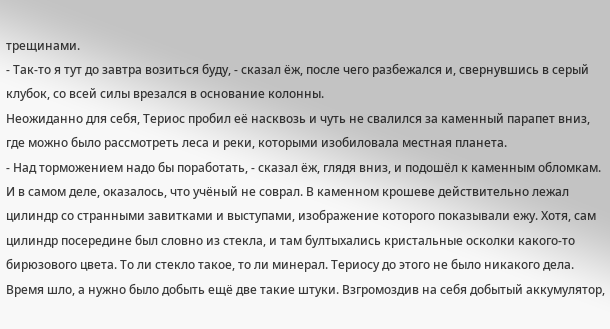трещинами.
- Так-то я тут до завтра возиться буду, - сказал ёж, после чего разбежался и, свернувшись в серый клубок, со всей силы врезался в основание колонны.
Неожиданно для себя, Териос пробил её насквозь и чуть не свалился за каменный парапет вниз, где можно было рассмотреть леса и реки, которыми изобиловала местная планета.
- Над торможением надо бы поработать, - сказал ёж, глядя вниз, и подошёл к каменным обломкам.
И в самом деле, оказалось, что учёный не соврал. В каменном крошеве действительно лежал цилиндр со странными завитками и выступами, изображение которого показывали ежу. Хотя, сам цилиндр посередине был словно из стекла, и там бултыхались кристальные осколки какого-то бирюзового цвета. То ли стекло такое, то ли минерал. Териосу до этого не было никакого дела. Время шло, а нужно было добыть ещё две такие штуки. Взгромоздив на себя добытый аккумулятор,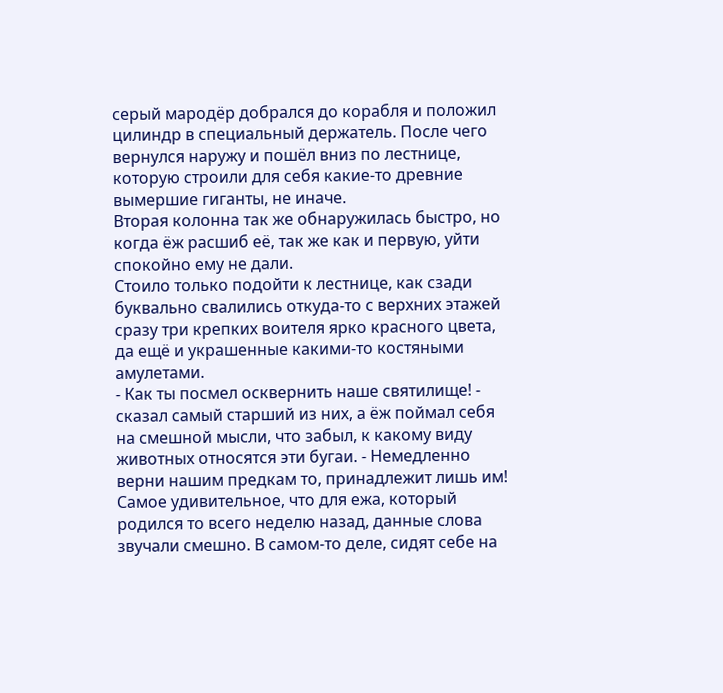серый мародёр добрался до корабля и положил цилиндр в специальный держатель. После чего вернулся наружу и пошёл вниз по лестнице, которую строили для себя какие-то древние вымершие гиганты, не иначе.
Вторая колонна так же обнаружилась быстро, но когда ёж расшиб её, так же как и первую, уйти спокойно ему не дали.
Стоило только подойти к лестнице, как сзади буквально свалились откуда-то с верхних этажей сразу три крепких воителя ярко красного цвета, да ещё и украшенные какими-то костяными амулетами.
- Как ты посмел осквернить наше святилище! - сказал самый старший из них, а ёж поймал себя на смешной мысли, что забыл, к какому виду животных относятся эти бугаи. - Немедленно верни нашим предкам то, принадлежит лишь им!
Самое удивительное, что для ежа, который родился то всего неделю назад, данные слова звучали смешно. В самом-то деле, сидят себе на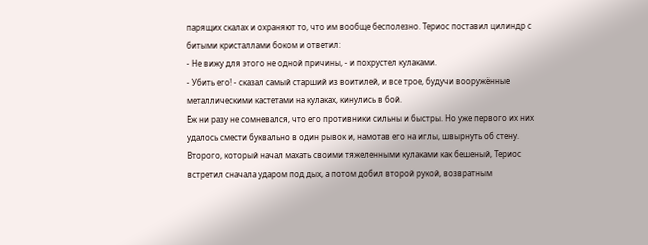парящих скалах и охраняют то, что им вообще бесполезно. Териос поставил цилиндр с битыми кристаллами боком и ответил:
- Не вижу для этого не одной причины, - и похрустел кулаками.
- Убить его! - сказал самый старший из воитилей, и все трое, будучи вооружённые металлическими кастетами на кулаках, кинулись в бой.
Ёж ни разу не сомневался, что его противники сильны и быстры. Но уже первого их них удалось смести буквально в один рывок и, намотав его на иглы, швырнуть об стену. Второго, который начал махать своими тяжеленными кулаками как бешеный, Териос встретил сначала ударом под дых, а потом добил второй рукой, возвратным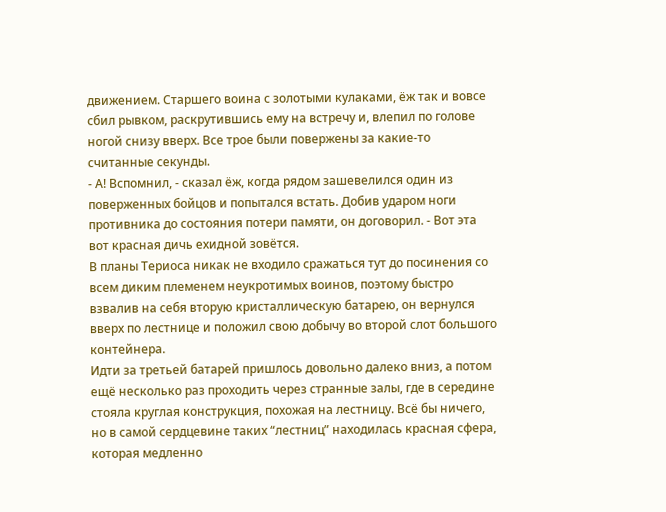движением. Старшего воина с золотыми кулаками, ёж так и вовсе сбил рывком, раскрутившись ему на встречу и, влепил по голове ногой снизу вверх. Все трое были повержены за какие-то считанные секунды.
- А! Вспомнил, - сказал ёж, когда рядом зашевелился один из поверженных бойцов и попытался встать. Добив ударом ноги противника до состояния потери памяти, он договорил. - Вот эта вот красная дичь ехидной зовётся.
В планы Териоса никак не входило сражаться тут до посинения со всем диким племенем неукротимых воинов, поэтому быстро взвалив на себя вторую кристаллическую батарею, он вернулся вверх по лестнице и положил свою добычу во второй слот большого контейнера.
Идти за третьей батарей пришлось довольно далеко вниз, а потом ещё несколько раз проходить через странные залы, где в середине стояла круглая конструкция, похожая на лестницу. Всё бы ничего, но в самой сердцевине таких “лестниц” находилась красная сфера, которая медленно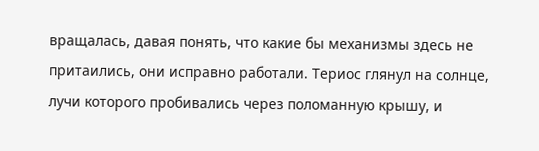вращалась, давая понять, что какие бы механизмы здесь не притаились, они исправно работали. Териос глянул на солнце, лучи которого пробивались через поломанную крышу, и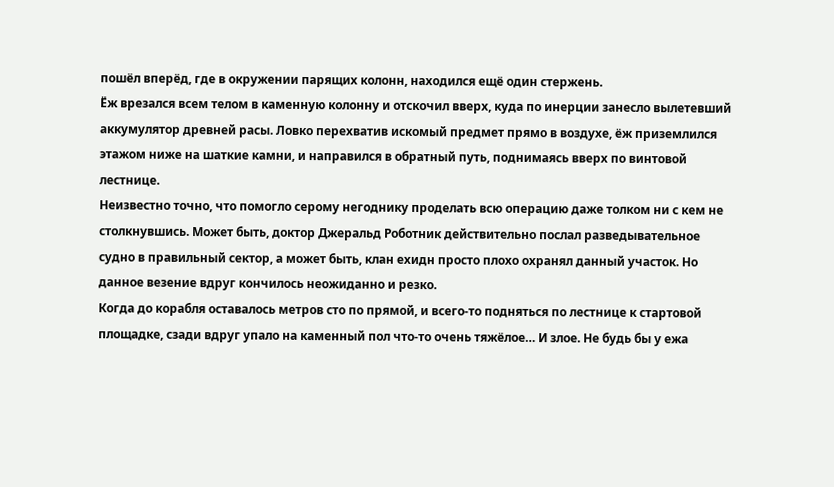пошёл вперёд, где в окружении парящих колонн, находился ещё один стержень.
Ёж врезался всем телом в каменную колонну и отскочил вверх, куда по инерции занесло вылетевший аккумулятор древней расы. Ловко перехватив искомый предмет прямо в воздухе, ёж приземлился этажом ниже на шаткие камни, и направился в обратный путь, поднимаясь вверх по винтовой лестнице.
Неизвестно точно, что помогло серому негоднику проделать всю операцию даже толком ни с кем не столкнувшись. Может быть, доктор Джеральд Роботник действительно послал разведывательное судно в правильный сектор, а может быть, клан ехидн просто плохо охранял данный участок. Но данное везение вдруг кончилось неожиданно и резко.
Когда до корабля оставалось метров сто по прямой, и всего-то подняться по лестнице к стартовой площадке, сзади вдруг упало на каменный пол что-то очень тяжёлое… И злое. Не будь бы у ежа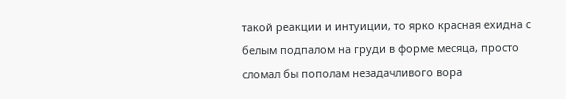такой реакции и интуиции, то ярко красная ехидна с белым подпалом на груди в форме месяца, просто сломал бы пополам незадачливого вора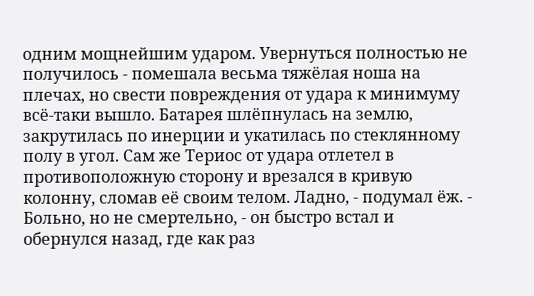одним мощнейшим ударом. Увернуться полностью не получилось - помешала весьма тяжёлая ноша на плечах, но свести повреждения от удара к минимуму всё-таки вышло. Батарея шлёпнулась на землю, закрутилась по инерции и укатилась по стеклянному полу в угол. Сам же Териос от удара отлетел в противоположную сторону и врезался в кривую колонну, сломав её своим телом. Ладно, - подумал ёж. - Больно, но не смертельно, - он быстро встал и обернулся назад, где как раз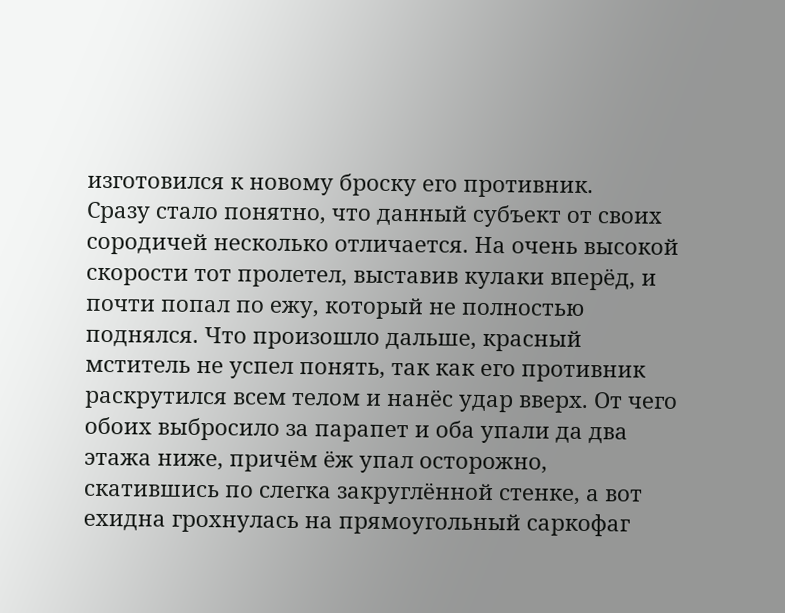изготовился к новому броску его противник.
Сразу стало понятно, что данный субъект от своих сородичей несколько отличается. На очень высокой скорости тот пролетел, выставив кулаки вперёд, и почти попал по ежу, который не полностью поднялся. Что произошло дальше, красный мститель не успел понять, так как его противник раскрутился всем телом и нанёс удар вверх. От чего обоих выбросило за парапет и оба упали да два этажа ниже, причём ёж упал осторожно, скатившись по слегка закруглённой стенке, а вот ехидна грохнулась на прямоугольный саркофаг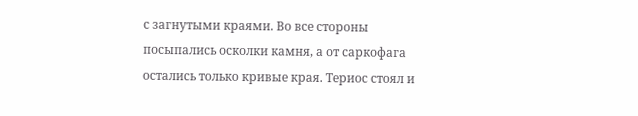с загнутыми краями. Во все стороны посыпались осколки камня, а от саркофага остались только кривые края. Териос стоял и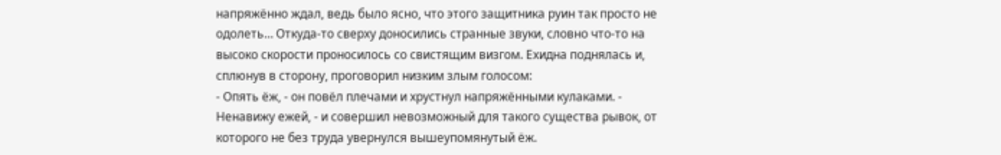напряжённо ждал, ведь было ясно, что этого защитника руин так просто не одолеть… Откуда-то сверху доносились странные звуки, словно что-то на высоко скорости проносилось со свистящим визгом. Ехидна поднялась и, сплюнув в сторону, проговорил низким злым голосом:
- Опять ёж, - он повёл плечами и хрустнул напряжёнными кулаками. - Ненавижу ежей, - и совершил невозможный для такого существа рывок, от которого не без труда увернулся вышеупомянутый ёж.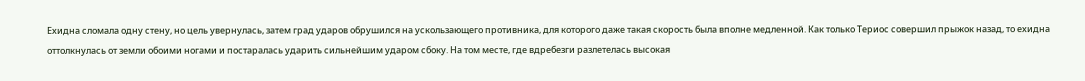Ехидна сломала одну стену, но цель увернулась, затем град ударов обрушился на ускользающего противника, для которого даже такая скорость была вполне медленной. Как только Териос совершил прыжок назад, то ехидна оттолкнулась от земли обоими ногами и постаралась ударить сильнейшим ударом сбоку. На том месте, где вдребезги разлетелась высокая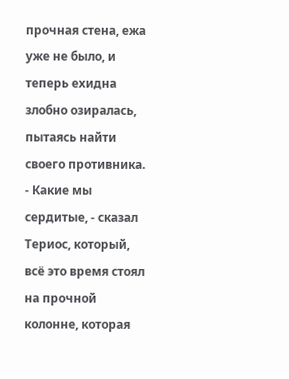прочная стена, ежа уже не было, и теперь ехидна злобно озиралась, пытаясь найти своего противника.
- Какие мы сердитые, - сказал Териос, который, всё это время стоял на прочной колонне, которая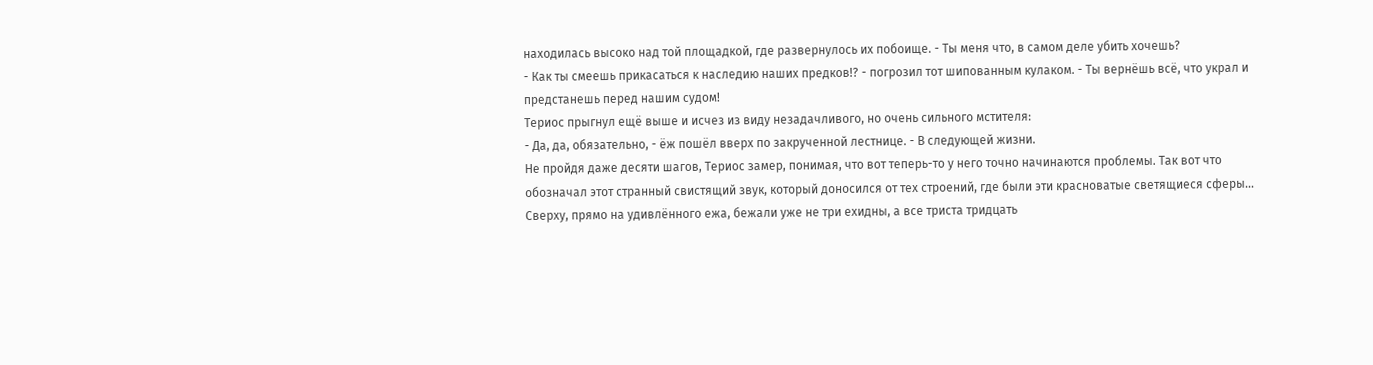находилась высоко над той площадкой, где развернулось их побоище. - Ты меня что, в самом деле убить хочешь?
- Как ты смеешь прикасаться к наследию наших предков!? - погрозил тот шипованным кулаком. - Ты вернёшь всё, что украл и предстанешь перед нашим судом!
Териос прыгнул ещё выше и исчез из виду незадачливого, но очень сильного мстителя:
- Да, да, обязательно, - ёж пошёл вверх по закрученной лестнице. - В следующей жизни.
Не пройдя даже десяти шагов, Териос замер, понимая, что вот теперь-то у него точно начинаются проблемы. Так вот что обозначал этот странный свистящий звук, который доносился от тех строений, где были эти красноватые светящиеся сферы…
Сверху, прямо на удивлённого ежа, бежали уже не три ехидны, а все триста тридцать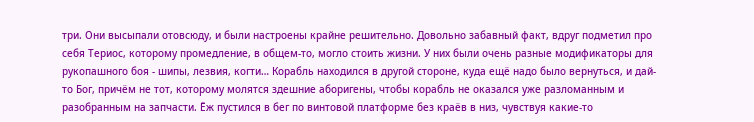три. Они высыпали отовсюду, и были настроены крайне решительно. Довольно забавный факт, вдруг подметил про себя Териос, которому промедление, в общем-то, могло стоить жизни. У них были очень разные модификаторы для рукопашного боя - шипы, лезвия, когти… Корабль находился в другой стороне, куда ещё надо было вернуться, и дай-то Бог, причём не тот, которому молятся здешние аборигены, чтобы корабль не оказался уже разломанным и разобранным на запчасти. Ёж пустился в бег по винтовой платформе без краёв в низ, чувствуя какие-то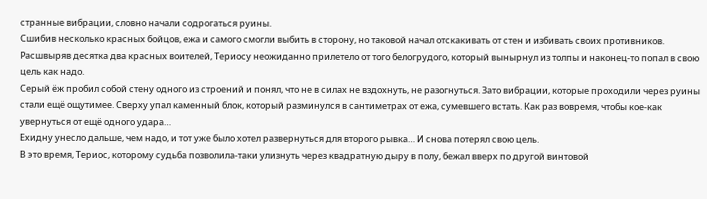странные вибрации, словно начали содрогаться руины.
Сшибив несколько красных бойцов, ежа и самого смогли выбить в сторону, но таковой начал отскакивать от стен и избивать своих противников. Расшвыряв десятка два красных воителей, Териосу неожиданно прилетело от того белогрудого, который вынырнул из толпы и наконец-то попал в свою цель как надо.
Серый ёж пробил собой стену одного из строений и понял, что не в силах не вздохнуть, не разогнуться. Зато вибрации, которые проходили через руины стали ещё ощутимее. Сверху упал каменный блок, который разминулся в сантиметрах от ежа, сумевшего встать. Как раз вовремя, чтобы кое-как увернуться от ещё одного удара…
Ехидну унесло дальше, чем надо, и тот уже было хотел развернуться для второго рывка… И снова потерял свою цель.
В это время, Териос, которому судьба позволила-таки улизнуть через квадратную дыру в полу, бежал вверх по другой винтовой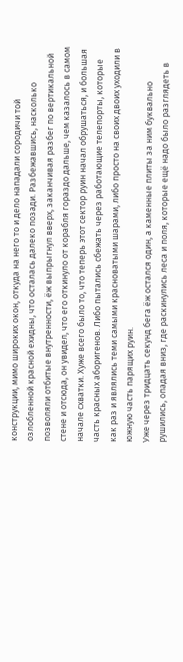конструкции, мимо широких окон, откуда на него то и дело нападали сородичи той озлобленной красной ехидны, что осталась далеко позади. Разбежавшись, насколько позволяли отбитые внутренности, ёж выпрыгнул вверх, заканчивая разбег по вертикальной стене и отсюда, он увидел, что его откинуло от корабля гораздо дальше, чем казалось в самом начале схватки. Хуже всего было то, что теперь этот сектор руин начал обрушаться, и большая часть красных аборигенов. Либо пытались сбежать через работающие телепорты, которые как раз и являлись теми самыми красноватыми шарами, либо просто на своих двоих уходили в южную часть парящих руин.
Уже через тридцать секунд бега ёж остался один, а каменные плиты за ним буквально рушились, опадая вниз, где раскинулись леса и поля, которые ещё надо было разглядеть в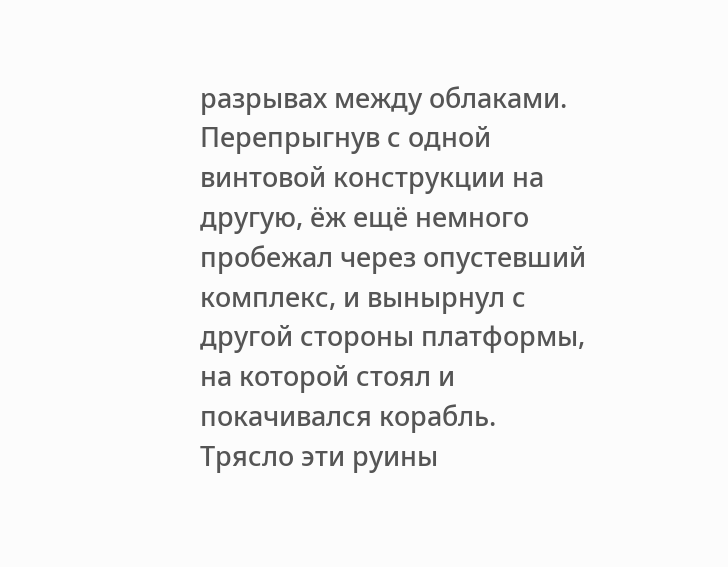разрывах между облаками. Перепрыгнув с одной винтовой конструкции на другую, ёж ещё немного пробежал через опустевший комплекс, и вынырнул с другой стороны платформы, на которой стоял и покачивался корабль. Трясло эти руины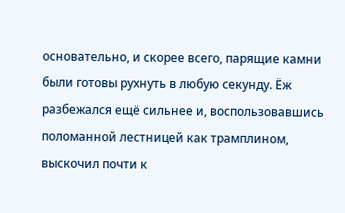основательно, и скорее всего, парящие камни были готовы рухнуть в любую секунду. Ёж разбежался ещё сильнее и, воспользовавшись поломанной лестницей как трамплином, выскочил почти к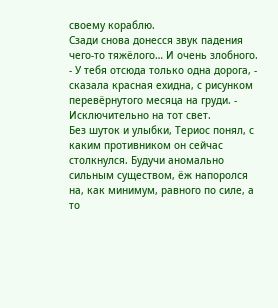своему кораблю.
Сзади снова донесся звук падения чего-то тяжёлого… И очень злобного.
- У тебя отсюда только одна дорога, - сказала красная ехидна, с рисунком перевёрнутого месяца на груди. - Исключительно на тот свет.
Без шуток и улыбки, Териос понял, с каким противником он сейчас столкнулся. Будучи аномально сильным существом, ёж напоролся на, как минимум, равного по силе, а то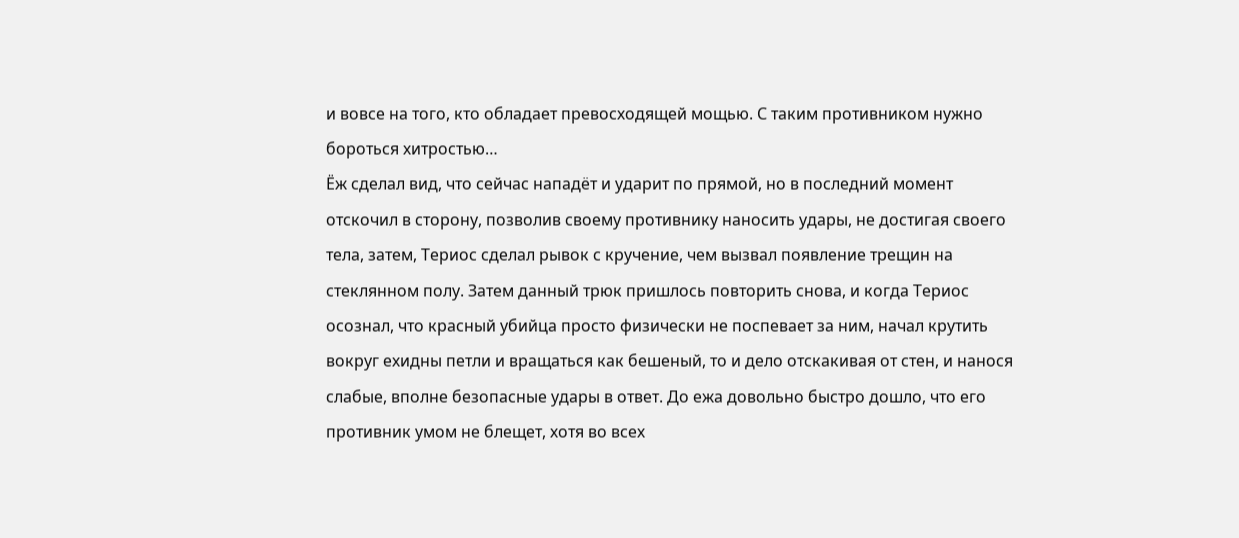и вовсе на того, кто обладает превосходящей мощью. С таким противником нужно бороться хитростью…
Ёж сделал вид, что сейчас нападёт и ударит по прямой, но в последний момент отскочил в сторону, позволив своему противнику наносить удары, не достигая своего тела, затем, Териос сделал рывок с кручение, чем вызвал появление трещин на стеклянном полу. Затем данный трюк пришлось повторить снова, и когда Териос осознал, что красный убийца просто физически не поспевает за ним, начал крутить вокруг ехидны петли и вращаться как бешеный, то и дело отскакивая от стен, и нанося слабые, вполне безопасные удары в ответ. До ежа довольно быстро дошло, что его противник умом не блещет, хотя во всех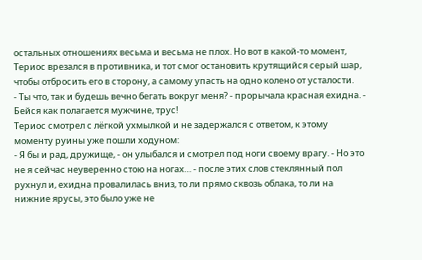остальных отношениях весьма и весьма не плох. Но вот в какой-то момент, Териос врезался в противника, и тот смог остановить крутящийся серый шар, чтобы отбросить его в сторону, а самому упасть на одно колено от усталости.
- Ты что, так и будешь вечно бегать вокруг меня? - прорычала красная ехидна. - Бейся как полагается мужчине, трус!
Териос смотрел с лёгкой ухмылкой и не задержался с ответом, к этому моменту руины уже пошли ходуном:
- Я бы и рад, дружище, - он улыбался и смотрел под ноги своему врагу. - Но это не я сейчас неуверенно стою на ногах… - после этих слов стеклянный пол рухнул и, ехидна провалилась вниз, то ли прямо сквозь облака, то ли на нижние ярусы, это было уже не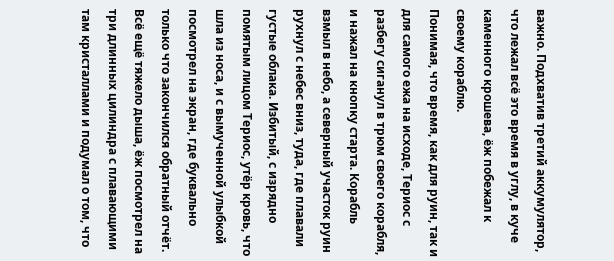важно. Подхватив третий аккумулятор, что лежал всё это время в углу, в куче каменного крошева, ёж побежал к своему кораблю.
Понимая, что время, как для руин, так и для самого ежа на исходе, Териос с разбегу сиганул в трюм своего корабля, и нажал на кнопку старта. Корабль взмыл в небо, а северный участок руин рухнул с небес вниз, туда, где плавали густые облака. Избитый, с изрядно помятым лицом Териос, утёр кровь, что шла из носа, и с вымученной улыбкой посмотрел на экран, где буквально только что закончился обратный отчёт. Всё ещё тяжело дыша, ёж посмотрел на три длинных цилиндра с плавающими там кристаллами и подумал о том, что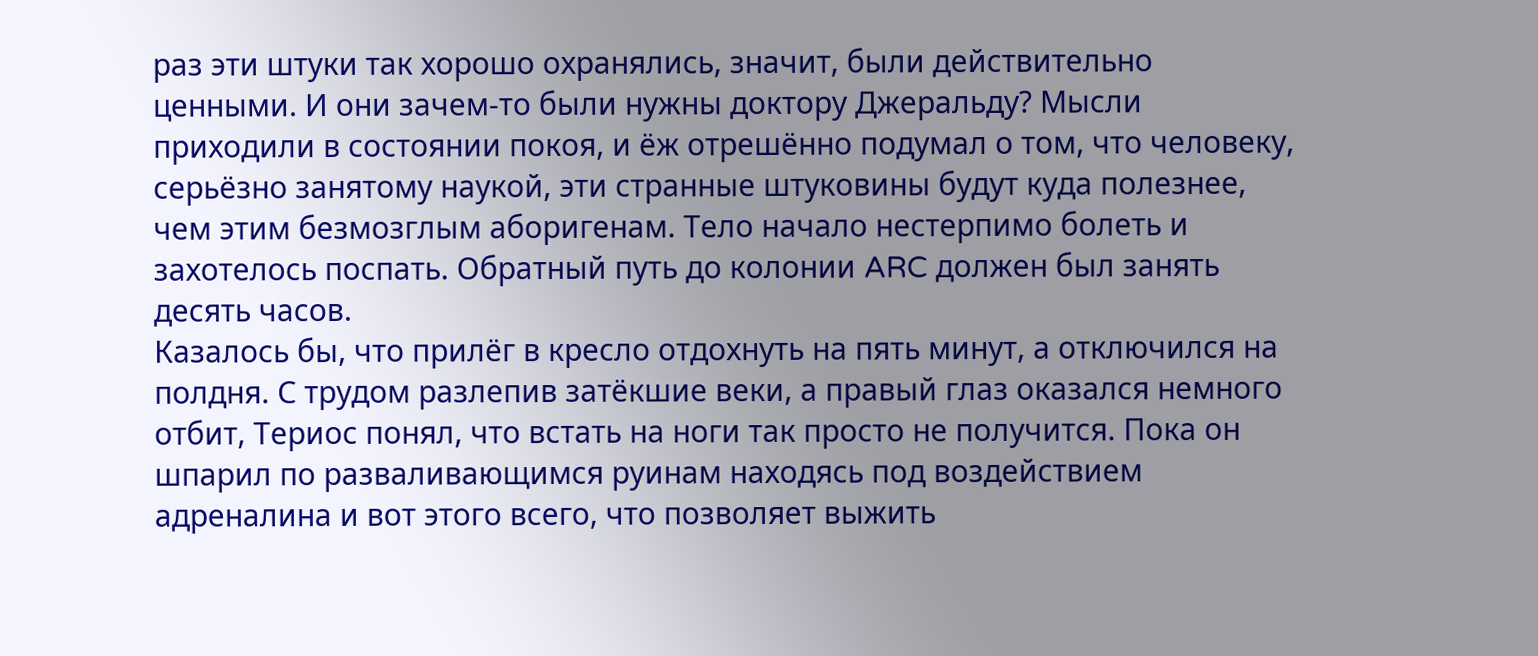раз эти штуки так хорошо охранялись, значит, были действительно ценными. И они зачем-то были нужны доктору Джеральду? Мысли приходили в состоянии покоя, и ёж отрешённо подумал о том, что человеку, серьёзно занятому наукой, эти странные штуковины будут куда полезнее, чем этим безмозглым аборигенам. Тело начало нестерпимо болеть и захотелось поспать. Обратный путь до колонии ARC должен был занять десять часов.
Казалось бы, что прилёг в кресло отдохнуть на пять минут, а отключился на полдня. С трудом разлепив затёкшие веки, а правый глаз оказался немного отбит, Териос понял, что встать на ноги так просто не получится. Пока он шпарил по разваливающимся руинам находясь под воздействием адреналина и вот этого всего, что позволяет выжить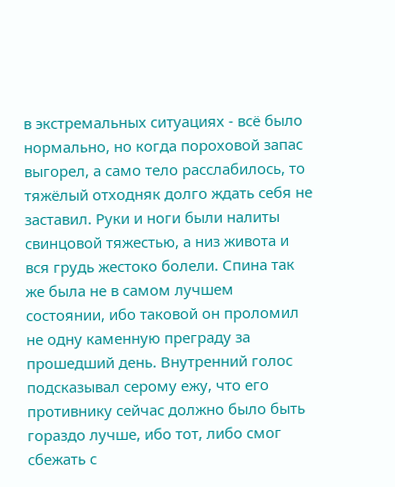в экстремальных ситуациях - всё было нормально, но когда пороховой запас выгорел, а само тело расслабилось, то тяжёлый отходняк долго ждать себя не заставил. Руки и ноги были налиты свинцовой тяжестью, а низ живота и вся грудь жестоко болели. Спина так же была не в самом лучшем состоянии, ибо таковой он проломил не одну каменную преграду за прошедший день. Внутренний голос подсказывал серому ежу, что его противнику сейчас должно было быть гораздо лучше, ибо тот, либо смог сбежать с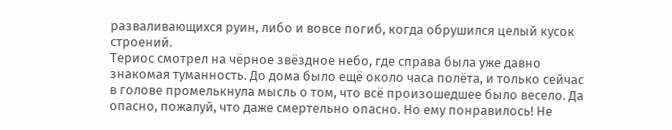разваливающихся руин, либо и вовсе погиб, когда обрушился целый кусок строений.
Териос смотрел на чёрное звёздное небо, где справа была уже давно знакомая туманность. До дома было ещё около часа полёта, и только сейчас в голове промелькнула мысль о том, что всё произошедшее было весело. Да опасно, пожалуй, что даже смертельно опасно. Но ему понравилось! Не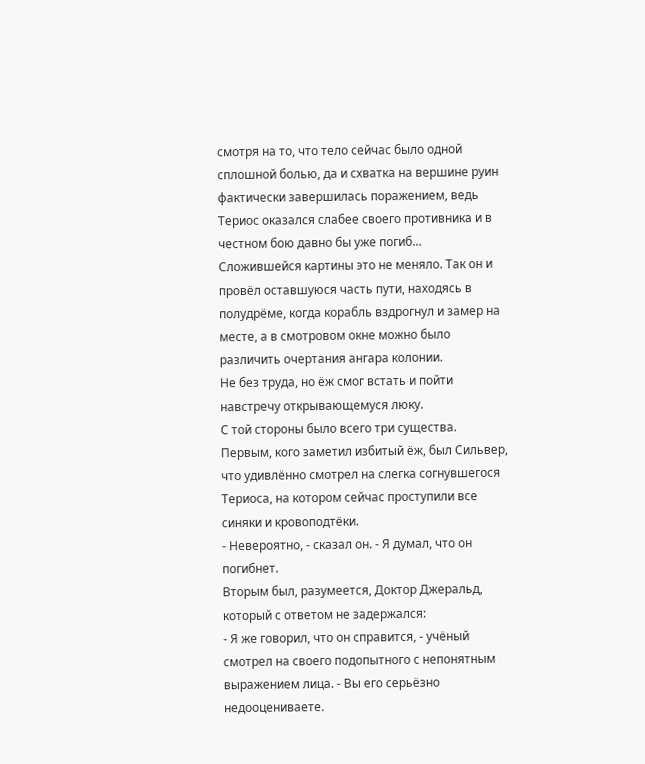смотря на то, что тело сейчас было одной сплошной болью, да и схватка на вершине руин фактически завершилась поражением, ведь Териос оказался слабее своего противника и в честном бою давно бы уже погиб… Сложившейся картины это не меняло. Так он и провёл оставшуюся часть пути, находясь в полудрёме, когда корабль вздрогнул и замер на месте, а в смотровом окне можно было различить очертания ангара колонии.
Не без труда, но ёж смог встать и пойти навстречу открывающемуся люку.
С той стороны было всего три существа.
Первым, кого заметил избитый ёж, был Сильвер, что удивлённо смотрел на слегка согнувшегося Териоса, на котором сейчас проступили все синяки и кровоподтёки.
- Невероятно, - сказал он. - Я думал, что он погибнет.
Вторым был, разумеется, Доктор Джеральд, который с ответом не задержался:
- Я же говорил, что он справится, - учёный смотрел на своего подопытного с непонятным выражением лица. - Вы его серьёзно недооцениваете.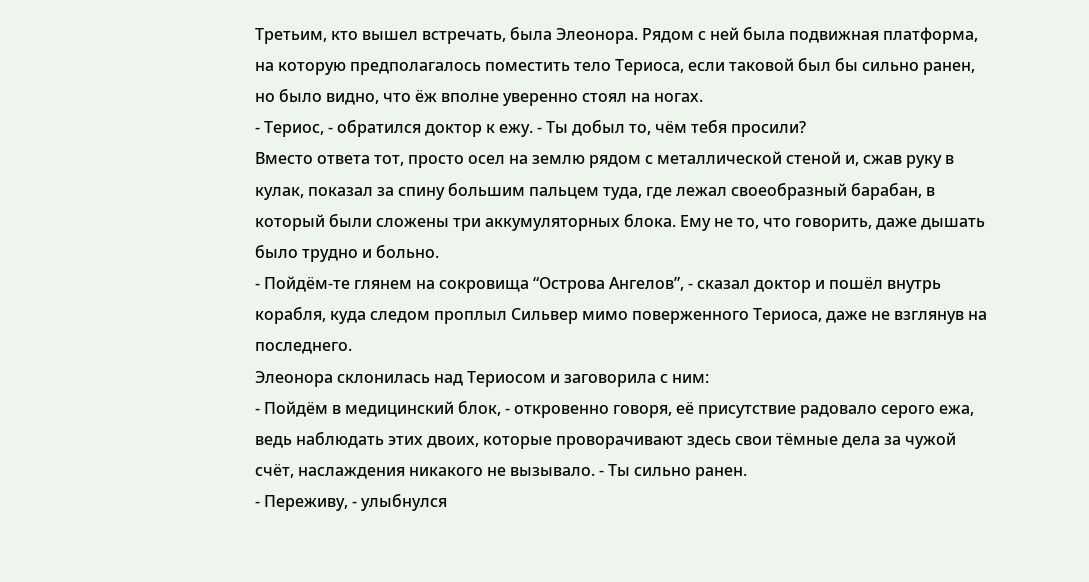Третьим, кто вышел встречать, была Элеонора. Рядом с ней была подвижная платформа, на которую предполагалось поместить тело Териоса, если таковой был бы сильно ранен, но было видно, что ёж вполне уверенно стоял на ногах.
- Териос, - обратился доктор к ежу. - Ты добыл то, чём тебя просили?
Вместо ответа тот, просто осел на землю рядом с металлической стеной и, сжав руку в кулак, показал за спину большим пальцем туда, где лежал своеобразный барабан, в который были сложены три аккумуляторных блока. Ему не то, что говорить, даже дышать было трудно и больно.
- Пойдём-те глянем на сокровища “Острова Ангелов”, - сказал доктор и пошёл внутрь корабля, куда следом проплыл Сильвер мимо поверженного Териоса, даже не взглянув на последнего.
Элеонора склонилась над Териосом и заговорила с ним:
- Пойдём в медицинский блок, - откровенно говоря, её присутствие радовало серого ежа, ведь наблюдать этих двоих, которые проворачивают здесь свои тёмные дела за чужой счёт, наслаждения никакого не вызывало. - Ты сильно ранен.
- Переживу, - улыбнулся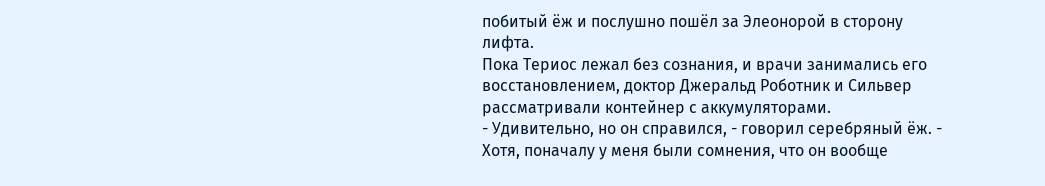побитый ёж и послушно пошёл за Элеонорой в сторону лифта.
Пока Териос лежал без сознания, и врачи занимались его восстановлением, доктор Джеральд Роботник и Сильвер рассматривали контейнер с аккумуляторами.
- Удивительно, но он справился, - говорил серебряный ёж. - Хотя, поначалу у меня были сомнения, что он вообще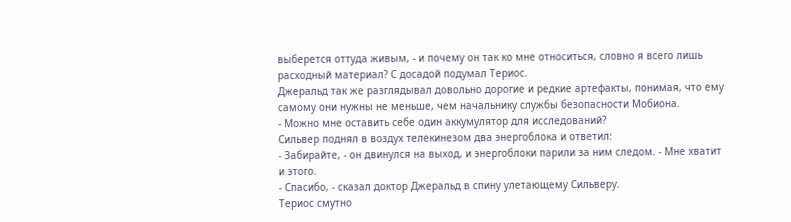выберется оттуда живым, - и почему он так ко мне относиться, словно я всего лишь расходный материал? С досадой подумал Териос.
Джеральд так же разглядывал довольно дорогие и редкие артефакты, понимая, что ему самому они нужны не меньше, чем начальнику службы безопасности Мобиона.
- Можно мне оставить себе один аккумулятор для исследований?
Сильвер поднял в воздух телекинезом два энергоблока и ответил:
- Забирайте, - он двинулся на выход, и энергоблоки парили за ним следом. - Мне хватит и этого.
- Спасибо, - сказал доктор Джеральд в спину улетающему Сильверу.
Териос смутно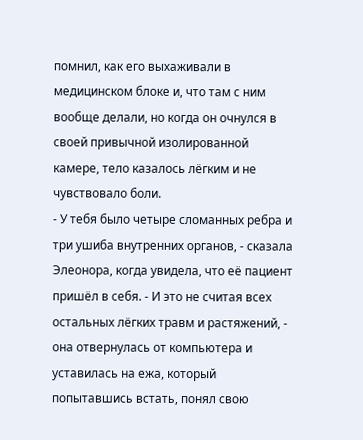помнил, как его выхаживали в медицинском блоке и, что там с ним вообще делали, но когда он очнулся в своей привычной изолированной камере, тело казалось лёгким и не чувствовало боли.
- У тебя было четыре сломанных ребра и три ушиба внутренних органов, - сказала Элеонора, когда увидела, что её пациент пришёл в себя. - И это не считая всех остальных лёгких травм и растяжений, - она отвернулась от компьютера и уставилась на ежа, который попытавшись встать, понял свою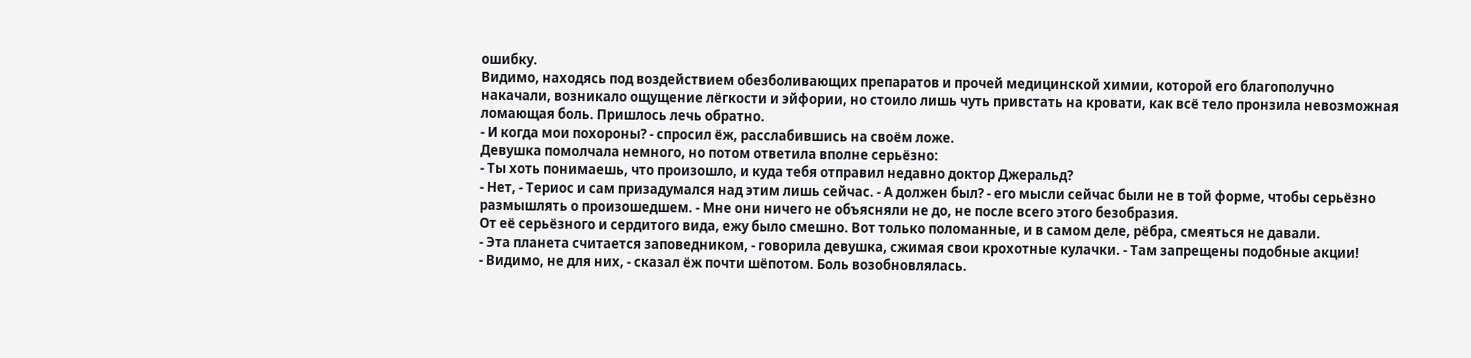ошибку.
Видимо, находясь под воздействием обезболивающих препаратов и прочей медицинской химии, которой его благополучно накачали, возникало ощущение лёгкости и эйфории, но стоило лишь чуть привстать на кровати, как всё тело пронзила невозможная ломающая боль. Пришлось лечь обратно.
- И когда мои похороны? - спросил ёж, расслабившись на своём ложе.
Девушка помолчала немного, но потом ответила вполне серьёзно:
- Ты хоть понимаешь, что произошло, и куда тебя отправил недавно доктор Джеральд?
- Нет, - Териос и сам призадумался над этим лишь сейчас. - А должен был? - его мысли сейчас были не в той форме, чтобы серьёзно размышлять о произошедшем. - Мне они ничего не объясняли не до, не после всего этого безобразия.
От её серьёзного и сердитого вида, ежу было смешно. Вот только поломанные, и в самом деле, рёбра, смеяться не давали.
- Эта планета считается заповедником, - говорила девушка, сжимая свои крохотные кулачки. - Там запрещены подобные акции!
- Видимо, не для них, - сказал ёж почти шёпотом. Боль возобновлялась.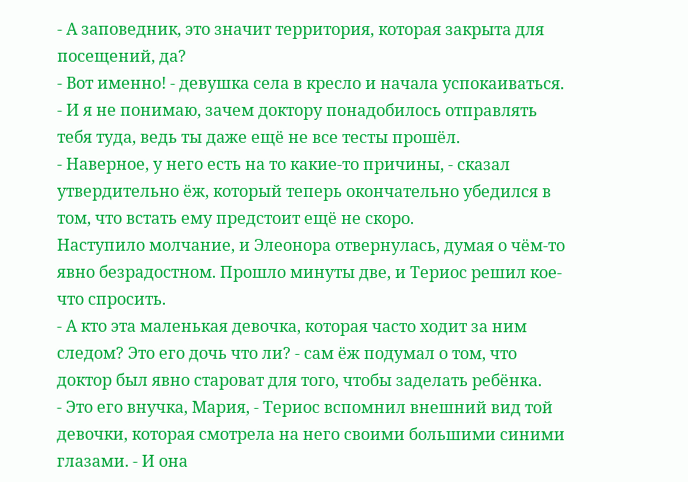- А заповедник, это значит территория, которая закрыта для посещений, да?
- Вот именно! - девушка села в кресло и начала успокаиваться. - И я не понимаю, зачем доктору понадобилось отправлять тебя туда, ведь ты даже ещё не все тесты прошёл.
- Наверное, у него есть на то какие-то причины, - сказал утвердительно ёж, который теперь окончательно убедился в том, что встать ему предстоит ещё не скоро.
Наступило молчание, и Элеонора отвернулась, думая о чём-то явно безрадостном. Прошло минуты две, и Териос решил кое-что спросить.
- А кто эта маленькая девочка, которая часто ходит за ним следом? Это его дочь что ли? - сам ёж подумал о том, что доктор был явно староват для того, чтобы заделать ребёнка.
- Это его внучка, Мария, - Териос вспомнил внешний вид той девочки, которая смотрела на него своими большими синими глазами. - И она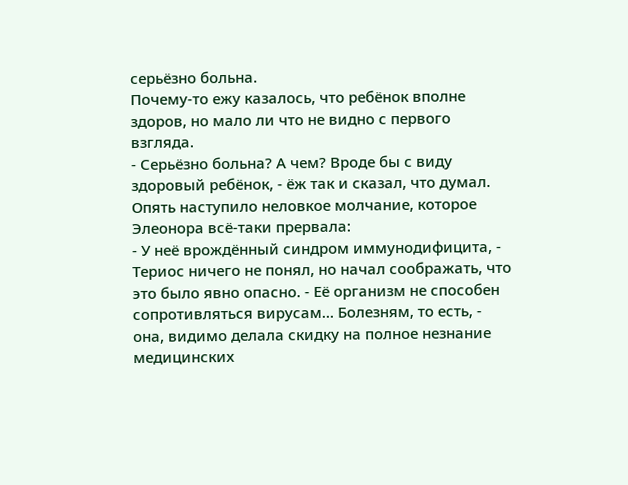серьёзно больна.
Почему-то ежу казалось, что ребёнок вполне здоров, но мало ли что не видно с первого взгляда.
- Серьёзно больна? А чем? Вроде бы с виду здоровый ребёнок, - ёж так и сказал, что думал.
Опять наступило неловкое молчание, которое Элеонора всё-таки прервала:
- У неё врождённый синдром иммунодифицита, - Териос ничего не понял, но начал соображать, что это было явно опасно. - Её организм не способен сопротивляться вирусам… Болезням, то есть, - она, видимо делала скидку на полное незнание медицинских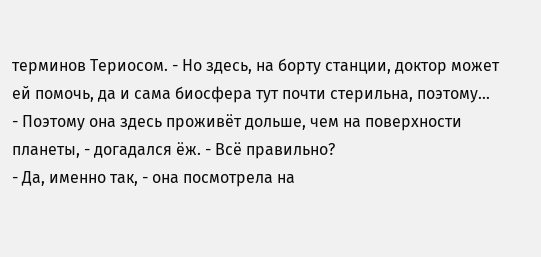терминов Териосом. - Но здесь, на борту станции, доктор может ей помочь, да и сама биосфера тут почти стерильна, поэтому…
- Поэтому она здесь проживёт дольше, чем на поверхности планеты, - догадался ёж. - Всё правильно?
- Да, именно так, - она посмотрела на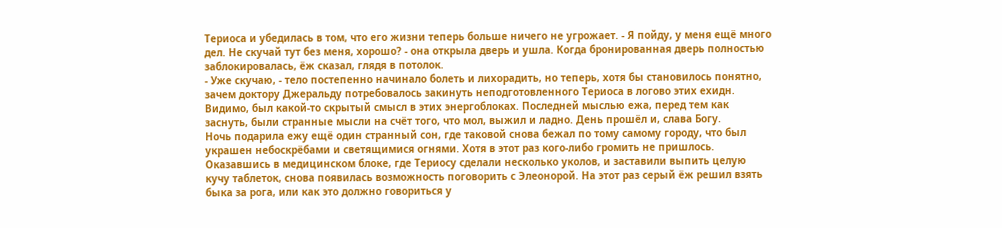Териоса и убедилась в том, что его жизни теперь больше ничего не угрожает. - Я пойду, у меня ещё много дел. Не скучай тут без меня, хорошо? - она открыла дверь и ушла. Когда бронированная дверь полностью заблокировалась, ёж сказал, глядя в потолок.
- Уже скучаю, - тело постепенно начинало болеть и лихорадить, но теперь, хотя бы становилось понятно, зачем доктору Джеральду потребовалось закинуть неподготовленного Териоса в логово этих ехидн. Видимо, был какой-то скрытый смысл в этих энергоблоках. Последней мыслью ежа, перед тем как заснуть, были странные мысли на счёт того, что мол, выжил и ладно. День прошёл и, слава Богу.
Ночь подарила ежу ещё один странный сон, где таковой снова бежал по тому самому городу, что был украшен небоскрёбами и светящимися огнями. Хотя в этот раз кого-либо громить не пришлось. Оказавшись в медицинском блоке, где Териосу сделали несколько уколов, и заставили выпить целую кучу таблеток, снова появилась возможность поговорить с Элеонорой. На этот раз серый ёж решил взять быка за рога, или как это должно говориться у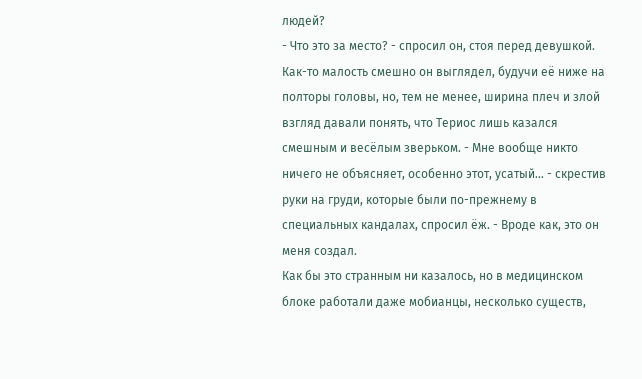людей?
- Что это за место? - спросил он, стоя перед девушкой. Как-то малость смешно он выглядел, будучи её ниже на полторы головы, но, тем не менее, ширина плеч и злой взгляд давали понять, что Териос лишь казался смешным и весёлым зверьком. - Мне вообще никто ничего не объясняет, особенно этот, усатый… - скрестив руки на груди, которые были по-прежнему в специальных кандалах, спросил ёж. - Вроде как, это он меня создал.
Как бы это странным ни казалось, но в медицинском блоке работали даже мобианцы, несколько существ,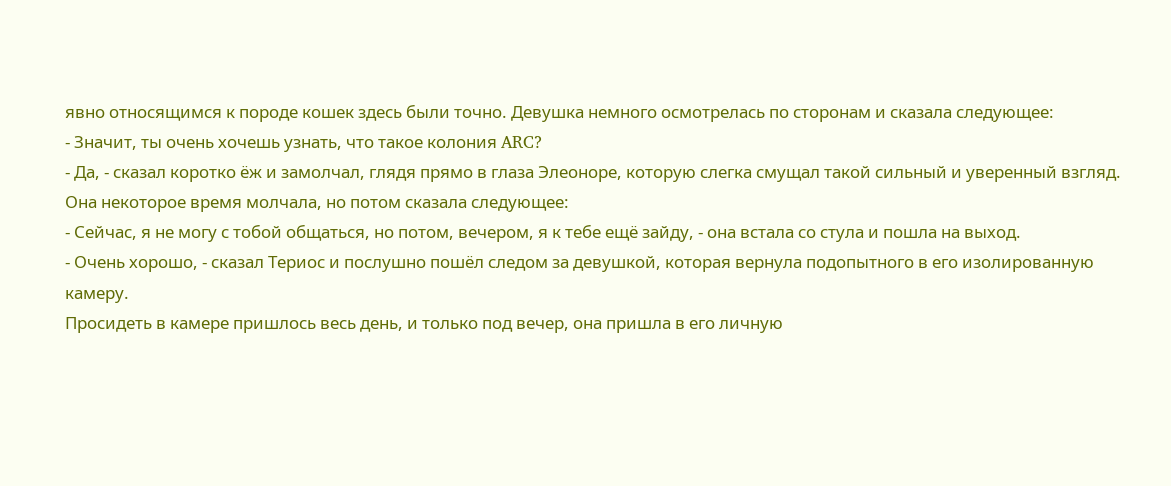явно относящимся к породе кошек здесь были точно. Девушка немного осмотрелась по сторонам и сказала следующее:
- Значит, ты очень хочешь узнать, что такое колония ARC?
- Да, - сказал коротко ёж и замолчал, глядя прямо в глаза Элеоноре, которую слегка смущал такой сильный и уверенный взгляд.
Она некоторое время молчала, но потом сказала следующее:
- Сейчас, я не могу с тобой общаться, но потом, вечером, я к тебе ещё зайду, - она встала со стула и пошла на выход.
- Очень хорошо, - сказал Териос и послушно пошёл следом за девушкой, которая вернула подопытного в его изолированную камеру.
Просидеть в камере пришлось весь день, и только под вечер, она пришла в его личную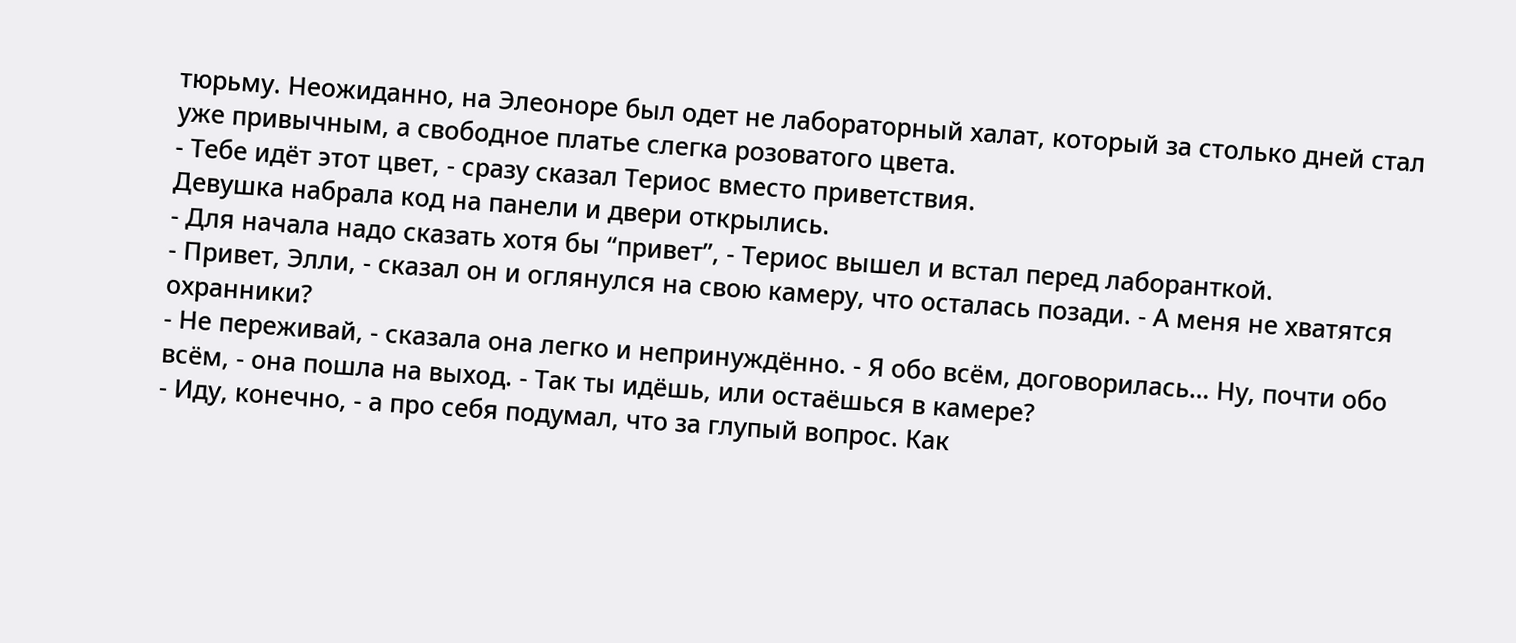тюрьму. Неожиданно, на Элеоноре был одет не лабораторный халат, который за столько дней стал уже привычным, а свободное платье слегка розоватого цвета.
- Тебе идёт этот цвет, - сразу сказал Териос вместо приветствия.
Девушка набрала код на панели и двери открылись.
- Для начала надо сказать хотя бы “привет”, - Териос вышел и встал перед лаборанткой.
- Привет, Элли, - сказал он и оглянулся на свою камеру, что осталась позади. - А меня не хватятся охранники?
- Не переживай, - сказала она легко и непринуждённо. - Я обо всём, договорилась… Ну, почти обо всём, - она пошла на выход. - Так ты идёшь, или остаёшься в камере?
- Иду, конечно, - а про себя подумал, что за глупый вопрос. Как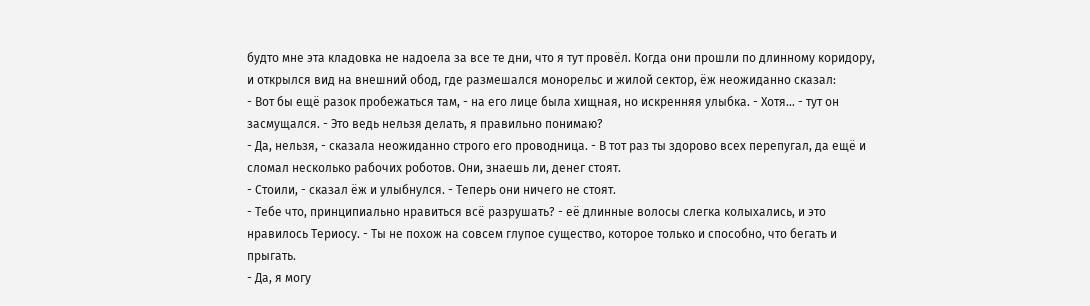будто мне эта кладовка не надоела за все те дни, что я тут провёл. Когда они прошли по длинному коридору, и открылся вид на внешний обод, где размешался монорельс и жилой сектор, ёж неожиданно сказал:
- Вот бы ещё разок пробежаться там, - на его лице была хищная, но искренняя улыбка. - Хотя… - тут он засмущался. - Это ведь нельзя делать, я правильно понимаю?
- Да, нельзя, - сказала неожиданно строго его проводница. - В тот раз ты здорово всех перепугал, да ещё и сломал несколько рабочих роботов. Они, знаешь ли, денег стоят.
- Стоили, - сказал ёж и улыбнулся. - Теперь они ничего не стоят.
- Тебе что, принципиально нравиться всё разрушать? - её длинные волосы слегка колыхались, и это нравилось Териосу. - Ты не похож на совсем глупое существо, которое только и способно, что бегать и прыгать.
- Да, я могу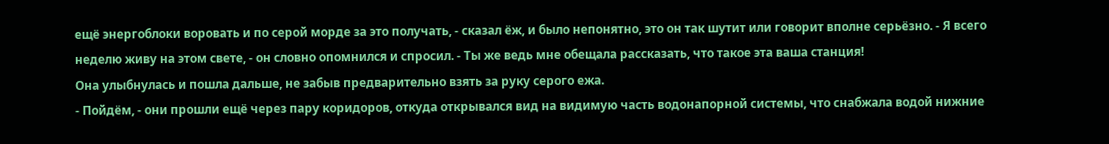ещё энергоблоки воровать и по серой морде за это получать, - сказал ёж, и было непонятно, это он так шутит или говорит вполне серьёзно. - Я всего неделю живу на этом свете, - он словно опомнился и спросил. - Ты же ведь мне обещала рассказать, что такое эта ваша станция!
Она улыбнулась и пошла дальше, не забыв предварительно взять за руку серого ежа.
- Пойдём, - они прошли ещё через пару коридоров, откуда открывался вид на видимую часть водонапорной системы, что снабжала водой нижние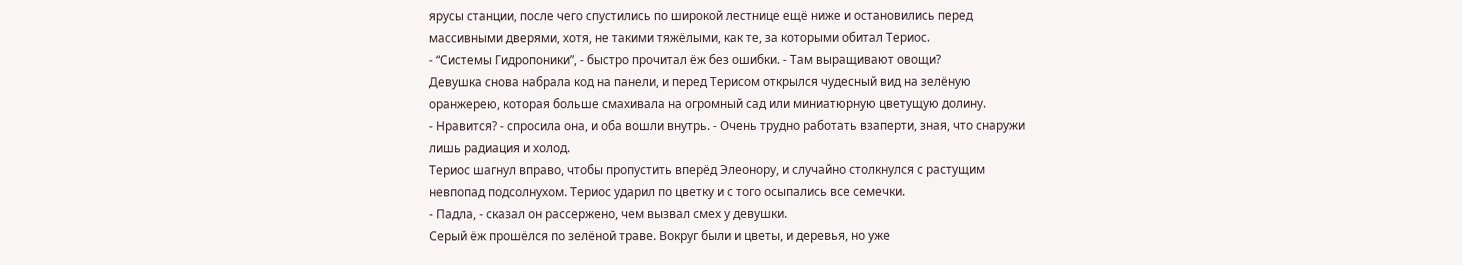ярусы станции, после чего спустились по широкой лестнице ещё ниже и остановились перед массивными дверями, хотя, не такими тяжёлыми, как те, за которыми обитал Териос.
- “Системы Гидропоники”, - быстро прочитал ёж без ошибки. - Там выращивают овощи?
Девушка снова набрала код на панели, и перед Терисом открылся чудесный вид на зелёную оранжерею, которая больше смахивала на огромный сад или миниатюрную цветущую долину.
- Нравится? - спросила она, и оба вошли внутрь. - Очень трудно работать взаперти, зная, что снаружи лишь радиация и холод.
Териос шагнул вправо, чтобы пропустить вперёд Элеонору, и случайно столкнулся с растущим невпопад подсолнухом. Териос ударил по цветку и с того осыпались все семечки.
- Падла, - сказал он рассержено, чем вызвал смех у девушки.
Серый ёж прошёлся по зелёной траве. Вокруг были и цветы, и деревья, но уже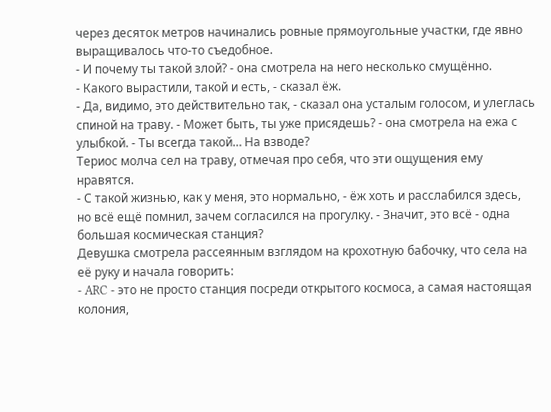через десяток метров начинались ровные прямоугольные участки, где явно выращивалось что-то съедобное.
- И почему ты такой злой? - она смотрела на него несколько смущённо.
- Какого вырастили, такой и есть, - сказал ёж.
- Да, видимо, это действительно так, - сказал она усталым голосом, и улеглась спиной на траву. - Может быть, ты уже присядешь? - она смотрела на ежа с улыбкой. - Ты всегда такой… На взводе?
Териос молча сел на траву, отмечая про себя, что эти ощущения ему нравятся.
- С такой жизнью, как у меня, это нормально, - ёж хоть и расслабился здесь, но всё ещё помнил, зачем согласился на прогулку. - Значит, это всё - одна большая космическая станция?
Девушка смотрела рассеянным взглядом на крохотную бабочку, что села на её руку и начала говорить:
- ARC - это не просто станция посреди открытого космоса, а самая настоящая колония,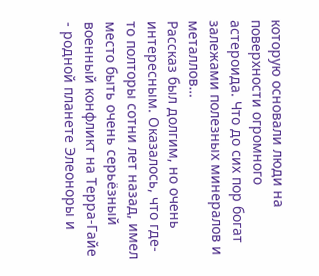которую основали люди на поверхности огромного астероида. Что до сих пор богат залежами полезных минералов и металлов…
Рассказ был долгим, но очень интересным. Оказалось, что где-то полторы сотни лет назад, имел место быть очень серьёзный военный конфликт на Терра-Гайе - родной планете Элеоноры и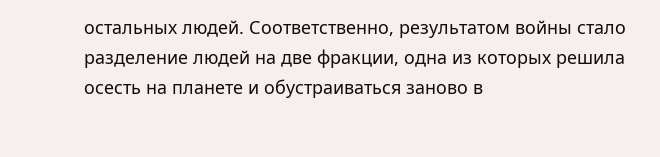остальных людей. Соответственно, результатом войны стало разделение людей на две фракции, одна из которых решила осесть на планете и обустраиваться заново в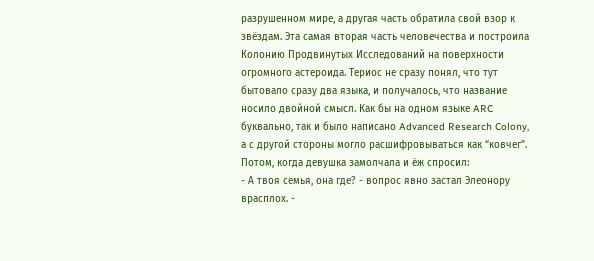разрушенном мире, а другая часть обратила свой взор к звёздам. Эта самая вторая часть человечества и построила Колонию Продвинутых Исследований на поверхности огромного астероида. Териос не сразу понял, что тут бытовало сразу два языка, и получалось, что название носило двойной смысл. Как бы на одном языке ARC буквально, так и было написано Advanced Research Colony, а с другой стороны могло расшифровываться как “ковчег”. Потом, когда девушка замолчала и ёж спросил:
- А твоя семья, она где? - вопрос явно застал Элеонору врасплох. -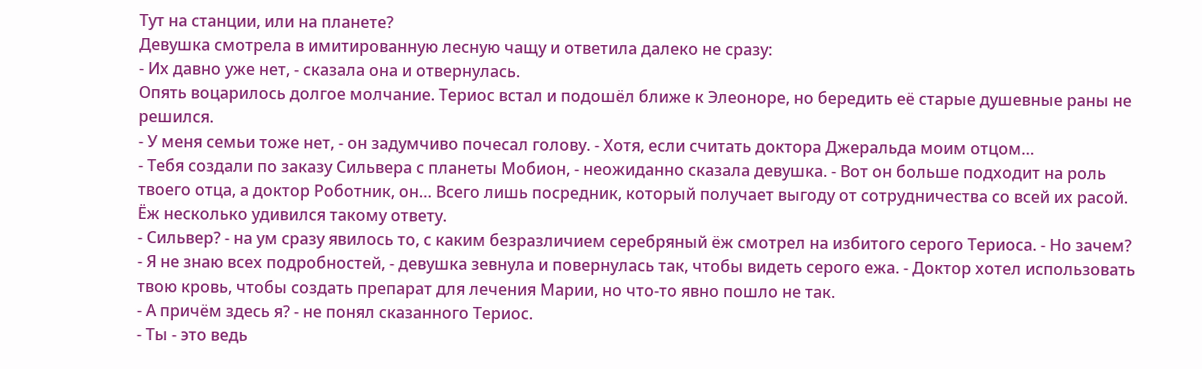Тут на станции, или на планете?
Девушка смотрела в имитированную лесную чащу и ответила далеко не сразу:
- Их давно уже нет, - сказала она и отвернулась.
Опять воцарилось долгое молчание. Териос встал и подошёл ближе к Элеоноре, но бередить её старые душевные раны не решился.
- У меня семьи тоже нет, - он задумчиво почесал голову. - Хотя, если считать доктора Джеральда моим отцом…
- Тебя создали по заказу Сильвера с планеты Мобион, - неожиданно сказала девушка. - Вот он больше подходит на роль твоего отца, а доктор Роботник, он… Всего лишь посредник, который получает выгоду от сотрудничества со всей их расой.
Ёж несколько удивился такому ответу.
- Сильвер? - на ум сразу явилось то, с каким безразличием серебряный ёж смотрел на избитого серого Териоса. - Но зачем?
- Я не знаю всех подробностей, - девушка зевнула и повернулась так, чтобы видеть серого ежа. - Доктор хотел использовать твою кровь, чтобы создать препарат для лечения Марии, но что-то явно пошло не так.
- А причём здесь я? - не понял сказанного Териос.
- Ты - это ведь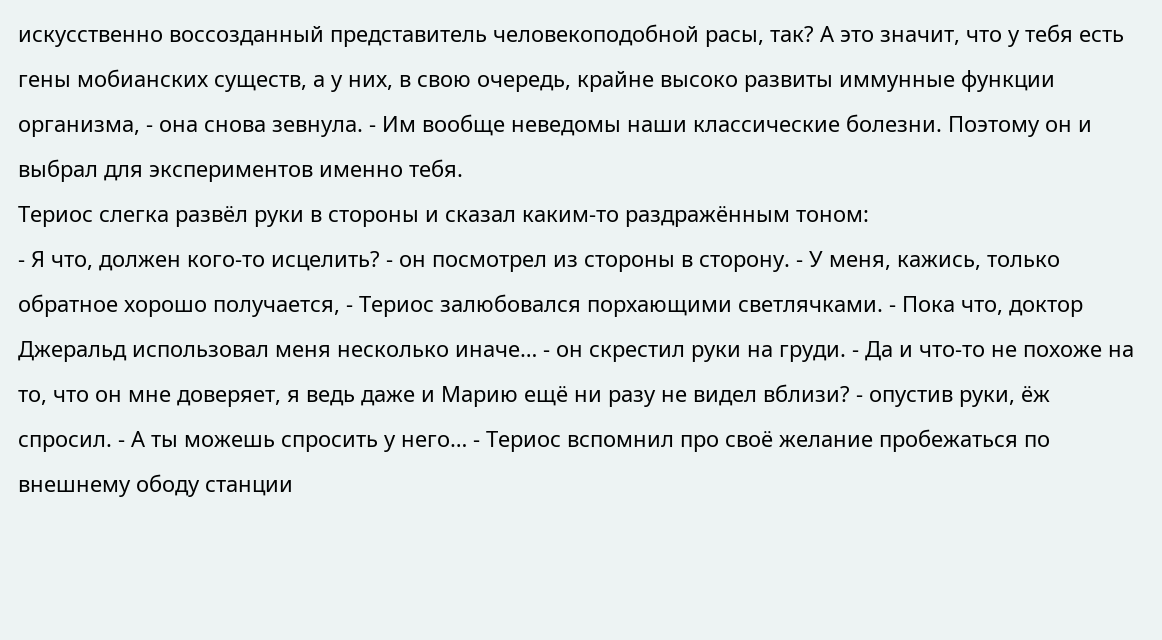искусственно воссозданный представитель человекоподобной расы, так? А это значит, что у тебя есть гены мобианских существ, а у них, в свою очередь, крайне высоко развиты иммунные функции организма, - она снова зевнула. - Им вообще неведомы наши классические болезни. Поэтому он и выбрал для экспериментов именно тебя.
Териос слегка развёл руки в стороны и сказал каким-то раздражённым тоном:
- Я что, должен кого-то исцелить? - он посмотрел из стороны в сторону. - У меня, кажись, только обратное хорошо получается, - Териос залюбовался порхающими светлячками. - Пока что, доктор Джеральд использовал меня несколько иначе… - он скрестил руки на груди. - Да и что-то не похоже на то, что он мне доверяет, я ведь даже и Марию ещё ни разу не видел вблизи? - опустив руки, ёж спросил. - А ты можешь спросить у него… - Териос вспомнил про своё желание пробежаться по внешнему ободу станции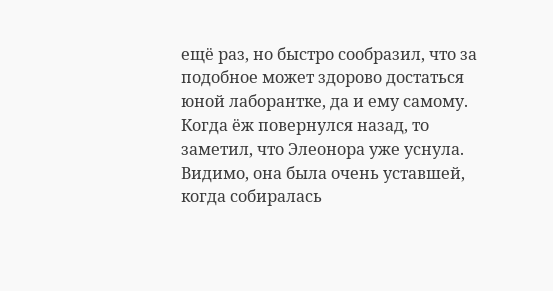ещё раз, но быстро сообразил, что за подобное может здорово достаться юной лаборантке, да и ему самому.
Когда ёж повернулся назад, то заметил, что Элеонора уже уснула. Видимо, она была очень уставшей, когда собиралась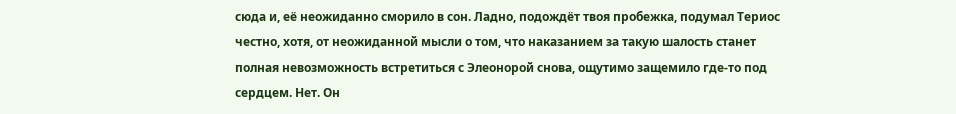сюда и, её неожиданно сморило в сон. Ладно, подождёт твоя пробежка, подумал Териос честно, хотя, от неожиданной мысли о том, что наказанием за такую шалость станет полная невозможность встретиться с Элеонорой снова, ощутимо защемило где-то под сердцем. Нет. Он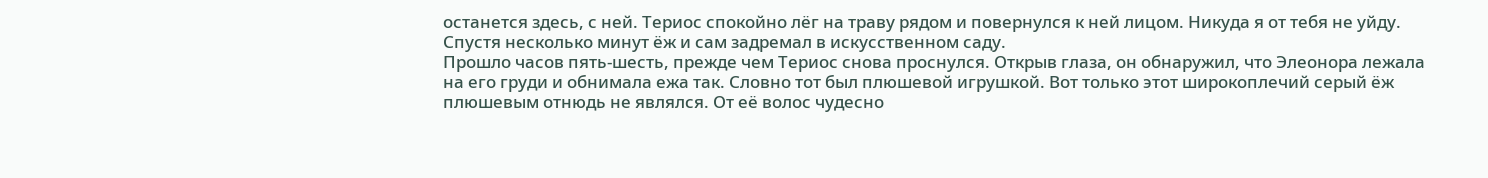останется здесь, с ней. Териос спокойно лёг на траву рядом и повернулся к ней лицом. Никуда я от тебя не уйду. Спустя несколько минут ёж и сам задремал в искусственном саду.
Прошло часов пять-шесть, прежде чем Териос снова проснулся. Открыв глаза, он обнаружил, что Элеонора лежала на его груди и обнимала ежа так. Словно тот был плюшевой игрушкой. Вот только этот широкоплечий серый ёж плюшевым отнюдь не являлся. От её волос чудесно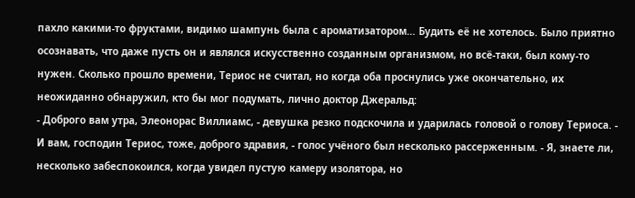пахло какими-то фруктами, видимо шампунь была с ароматизатором… Будить её не хотелось. Было приятно осознавать, что даже пусть он и являлся искусственно созданным организмом, но всё-таки, был кому-то нужен. Сколько прошло времени, Териос не считал, но когда оба проснулись уже окончательно, их неожиданно обнаружил, кто бы мог подумать, лично доктор Джеральд:
- Доброго вам утра, Элеонорас Виллиамс, - девушка резко подскочила и ударилась головой о голову Териоса. - И вам, господин Териос, тоже, доброго здравия, - голос учёного был несколько рассерженным. - Я, знаете ли, несколько забеспокоился, когда увидел пустую камеру изолятора, но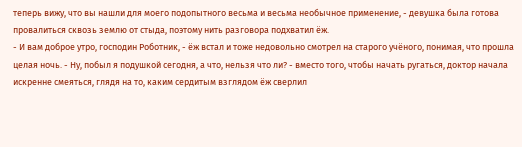теперь вижу, что вы нашли для моего подопытного весьма и весьма необычное применение, - девушка была готова провалиться сквозь землю от стыда, поэтому нить разговора подхватил ёж.
- И вам доброе утро, господин Роботник, - ёж встал и тоже недовольно смотрел на старого учёного, понимая, что прошла целая ночь. - Ну, побыл я подушкой сегодня, а что, нельзя что ли? - вместо того, чтобы начать ругаться, доктор начала искренне смеяться, глядя на то, каким сердитым взглядом ёж сверлил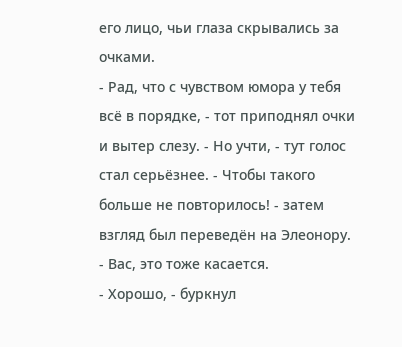его лицо, чьи глаза скрывались за очками.
- Рад, что с чувством юмора у тебя всё в порядке, - тот приподнял очки и вытер слезу. - Но учти, - тут голос стал серьёзнее. - Чтобы такого больше не повторилось! - затем взгляд был переведён на Элеонору. - Вас, это тоже касается.
- Хорошо, - буркнул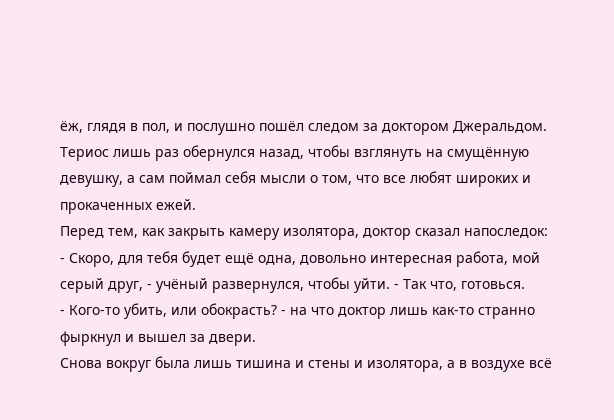ёж, глядя в пол, и послушно пошёл следом за доктором Джеральдом. Териос лишь раз обернулся назад, чтобы взглянуть на смущённую девушку, а сам поймал себя мысли о том, что все любят широких и прокаченных ежей.
Перед тем, как закрыть камеру изолятора, доктор сказал напоследок:
- Скоро, для тебя будет ещё одна, довольно интересная работа, мой серый друг, - учёный развернулся, чтобы уйти. - Так что, готовься.
- Кого-то убить, или обокрасть? - на что доктор лишь как-то странно фыркнул и вышел за двери.
Снова вокруг была лишь тишина и стены и изолятора, а в воздухе всё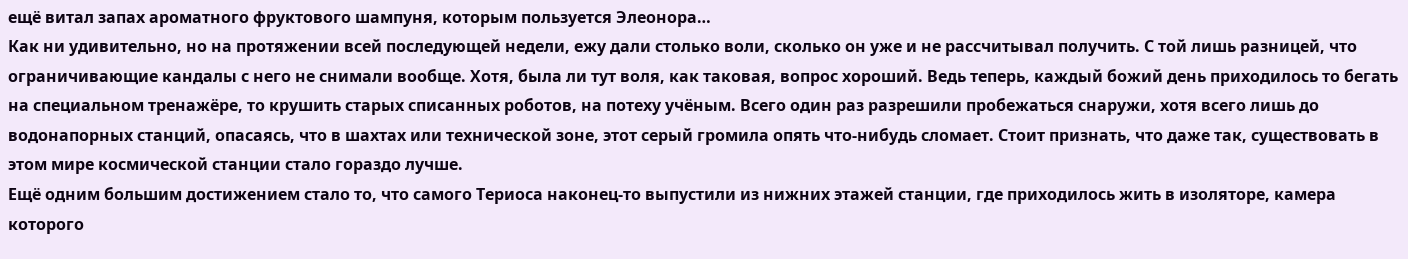ещё витал запах ароматного фруктового шампуня, которым пользуется Элеонора…
Как ни удивительно, но на протяжении всей последующей недели, ежу дали столько воли, сколько он уже и не рассчитывал получить. С той лишь разницей, что ограничивающие кандалы с него не снимали вообще. Хотя, была ли тут воля, как таковая, вопрос хороший. Ведь теперь, каждый божий день приходилось то бегать на специальном тренажёре, то крушить старых списанных роботов, на потеху учёным. Всего один раз разрешили пробежаться снаружи, хотя всего лишь до водонапорных станций, опасаясь, что в шахтах или технической зоне, этот серый громила опять что-нибудь сломает. Стоит признать, что даже так, существовать в этом мире космической станции стало гораздо лучше.
Ещё одним большим достижением стало то, что самого Териоса наконец-то выпустили из нижних этажей станции, где приходилось жить в изоляторе, камера которого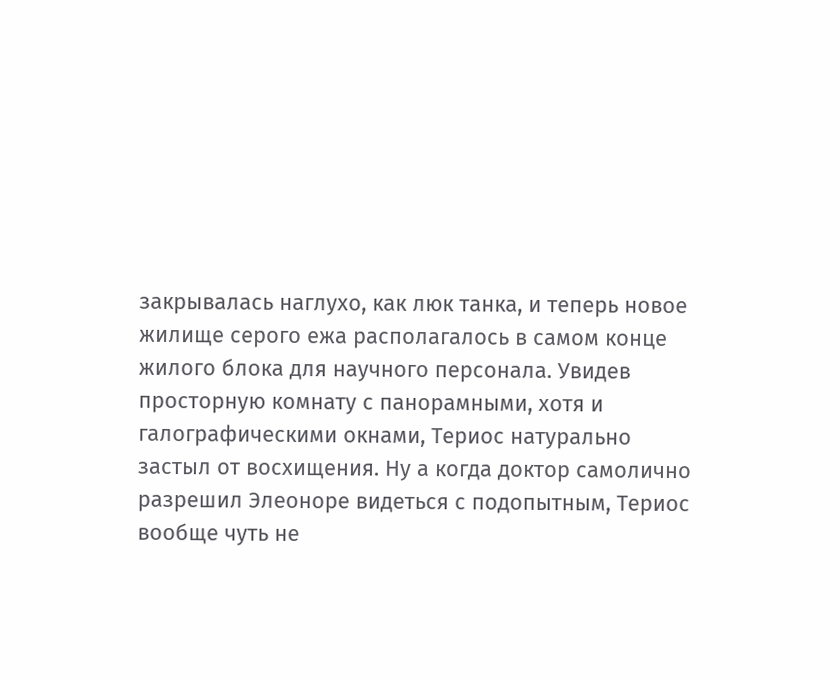закрывалась наглухо, как люк танка, и теперь новое жилище серого ежа располагалось в самом конце жилого блока для научного персонала. Увидев просторную комнату с панорамными, хотя и галографическими окнами, Териос натурально застыл от восхищения. Ну а когда доктор самолично разрешил Элеоноре видеться с подопытным, Териос вообще чуть не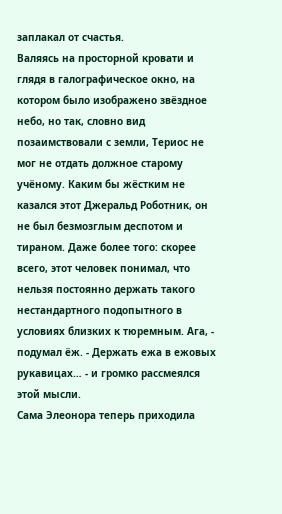заплакал от счастья.
Валяясь на просторной кровати и глядя в галографическое окно, на котором было изображено звёздное небо, но так, словно вид позаимствовали с земли, Териос не мог не отдать должное старому учёному. Каким бы жёстким не казался этот Джеральд Роботник, он не был безмозглым деспотом и тираном. Даже более того: скорее всего, этот человек понимал, что нельзя постоянно держать такого нестандартного подопытного в условиях близких к тюремным. Ага, - подумал ёж. - Держать ежа в ежовых рукавицах… - и громко рассмеялся этой мысли.
Сама Элеонора теперь приходила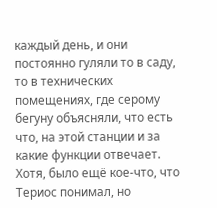каждый день, и они постоянно гуляли то в саду, то в технических помещениях, где серому бегуну объясняли, что есть что, на этой станции и за какие функции отвечает. Хотя, было ещё кое-что, что Териос понимал, но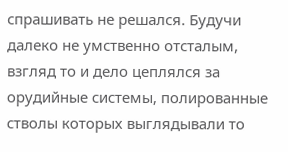спрашивать не решался. Будучи далеко не умственно отсталым, взгляд то и дело цеплялся за орудийные системы, полированные стволы которых выглядывали то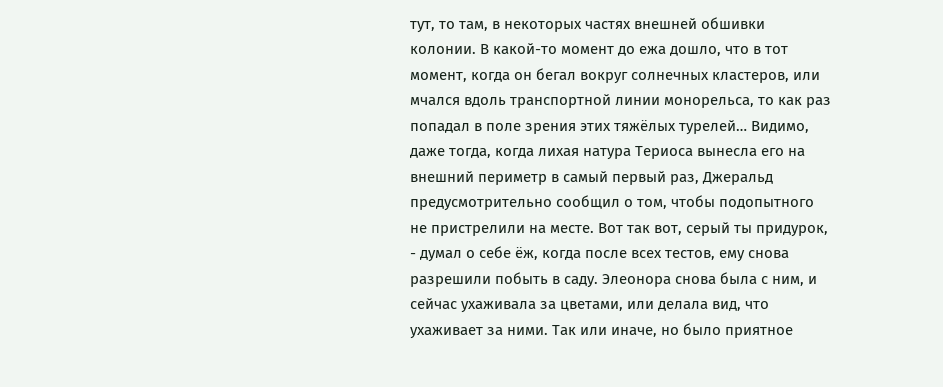тут, то там, в некоторых частях внешней обшивки колонии. В какой-то момент до ежа дошло, что в тот момент, когда он бегал вокруг солнечных кластеров, или мчался вдоль транспортной линии монорельса, то как раз попадал в поле зрения этих тяжёлых турелей… Видимо, даже тогда, когда лихая натура Териоса вынесла его на внешний периметр в самый первый раз, Джеральд предусмотрительно сообщил о том, чтобы подопытного не пристрелили на месте. Вот так вот, серый ты придурок, - думал о себе ёж, когда после всех тестов, ему снова разрешили побыть в саду. Элеонора снова была с ним, и сейчас ухаживала за цветами, или делала вид, что ухаживает за ними. Так или иначе, но было приятное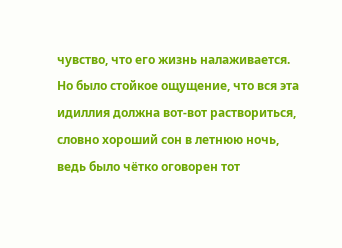чувство, что его жизнь налаживается. Но было стойкое ощущение, что вся эта идиллия должна вот-вот раствориться, словно хороший сон в летнюю ночь, ведь было чётко оговорен тот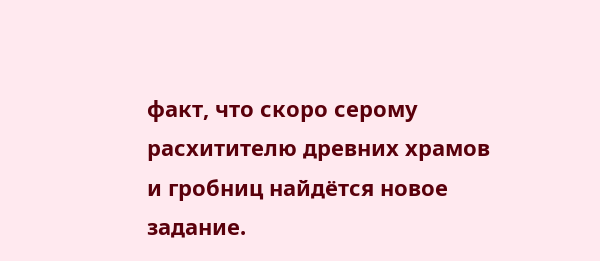факт, что скоро серому расхитителю древних храмов и гробниц найдётся новое задание.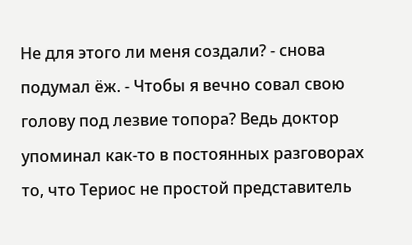Не для этого ли меня создали? - снова подумал ёж. - Чтобы я вечно совал свою голову под лезвие топора? Ведь доктор упоминал как-то в постоянных разговорах то, что Териос не простой представитель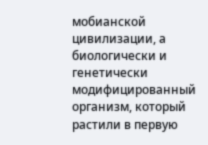мобианской цивилизации, а биологически и генетически модифицированный организм, который растили в первую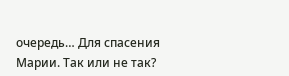очередь… Для спасения Марии. Так или не так?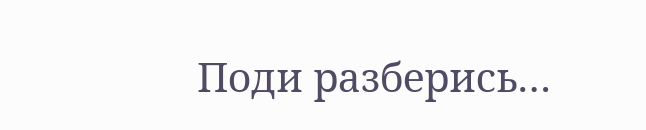Поди разберись…